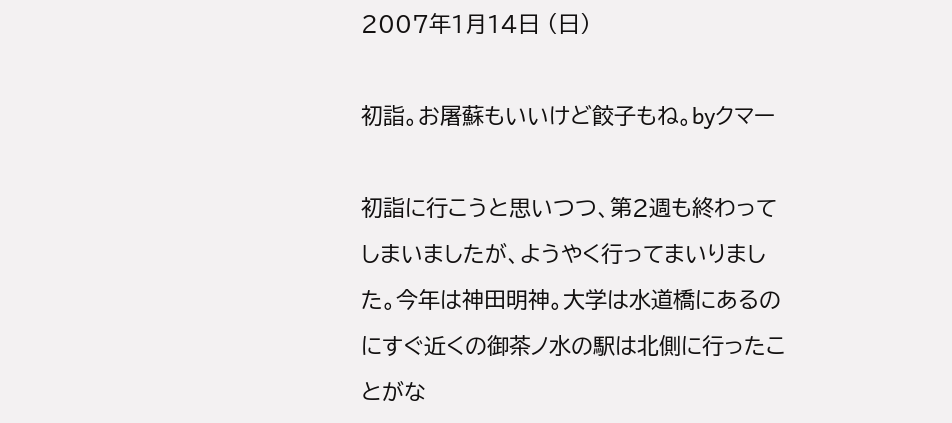2007年1月14日 (日)

初詣。お屠蘇もいいけど餃子もね。byクマー

初詣に行こうと思いつつ、第2週も終わってしまいましたが、ようやく行ってまいりました。今年は神田明神。大学は水道橋にあるのにすぐ近くの御茶ノ水の駅は北側に行ったことがな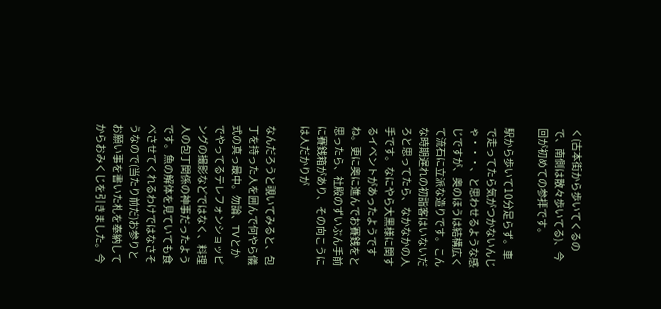く(古本街から歩いてくるので、南側は散々歩いてる)、今回が初めての参拝です。

駅から歩いて10分足らず。車で走ってたら気がつかないんじゃ・・・、と思わせるような感じですが、奥のほうは結構広くて流石に立派な造りです。こんな時期遅れの初詣客はいないだろと思ってたら、なかなかの人手です。なにやら大黒様に関するイベントがあったようですね。更に奥に進んでお賽銭をと思ったら、社殿のずいぶん手前に賽銭箱があり、その向こうには人だかりが

なんだろうと覗いてみると、包丁を持った人を囲んで何やら儀式の真っ最中。勿論、TVとかでやってるテレフォンショッピングの撮影などではなく、料理人の包丁関係の神事だったようです。魚の解体を見ていても食べさせてくれるわけではなさそうなので(当たり前だ)お参りとお願い事を書いた札を奉納してからおみくじを引きました。今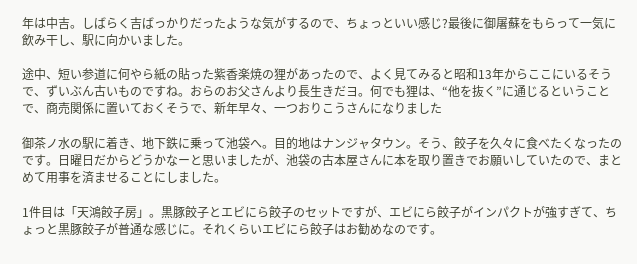年は中吉。しばらく吉ばっかりだったような気がするので、ちょっといい感じ?最後に御屠蘇をもらって一気に飲み干し、駅に向かいました。

途中、短い参道に何やら紙の貼った紫香楽焼の狸があったので、よく見てみると昭和13年からここにいるそうで、ずいぶん古いものですね。おらのお父さんより長生きだヨ。何でも狸は、“他を抜く”に通じるということで、商売関係に置いておくそうで、新年早々、一つおりこうさんになりました

御茶ノ水の駅に着き、地下鉄に乗って池袋へ。目的地はナンジャタウン。そう、餃子を久々に食べたくなったのです。日曜日だからどうかなーと思いましたが、池袋の古本屋さんに本を取り置きでお願いしていたので、まとめて用事を済ませることにしました。

1件目は「天鴻餃子房」。黒豚餃子とエビにら餃子のセットですが、エビにら餃子がインパクトが強すぎて、ちょっと黒豚餃子が普通な感じに。それくらいエビにら餃子はお勧めなのです。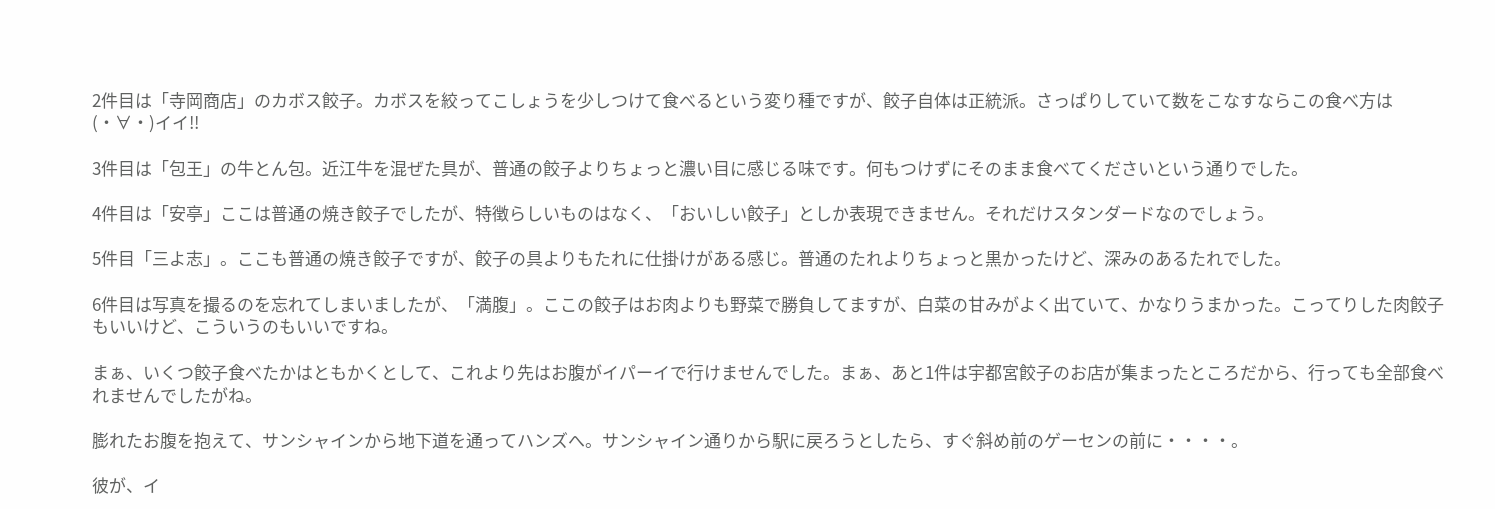2件目は「寺岡商店」のカボス餃子。カボスを絞ってこしょうを少しつけて食べるという変り種ですが、餃子自体は正統派。さっぱりしていて数をこなすならこの食べ方は(・∀・)イイ!!

3件目は「包王」の牛とん包。近江牛を混ぜた具が、普通の餃子よりちょっと濃い目に感じる味です。何もつけずにそのまま食べてくださいという通りでした。

4件目は「安亭」ここは普通の焼き餃子でしたが、特徴らしいものはなく、「おいしい餃子」としか表現できません。それだけスタンダードなのでしょう。

5件目「三よ志」。ここも普通の焼き餃子ですが、餃子の具よりもたれに仕掛けがある感じ。普通のたれよりちょっと黒かったけど、深みのあるたれでした。

6件目は写真を撮るのを忘れてしまいましたが、「満腹」。ここの餃子はお肉よりも野菜で勝負してますが、白菜の甘みがよく出ていて、かなりうまかった。こってりした肉餃子もいいけど、こういうのもいいですね。

まぁ、いくつ餃子食べたかはともかくとして、これより先はお腹がイパーイで行けませんでした。まぁ、あと1件は宇都宮餃子のお店が集まったところだから、行っても全部食べれませんでしたがね。

膨れたお腹を抱えて、サンシャインから地下道を通ってハンズへ。サンシャイン通りから駅に戻ろうとしたら、すぐ斜め前のゲーセンの前に・・・・。

彼が、イ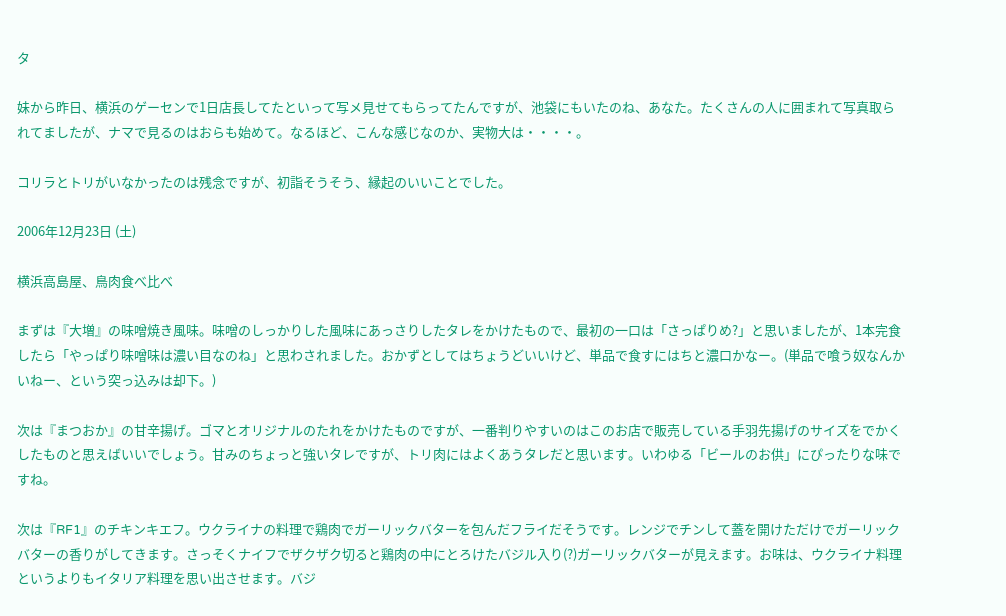タ

妹から昨日、横浜のゲーセンで1日店長してたといって写メ見せてもらってたんですが、池袋にもいたのね、あなた。たくさんの人に囲まれて写真取られてましたが、ナマで見るのはおらも始めて。なるほど、こんな感じなのか、実物大は・・・・。

コリラとトリがいなかったのは残念ですが、初詣そうそう、縁起のいいことでした。

2006年12月23日 (土)

横浜高島屋、鳥肉食べ比べ

まずは『大増』の味噌焼き風味。味噌のしっかりした風味にあっさりしたタレをかけたもので、最初の一口は「さっぱりめ?」と思いましたが、1本完食したら「やっぱり味噌味は濃い目なのね」と思わされました。おかずとしてはちょうどいいけど、単品で食すにはちと濃口かなー。(単品で喰う奴なんかいねー、という突っ込みは却下。)

次は『まつおか』の甘辛揚げ。ゴマとオリジナルのたれをかけたものですが、一番判りやすいのはこのお店で販売している手羽先揚げのサイズをでかくしたものと思えばいいでしょう。甘みのちょっと強いタレですが、トリ肉にはよくあうタレだと思います。いわゆる「ビールのお供」にぴったりな味ですね。

次は『RF1』のチキンキエフ。ウクライナの料理で鶏肉でガーリックバターを包んだフライだそうです。レンジでチンして蓋を開けただけでガーリックバターの香りがしてきます。さっそくナイフでザクザク切ると鶏肉の中にとろけたバジル入り(?)ガーリックバターが見えます。お味は、ウクライナ料理というよりもイタリア料理を思い出させます。バジ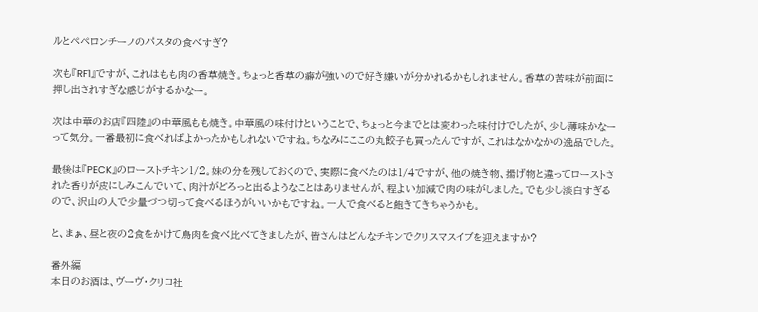ルとペペロンチーノのパスタの食べすぎ?

次も『RF1』ですが、これはもも肉の香草焼き。ちょっと香草の癖が強いので好き嫌いが分かれるかもしれません。香草の苦味が前面に押し出されすぎな感じがするかなー。

次は中華のお店『四陸』の中華風もも焼き。中華風の味付けということで、ちょっと今までとは変わった味付けでしたが、少し薄味かなーって気分。一番最初に食べればよかったかもしれないですね。ちなみにここの丸餃子も買ったんですが、これはなかなかの逸品でした。

最後は『PECK』のローストチキン1/2。妹の分を残しておくので、実際に食べたのは1/4ですが、他の焼き物、揚げ物と違ってローストされた香りが皮にしみこんでいて、肉汁がどろっと出るようなことはありませんが、程よい加減で肉の味がしました。でも少し淡白すぎるので、沢山の人で少量づつ切って食べるほうがいいかもですね。一人で食べると飽きてきちゃうかも。

と、まぁ、昼と夜の2食をかけて鳥肉を食べ比べてきましたが、皆さんはどんなチキンでクリスマスイブを迎えますか?

番外編
本日のお酒は、ヴーヴ・クリコ社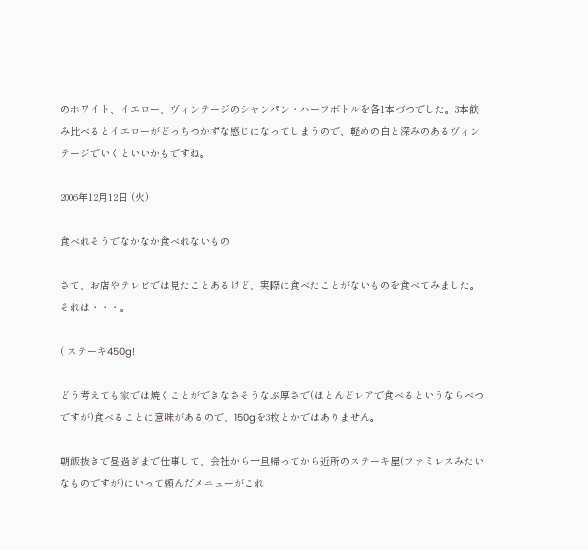のホワイト、イエロー、ヴィンテージのシャンパン・ハーフボトルを各1本づつでした。3本飲み比べるとイエローがどっちつかずな感じになってしまうので、軽めの白と深みのあるヴィンテージでいくといいかもですね。

2006年12月12日 (火)

食べれそうでなかなか食べれないもの

さて、お店やテレビでは見たことあるけど、実際に食べたことがないものを食べてみました。それは・・・。

( ステーキ450g!

どう考えても家では焼くことができなさそうなぶ厚さで(ほとんどレアで食べるというならべつですが)食べることに意味があるので、150gを3枚とかではありません。

朝飯抜きで昼過ぎまで仕事して、会社から一旦帰ってから近所のステーキ屋(ファミレスみたいなものですが)にいって頼んだメニューがこれ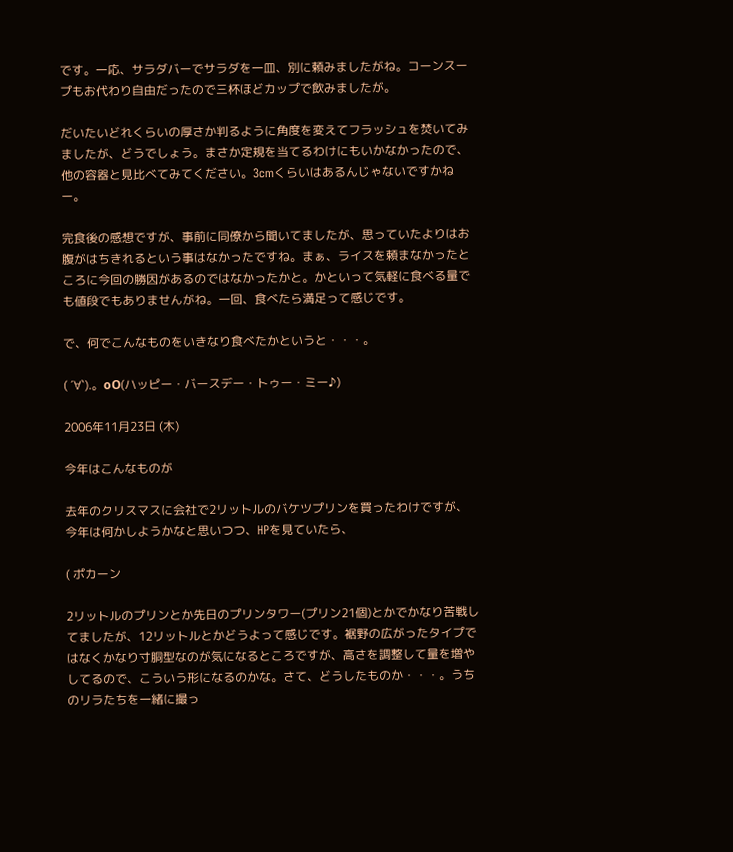です。一応、サラダバーでサラダを一皿、別に頼みましたがね。コーンスープもお代わり自由だったので三杯ほどカップで飲みましたが。

だいたいどれくらいの厚さか判るように角度を変えてフラッシュを焚いてみましたが、どうでしょう。まさか定規を当てるわけにもいかなかったので、他の容器と見比べてみてください。3cmくらいはあるんじゃないですかねー。

完食後の感想ですが、事前に同僚から聞いてましたが、思っていたよりはお腹がはちきれるという事はなかったですね。まぁ、ライスを頼まなかったところに今回の勝因があるのではなかったかと。かといって気軽に食べる量でも値段でもありませんがね。一回、食べたら満足って感じです。

で、何でこんなものをいきなり食べたかというと・・・。

( ´∀`).。οΟ(ハッピー・バースデー・トゥー・ミー♪)

2006年11月23日 (木)

今年はこんなものが

去年のクリスマスに会社で2リットルのバケツプリンを買ったわけですが、今年は何かしようかなと思いつつ、HPを見ていたら、

( ポカーン

2リットルのプリンとか先日のプリンタワー(プリン21個)とかでかなり苦戦してましたが、12リットルとかどうよって感じです。裾野の広がったタイプではなくかなり寸胴型なのが気になるところですが、高さを調整して量を増やしてるので、こういう形になるのかな。さて、どうしたものか・・・。うちのリラたちを一緒に撮っ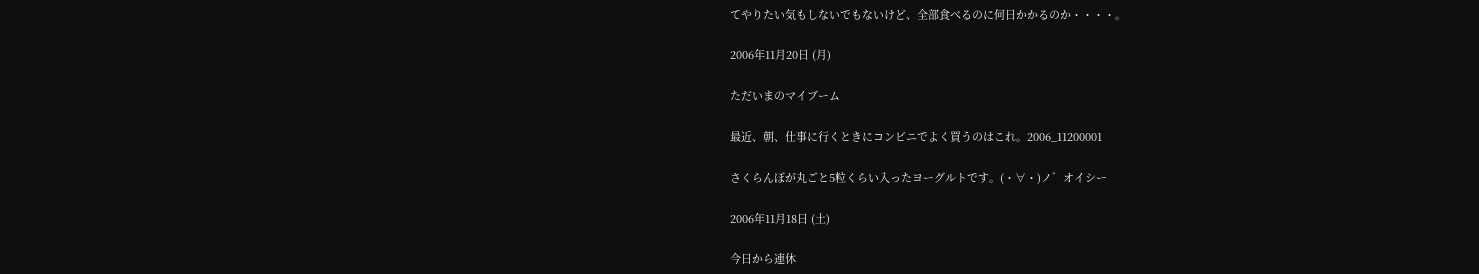てやりたい気もしないでもないけど、全部食べるのに何日かかるのか・・・・。

2006年11月20日 (月)

ただいまのマイブーム

最近、朝、仕事に行くときにコンビニでよく買うのはこれ。2006_11200001

さくらんぼが丸ごと5粒くらい入ったヨーグルトです。(・∀・)ノ゛オイシー

2006年11月18日 (土)

今日から連休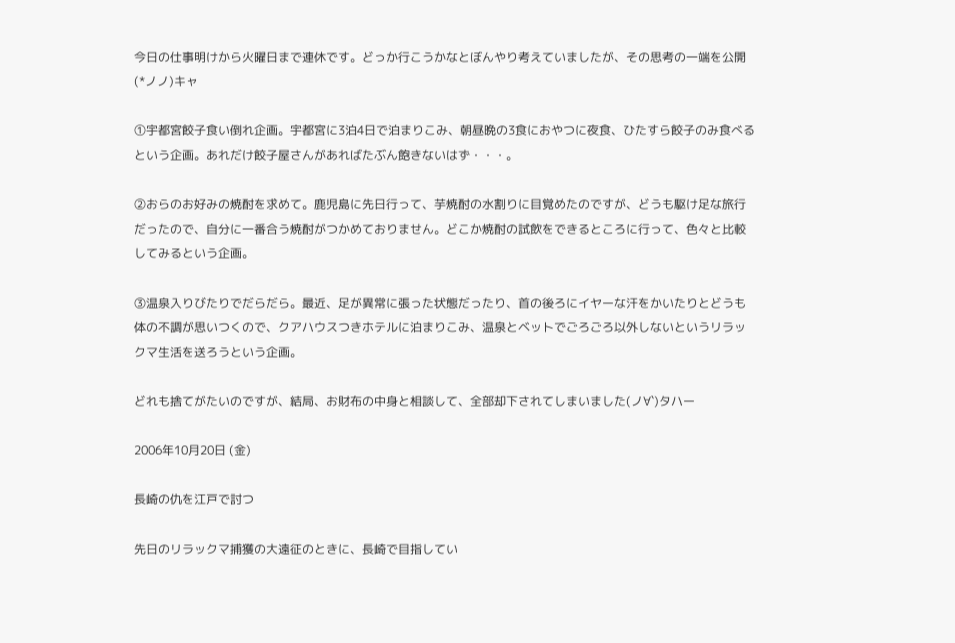今日の仕事明けから火曜日まで連休です。どっか行こうかなとぼんやり考えていましたが、その思考の一端を公開(*ノノ)キャ

①宇都宮餃子食い倒れ企画。宇都宮に3泊4日で泊まりこみ、朝昼晩の3食におやつに夜食、ひたすら餃子のみ食べるという企画。あれだけ餃子屋さんがあればたぶん飽きないはず・・・。

②おらのお好みの焼酎を求めて。鹿児島に先日行って、芋焼酎の水割りに目覚めたのですが、どうも駆け足な旅行だったので、自分に一番合う焼酎がつかめておりません。どこか焼酎の試飲をできるところに行って、色々と比較してみるという企画。

③温泉入りびたりでだらだら。最近、足が異常に張った状態だったり、首の後ろにイヤーな汗をかいたりとどうも体の不調が思いつくので、クアハウスつきホテルに泊まりこみ、温泉とベットでごろごろ以外しないというリラックマ生活を送ろうという企画。

どれも捨てがたいのですが、結局、お財布の中身と相談して、全部却下されてしまいました(ノ∀`)タハー

2006年10月20日 (金)

長崎の仇を江戸で討つ

先日のリラックマ捕獲の大遠征のときに、長崎で目指してい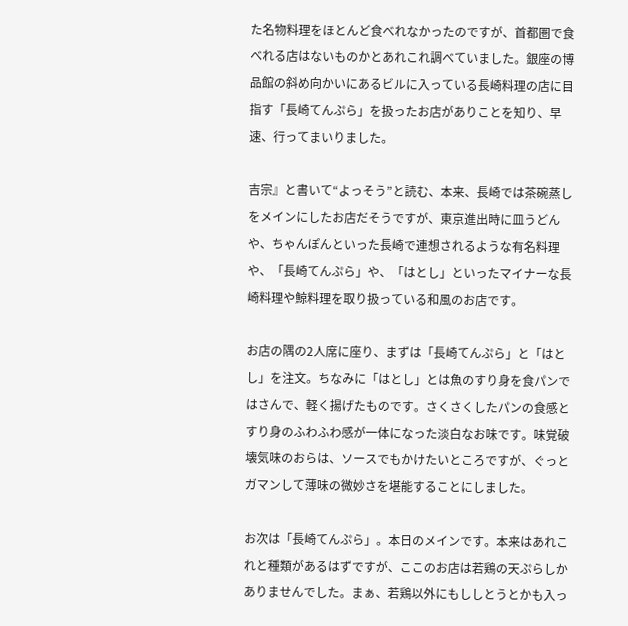た名物料理をほとんど食べれなかったのですが、首都圏で食べれる店はないものかとあれこれ調べていました。銀座の博品館の斜め向かいにあるビルに入っている長崎料理の店に目指す「長崎てんぷら」を扱ったお店がありことを知り、早速、行ってまいりました。

吉宗』と書いて“よっそう”と読む、本来、長崎では茶碗蒸しをメインにしたお店だそうですが、東京進出時に皿うどんや、ちゃんぽんといった長崎で連想されるような有名料理や、「長崎てんぷら」や、「はとし」といったマイナーな長崎料理や鯨料理を取り扱っている和風のお店です。

お店の隅の2人席に座り、まずは「長崎てんぷら」と「はとし」を注文。ちなみに「はとし」とは魚のすり身を食パンではさんで、軽く揚げたものです。さくさくしたパンの食感とすり身のふわふわ感が一体になった淡白なお味です。味覚破壊気味のおらは、ソースでもかけたいところですが、ぐっとガマンして薄味の微妙さを堪能することにしました。

お次は「長崎てんぷら」。本日のメインです。本来はあれこれと種類があるはずですが、ここのお店は若鶏の天ぷらしかありませんでした。まぁ、若鶏以外にもししとうとかも入っ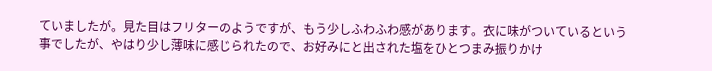ていましたが。見た目はフリターのようですが、もう少しふわふわ感があります。衣に味がついているという事でしたが、やはり少し薄味に感じられたので、お好みにと出された塩をひとつまみ振りかけ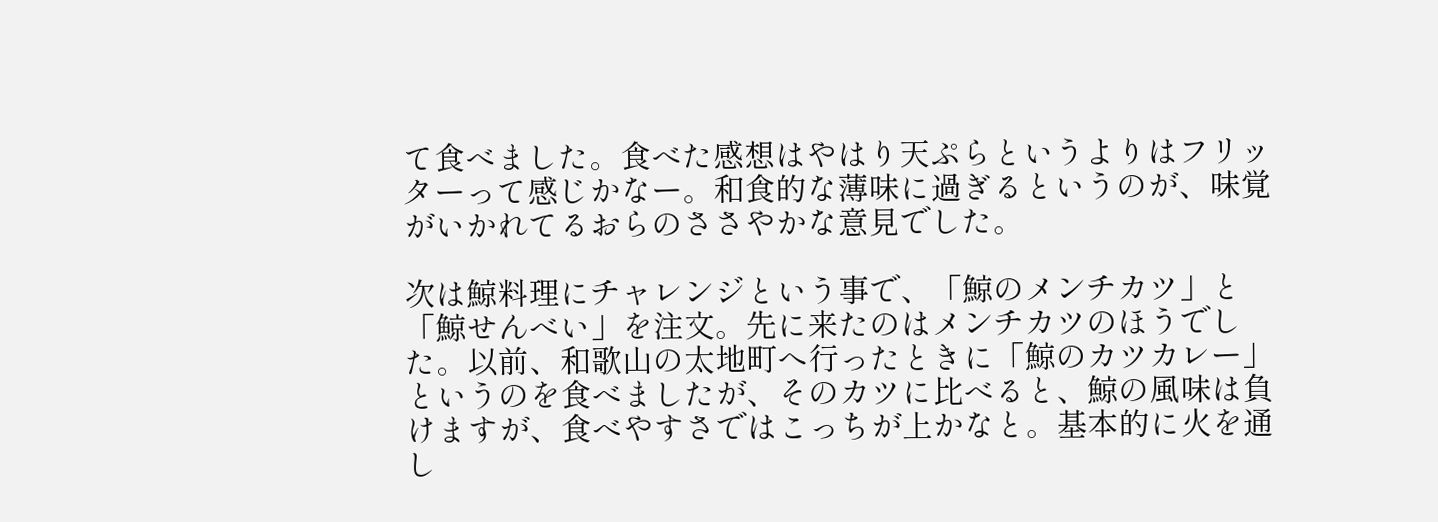て食べました。食べた感想はやはり天ぷらというよりはフリッターって感じかなー。和食的な薄味に過ぎるというのが、味覚がいかれてるおらのささやかな意見でした。

次は鯨料理にチャレンジという事で、「鯨のメンチカツ」と「鯨せんべい」を注文。先に来たのはメンチカツのほうでした。以前、和歌山の太地町へ行ったときに「鯨のカツカレー」というのを食べましたが、そのカツに比べると、鯨の風味は負けますが、食べやすさではこっちが上かなと。基本的に火を通し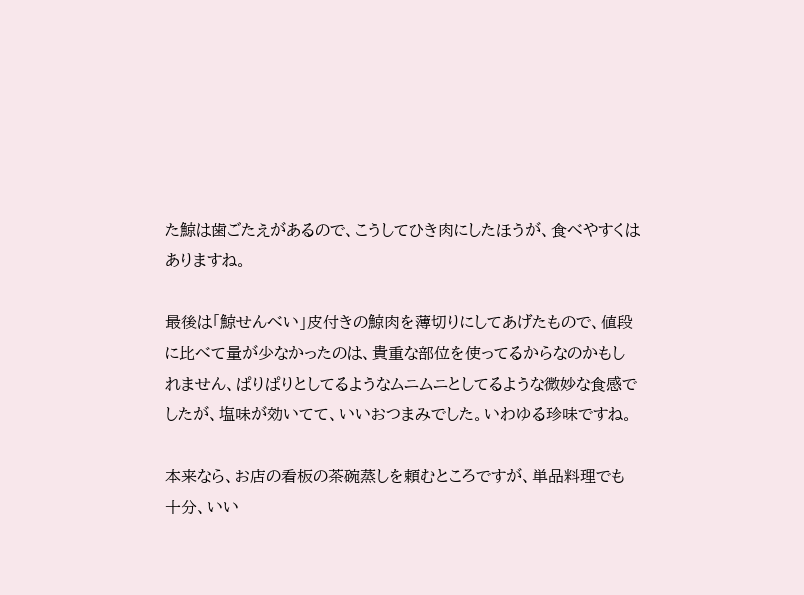た鯨は歯ごたえがあるので、こうしてひき肉にしたほうが、食べやすくはありますね。

最後は「鯨せんべい」皮付きの鯨肉を薄切りにしてあげたもので、値段に比べて量が少なかったのは、貴重な部位を使ってるからなのかもしれません、ぱりぱりとしてるようなムニムニとしてるような微妙な食感でしたが、塩味が効いてて、いいおつまみでした。いわゆる珍味ですね。

本来なら、お店の看板の茶碗蒸しを頼むところですが、単品料理でも十分、いい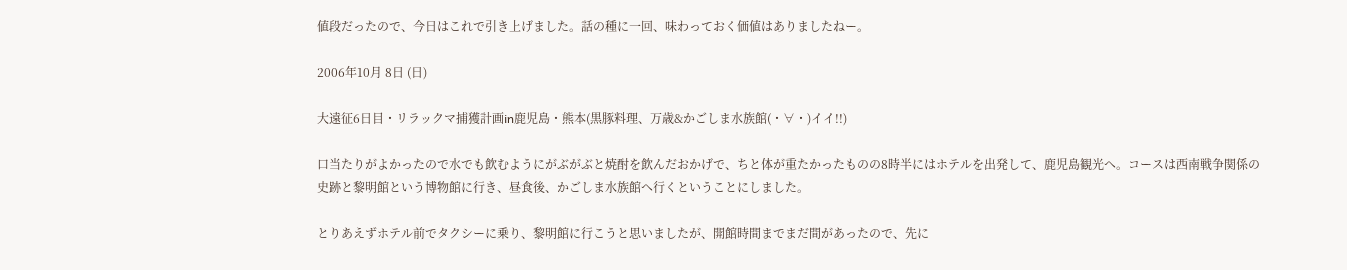値段だったので、今日はこれで引き上げました。話の種に一回、味わっておく価値はありましたねー。

2006年10月 8日 (日)

大遠征6日目・リラックマ捕獲計画in鹿児島・熊本(黒豚料理、万歳&かごしま水族館(・∀・)イイ!!)

口当たりがよかったので水でも飲むようにがぶがぶと焼酎を飲んだおかげで、ちと体が重たかったものの8時半にはホテルを出発して、鹿児島観光へ。コースは西南戦争関係の史跡と黎明館という博物館に行き、昼食後、かごしま水族館へ行くということにしました。

とりあえずホテル前でタクシーに乗り、黎明館に行こうと思いましたが、開館時間までまだ間があったので、先に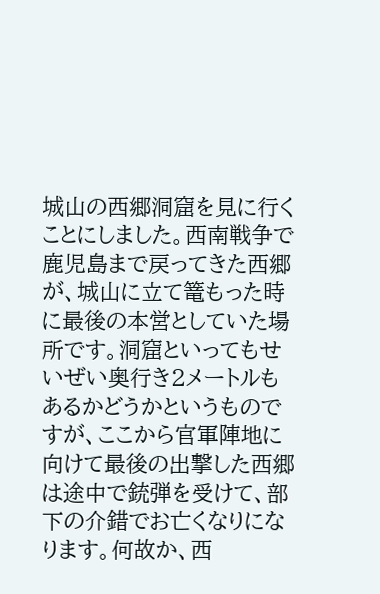城山の西郷洞窟を見に行くことにしました。西南戦争で鹿児島まで戻ってきた西郷が、城山に立て篭もった時に最後の本営としていた場所です。洞窟といってもせいぜい奥行き2メートルもあるかどうかというものですが、ここから官軍陣地に向けて最後の出撃した西郷は途中で銃弾を受けて、部下の介錯でお亡くなりになります。何故か、西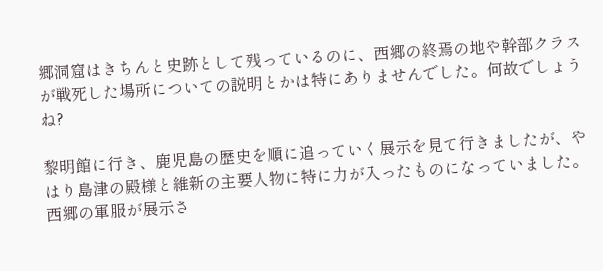郷洞窟はきちんと史跡として残っているのに、西郷の終焉の地や幹部クラスが戦死した場所についての説明とかは特にありませんでした。何故でしょうね?

黎明館に行き、鹿児島の歴史を順に追っていく展示を見て行きましたが、やはり島津の殿様と維新の主要人物に特に力が入ったものになっていました。西郷の軍服が展示さ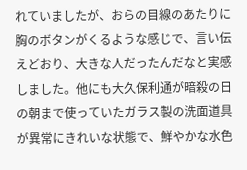れていましたが、おらの目線のあたりに胸のボタンがくるような感じで、言い伝えどおり、大きな人だったんだなと実感しました。他にも大久保利通が暗殺の日の朝まで使っていたガラス製の洗面道具が異常にきれいな状態で、鮮やかな水色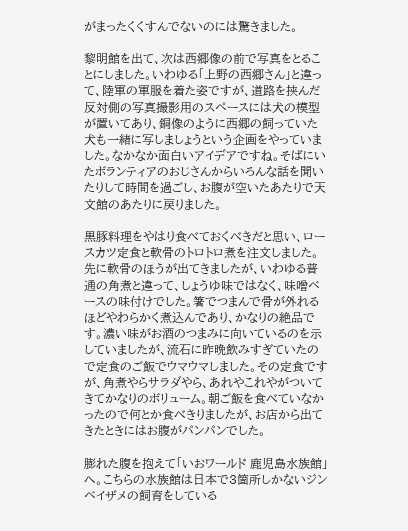がまったくくすんでないのには驚きました。

黎明館を出て、次は西郷像の前で写真をとることにしました。いわゆる「上野の西郷さん」と違って、陸軍の軍服を着た姿ですが、道路を挟んだ反対側の写真撮影用のスペースには犬の模型が置いてあり、銅像のように西郷の飼っていた犬も一緒に写しましょうという企画をやっていました。なかなか面白いアイデアですね。そばにいたボランティアのおじさんからいろんな話を聞いたりして時間を過ごし、お腹が空いたあたりで天文館のあたりに戻りました。

黒豚料理をやはり食べておくべきだと思い、ロースカツ定食と軟骨のトロトロ煮を注文しました。先に軟骨のほうが出てきましたが、いわゆる普通の角煮と違って、しょうゆ味ではなく、味噌ベースの味付けでした。箸でつまんで骨が外れるほどやわらかく煮込んであり、かなりの絶品です。濃い味がお酒のつまみに向いているのを示していましたが、流石に昨晩飲みすぎていたので定食のご飯でウマウマしました。その定食ですが、角煮やらサラダやら、あれやこれやがついてきてかなりのボリューム。朝ご飯を食べていなかったので何とか食べきりましたが、お店から出てきたときにはお腹がパンパンでした。

膨れた腹を抱えて「いおワールド 鹿児島水族館」へ。こちらの水族館は日本で3箇所しかないジンベイザメの飼育をしている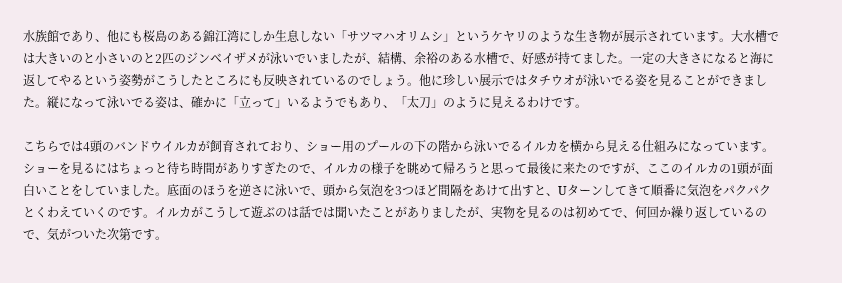水族館であり、他にも桜島のある錦江湾にしか生息しない「サツマハオリムシ」というケヤリのような生き物が展示されています。大水槽では大きいのと小さいのと2匹のジンベイザメが泳いでいましたが、結構、余裕のある水槽で、好感が持てました。一定の大きさになると海に返してやるという姿勢がこうしたところにも反映されているのでしょう。他に珍しい展示ではタチウオが泳いでる姿を見ることができました。縦になって泳いでる姿は、確かに「立って」いるようでもあり、「太刀」のように見えるわけです。

こちらでは4頭のバンドウイルカが飼育されており、ショー用のプールの下の階から泳いでるイルカを横から見える仕組みになっています。ショーを見るにはちょっと待ち時間がありすぎたので、イルカの様子を眺めて帰ろうと思って最後に来たのですが、ここのイルカの1頭が面白いことをしていました。底面のほうを逆さに泳いで、頭から気泡を3つほど間隔をあけて出すと、Uターンしてきて順番に気泡をパクパクとくわえていくのです。イルカがこうして遊ぶのは話では聞いたことがありましたが、実物を見るのは初めてで、何回か繰り返しているので、気がついた次第です。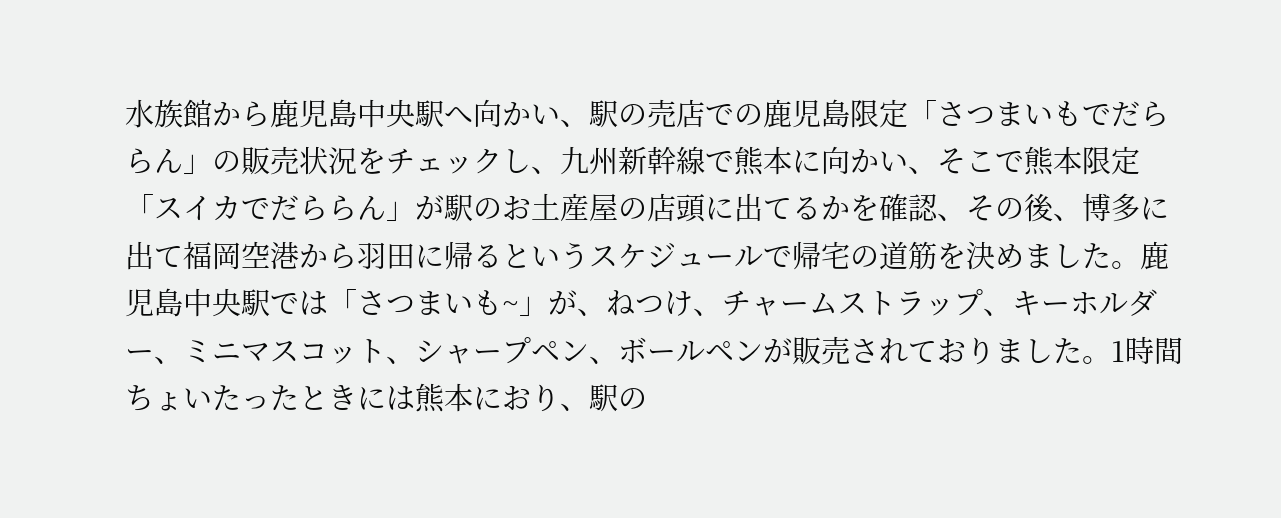水族館から鹿児島中央駅へ向かい、駅の売店での鹿児島限定「さつまいもでだららん」の販売状況をチェックし、九州新幹線で熊本に向かい、そこで熊本限定「スイカでだららん」が駅のお土産屋の店頭に出てるかを確認、その後、博多に出て福岡空港から羽田に帰るというスケジュールで帰宅の道筋を決めました。鹿児島中央駅では「さつまいも~」が、ねつけ、チャームストラップ、キーホルダー、ミニマスコット、シャープペン、ボールペンが販売されておりました。1時間ちょいたったときには熊本におり、駅の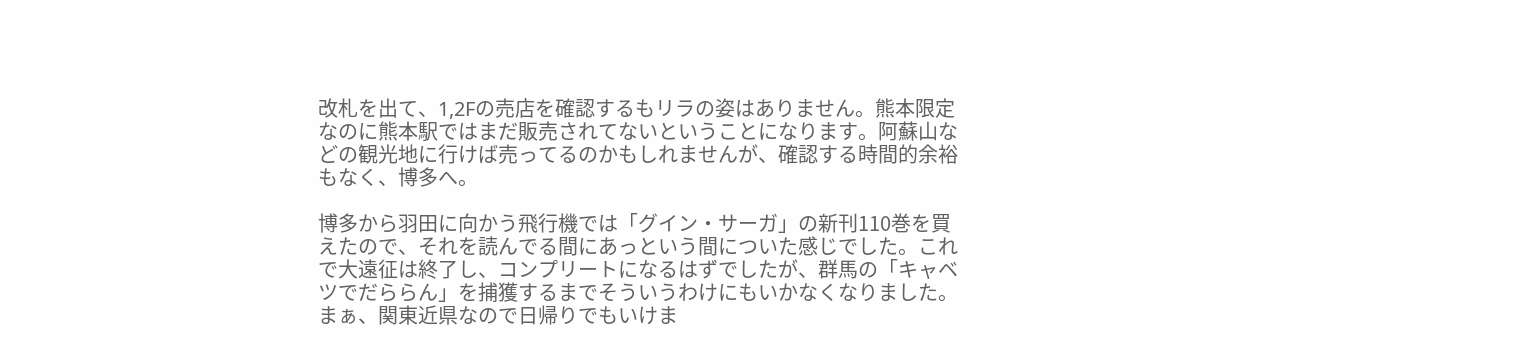改札を出て、1,2Fの売店を確認するもリラの姿はありません。熊本限定なのに熊本駅ではまだ販売されてないということになります。阿蘇山などの観光地に行けば売ってるのかもしれませんが、確認する時間的余裕もなく、博多へ。

博多から羽田に向かう飛行機では「グイン・サーガ」の新刊110巻を買えたので、それを読んでる間にあっという間についた感じでした。これで大遠征は終了し、コンプリートになるはずでしたが、群馬の「キャベツでだららん」を捕獲するまでそういうわけにもいかなくなりました。まぁ、関東近県なので日帰りでもいけま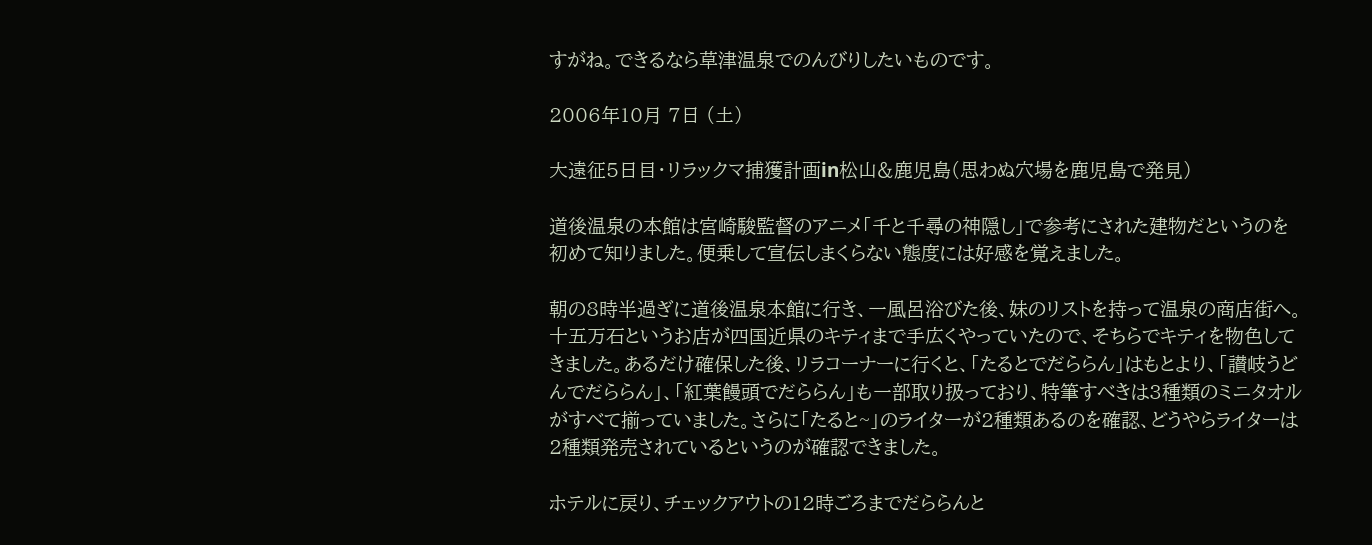すがね。できるなら草津温泉でのんびりしたいものです。

2006年10月 7日 (土)

大遠征5日目・リラックマ捕獲計画in松山&鹿児島(思わぬ穴場を鹿児島で発見)

道後温泉の本館は宮崎駿監督のアニメ「千と千尋の神隠し」で参考にされた建物だというのを初めて知りました。便乗して宣伝しまくらない態度には好感を覚えました。

朝の8時半過ぎに道後温泉本館に行き、一風呂浴びた後、妹のリストを持って温泉の商店街へ。十五万石というお店が四国近県のキティまで手広くやっていたので、そちらでキティを物色してきました。あるだけ確保した後、リラコーナーに行くと、「たるとでだららん」はもとより、「讃岐うどんでだららん」、「紅葉饅頭でだららん」も一部取り扱っており、特筆すべきは3種類のミニタオルがすべて揃っていました。さらに「たると~」のライターが2種類あるのを確認、どうやらライターは2種類発売されているというのが確認できました。

ホテルに戻り、チェックアウトの12時ごろまでだららんと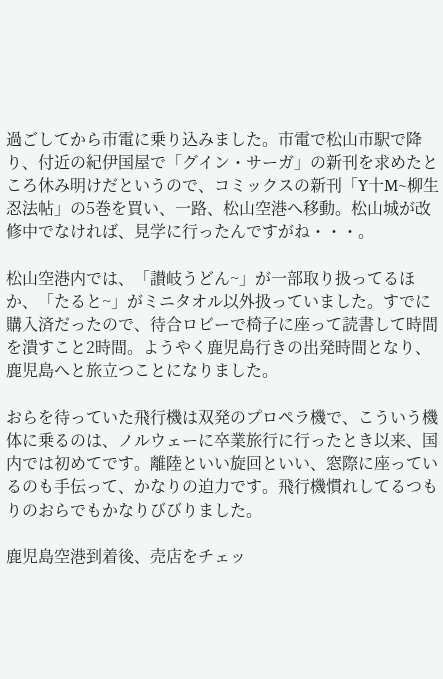過ごしてから市電に乗り込みました。市電で松山市駅で降り、付近の紀伊国屋で「グイン・サーガ」の新刊を求めたところ休み明けだというので、コミックスの新刊「Y十M~柳生忍法帖」の5巻を買い、一路、松山空港へ移動。松山城が改修中でなければ、見学に行ったんですがね・・・。

松山空港内では、「讃岐うどん~」が一部取り扱ってるほか、「たると~」がミニタオル以外扱っていました。すでに購入済だったので、待合ロビーで椅子に座って読書して時間を潰すこと2時間。ようやく鹿児島行きの出発時間となり、鹿児島へと旅立つことになりました。

おらを待っていた飛行機は双発のプロペラ機で、こういう機体に乗るのは、ノルウェーに卒業旅行に行ったとき以来、国内では初めてです。離陸といい旋回といい、窓際に座っているのも手伝って、かなりの迫力です。飛行機慣れしてるつもりのおらでもかなりびびりました。

鹿児島空港到着後、売店をチェッ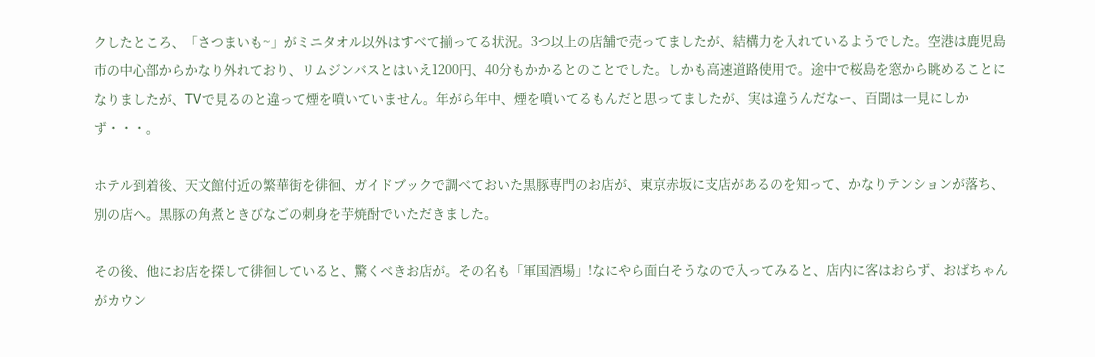クしたところ、「さつまいも~」がミニタオル以外はすべて揃ってる状況。3つ以上の店舗で売ってましたが、結構力を入れているようでした。空港は鹿児島市の中心部からかなり外れており、リムジンバスとはいえ1200円、40分もかかるとのことでした。しかも高速道路使用で。途中で桜島を窓から眺めることになりましたが、TVで見るのと違って煙を噴いていません。年がら年中、煙を噴いてるもんだと思ってましたが、実は違うんだなー、百聞は一見にしかず・・・。

ホテル到着後、天文館付近の繁華街を徘徊、ガイドブックで調べておいた黒豚専門のお店が、東京赤坂に支店があるのを知って、かなりテンションが落ち、別の店へ。黒豚の角煮ときびなごの刺身を芋焼酎でいただきました。

その後、他にお店を探して徘徊していると、驚くべきお店が。その名も「軍国酒場」!なにやら面白そうなので入ってみると、店内に客はおらず、おばちゃんがカウン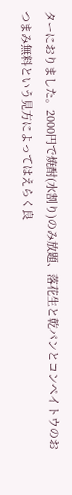ターにおりました。2000円で焼酎(水割り)のみ放題、落花生と乾パンとコンぺイトウのおつまみ無料という見方によってはえらく良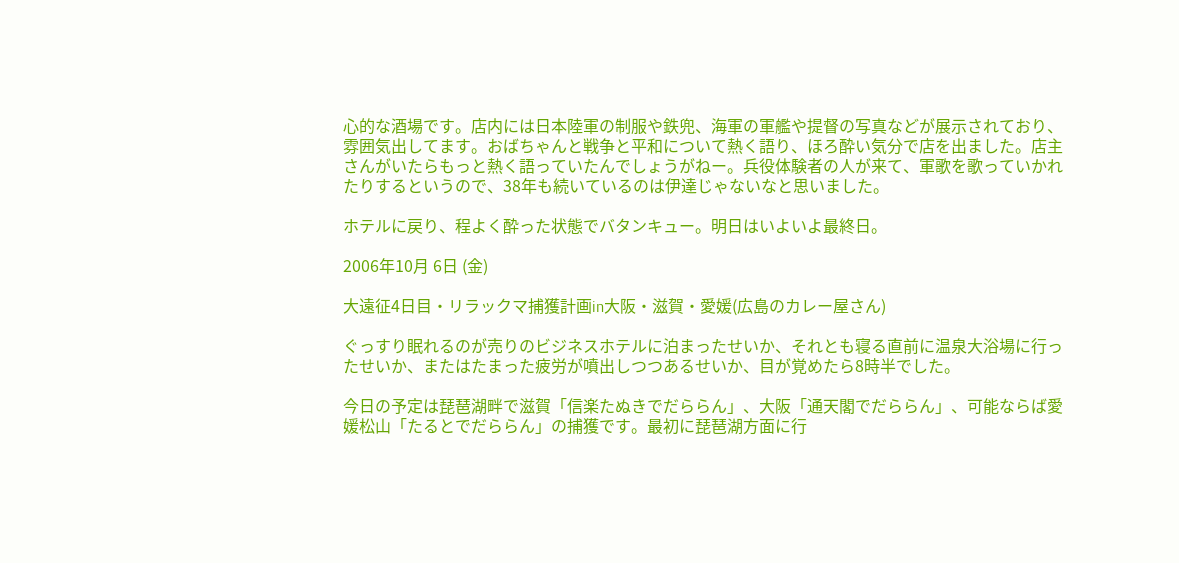心的な酒場です。店内には日本陸軍の制服や鉄兜、海軍の軍艦や提督の写真などが展示されており、雰囲気出してます。おばちゃんと戦争と平和について熱く語り、ほろ酔い気分で店を出ました。店主さんがいたらもっと熱く語っていたんでしょうがねー。兵役体験者の人が来て、軍歌を歌っていかれたりするというので、38年も続いているのは伊達じゃないなと思いました。

ホテルに戻り、程よく酔った状態でバタンキュー。明日はいよいよ最終日。

2006年10月 6日 (金)

大遠征4日目・リラックマ捕獲計画in大阪・滋賀・愛媛(広島のカレー屋さん)

ぐっすり眠れるのが売りのビジネスホテルに泊まったせいか、それとも寝る直前に温泉大浴場に行ったせいか、またはたまった疲労が噴出しつつあるせいか、目が覚めたら8時半でした。

今日の予定は琵琶湖畔で滋賀「信楽たぬきでだららん」、大阪「通天閣でだららん」、可能ならば愛媛松山「たるとでだららん」の捕獲です。最初に琵琶湖方面に行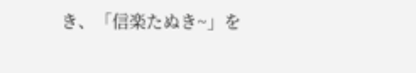き、「信楽たぬき~」を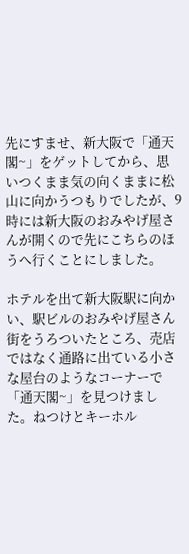先にすませ、新大阪で「通天閣~」をゲットしてから、思いつくまま気の向くままに松山に向かうつもりでしたが、9時には新大阪のおみやげ屋さんが開くので先にこちらのほうへ行くことにしました。

ホテルを出て新大阪駅に向かい、駅ビルのおみやげ屋さん街をうろついたところ、売店ではなく通路に出ている小さな屋台のようなコーナーで「通天閣~」を見つけました。ねつけとキーホル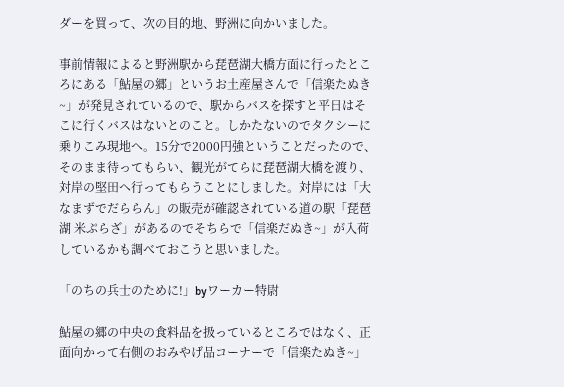ダーを買って、次の目的地、野洲に向かいました。

事前情報によると野洲駅から琵琶湖大橋方面に行ったところにある「鮎屋の郷」というお土産屋さんで「信楽たぬき~」が発見されているので、駅からバスを探すと平日はそこに行くバスはないとのこと。しかたないのでタクシーに乗りこみ現地へ。15分で2000円強ということだったので、そのまま待ってもらい、観光がてらに琵琶湖大橋を渡り、対岸の堅田へ行ってもらうことにしました。対岸には「大なまずでだららん」の販売が確認されている道の駅「琵琶湖 米ぷらざ」があるのでそちらで「信楽だぬき~」が入荷しているかも調べておこうと思いました。

「のちの兵士のために!」byワーカー特尉

鮎屋の郷の中央の食料品を扱っているところではなく、正面向かって右側のおみやげ品コーナーで「信楽たぬき~」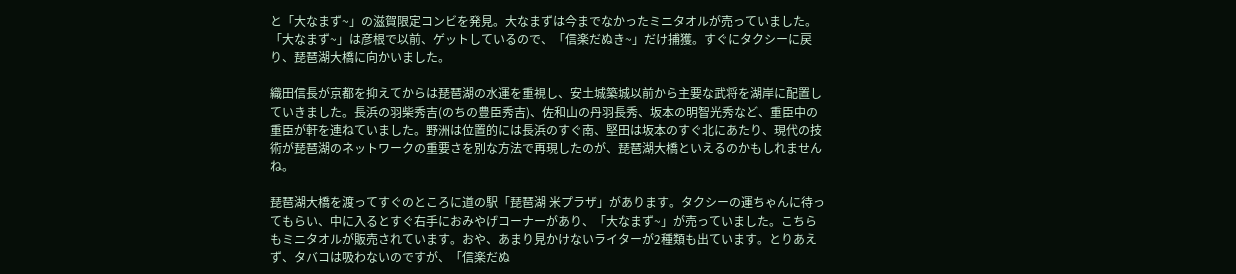と「大なまず~」の滋賀限定コンビを発見。大なまずは今までなかったミニタオルが売っていました。「大なまず~」は彦根で以前、ゲットしているので、「信楽だぬき~」だけ捕獲。すぐにタクシーに戻り、琵琶湖大橋に向かいました。

織田信長が京都を抑えてからは琵琶湖の水運を重視し、安土城築城以前から主要な武将を湖岸に配置していきました。長浜の羽柴秀吉(のちの豊臣秀吉)、佐和山の丹羽長秀、坂本の明智光秀など、重臣中の重臣が軒を連ねていました。野洲は位置的には長浜のすぐ南、堅田は坂本のすぐ北にあたり、現代の技術が琵琶湖のネットワークの重要さを別な方法で再現したのが、琵琶湖大橋といえるのかもしれませんね。

琵琶湖大橋を渡ってすぐのところに道の駅「琵琶湖 米プラザ」があります。タクシーの運ちゃんに待ってもらい、中に入るとすぐ右手におみやげコーナーがあり、「大なまず~」が売っていました。こちらもミニタオルが販売されています。おや、あまり見かけないライターが2種類も出ています。とりあえず、タバコは吸わないのですが、「信楽だぬ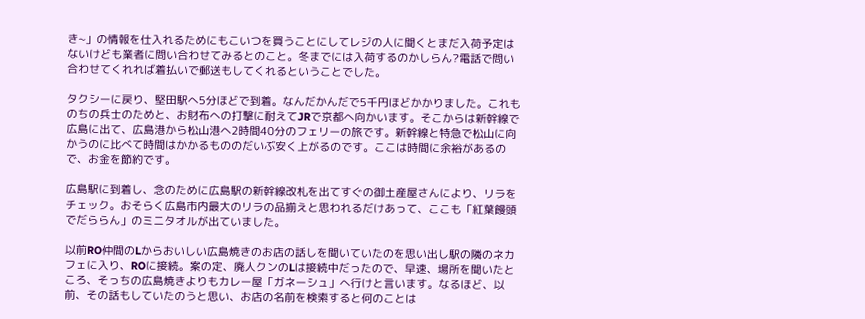き~」の情報を仕入れるためにもこいつを買うことにしてレジの人に聞くとまだ入荷予定はないけども業者に問い合わせてみるとのこと。冬までには入荷するのかしらん?電話で問い合わせてくれれば着払いで郵送もしてくれるということでした。

タクシーに戻り、堅田駅へ5分ほどで到着。なんだかんだで5千円ほどかかりました。これものちの兵士のためと、お財布への打撃に耐えてJRで京都へ向かいます。そこからは新幹線で広島に出て、広島港から松山港へ2時間40分のフェリーの旅です。新幹線と特急で松山に向かうのに比べて時間はかかるもののだいぶ安く上がるのです。ここは時間に余裕があるので、お金を節約です。

広島駅に到着し、念のために広島駅の新幹線改札を出てすぐの御土産屋さんにより、リラをチェック。おそらく広島市内最大のリラの品揃えと思われるだけあって、ここも「紅葉饅頭でだららん」のミニタオルが出ていました。

以前RO仲間のLからおいしい広島焼きのお店の話しを聞いていたのを思い出し駅の隣のネカフェに入り、ROに接続。案の定、廃人クンのLは接続中だったので、早速、場所を聞いたところ、そっちの広島焼きよりもカレー屋「ガネーシュ」へ行けと言います。なるほど、以前、その話もしていたのうと思い、お店の名前を検索すると何のことは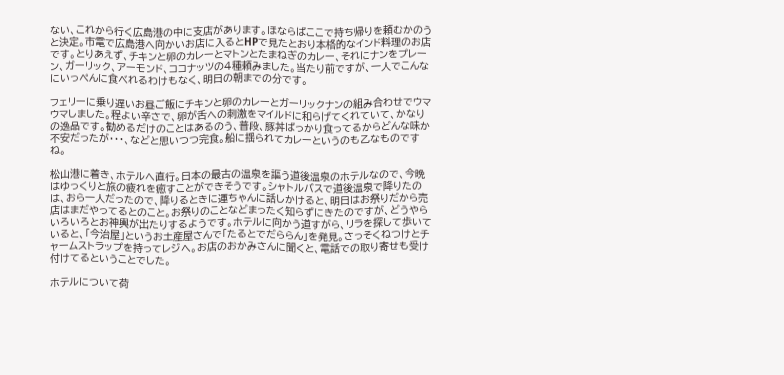ない、これから行く広島港の中に支店があります。ほならばここで持ち帰りを頼むかのうと決定。市電で広島港へ向かいお店に入るとHPで見たとおり本格的なインド料理のお店です。とりあえず、チキンと卵のカレーとマトンとたまねぎのカレー、それにナンをプレーン、ガーリック、アーモンド、ココナッツの4種頼みました。当たり前ですが、一人でこんなにいっぺんに食べれるわけもなく、明日の朝までの分です。

フェリーに乗り遅いお昼ご飯にチキンと卵のカレーとガーリックナンの組み合わせでウマウマしました。程よい辛さで、卵が舌への刺激をマイルドに和らげてくれていて、かなりの逸品です。勧めるだけのことはあるのう、普段、豚丼ばっかり食ってるからどんな味か不安だったが・・・、などと思いつつ完食。船に揺られてカレーというのも乙なものですね。

松山港に着き、ホテルへ直行。日本の最古の温泉を謳う道後温泉のホテルなので、今晩はゆっくりと旅の疲れを癒すことができそうです。シャトルバスで道後温泉で降りたのは、おら一人だったので、降りるときに運ちゃんに話しかけると、明日はお祭りだから売店はまだやってるとのこと。お祭りのことなどまったく知らずにきたのですが、どうやらいろいろとお神輿が出たりするようです。ホテルに向かう道すがら、リラを探して歩いていると、「今治屋」というお土産屋さんで「たるとでだららん」を発見。さっそくねつけとチャームストラップを持ってレジへ。お店のおかみさんに聞くと、電話での取り寄せも受け付けてるということでした。

ホテルについて荷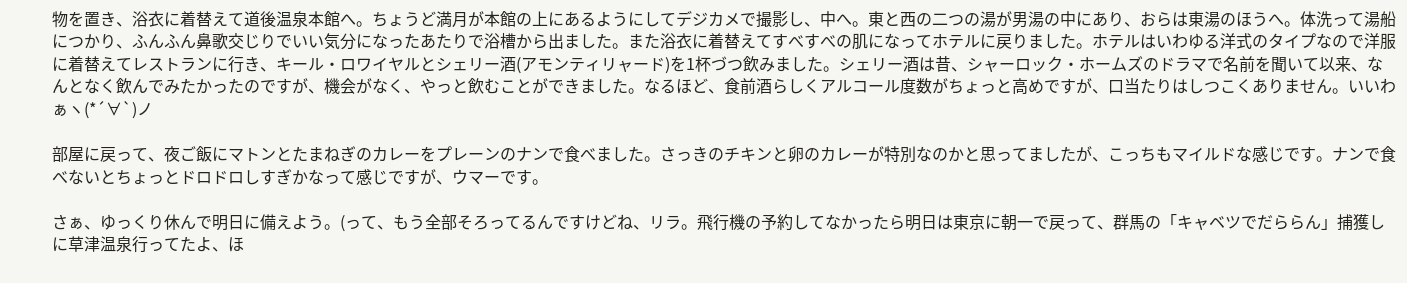物を置き、浴衣に着替えて道後温泉本館へ。ちょうど満月が本館の上にあるようにしてデジカメで撮影し、中へ。東と西の二つの湯が男湯の中にあり、おらは東湯のほうへ。体洗って湯船につかり、ふんふん鼻歌交じりでいい気分になったあたりで浴槽から出ました。また浴衣に着替えてすべすべの肌になってホテルに戻りました。ホテルはいわゆる洋式のタイプなので洋服に着替えてレストランに行き、キール・ロワイヤルとシェリー酒(アモンティリャード)を1杯づつ飲みました。シェリー酒は昔、シャーロック・ホームズのドラマで名前を聞いて以来、なんとなく飲んでみたかったのですが、機会がなく、やっと飲むことができました。なるほど、食前酒らしくアルコール度数がちょっと高めですが、口当たりはしつこくありません。いいわぁヽ(*´∀`)ノ

部屋に戻って、夜ご飯にマトンとたまねぎのカレーをプレーンのナンで食べました。さっきのチキンと卵のカレーが特別なのかと思ってましたが、こっちもマイルドな感じです。ナンで食べないとちょっとドロドロしすぎかなって感じですが、ウマーです。

さぁ、ゆっくり休んで明日に備えよう。(って、もう全部そろってるんですけどね、リラ。飛行機の予約してなかったら明日は東京に朝一で戻って、群馬の「キャベツでだららん」捕獲しに草津温泉行ってたよ、ほ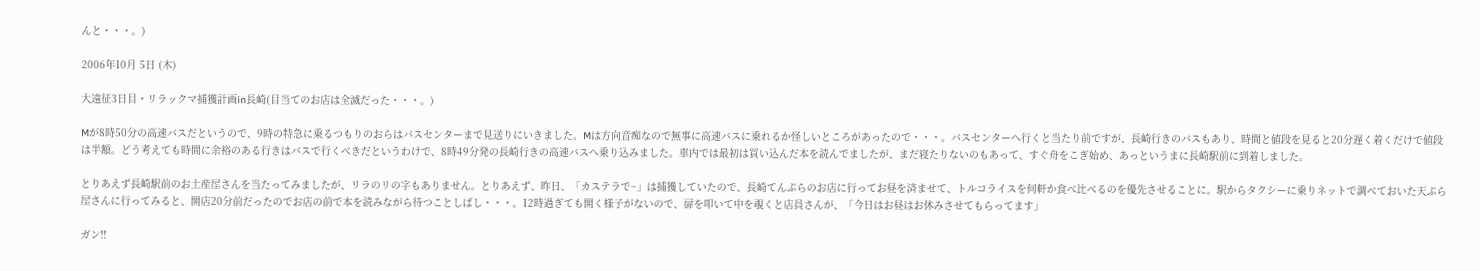んと・・・。)

2006年10月 5日 (木)

大遠征3日目・リラックマ捕獲計画in長崎(目当てのお店は全滅だった・・・。)

Mが8時50分の高速バスだというので、9時の特急に乗るつもりのおらはバスセンターまで見送りにいきました。Mは方向音痴なので無事に高速バスに乗れるか怪しいところがあったので・・・。バスセンターへ行くと当たり前ですが、長崎行きのバスもあり、時間と値段を見ると20分遅く着くだけで値段は半額。どう考えても時間に余裕のある行きはバスで行くべきだというわけで、8時49分発の長崎行きの高速バスへ乗り込みました。車内では最初は買い込んだ本を読んでましたが、まだ寝たりないのもあって、すぐ舟をこぎ始め、あっというまに長崎駅前に到着しました。

とりあえず長崎駅前のお土産屋さんを当たってみましたが、リラのリの字もありません。とりあえず、昨日、「カステラで~」は捕獲していたので、長崎てんぷらのお店に行ってお昼を済ませて、トルコライスを何軒か食べ比べるのを優先させることに。駅からタクシーに乗りネットで調べておいた天ぷら屋さんに行ってみると、開店20分前だったのでお店の前で本を読みながら待つことしばし・・・。12時過ぎても開く様子がないので、扉を叩いて中を覗くと店員さんが、「今日はお昼はお休みさせてもらってます」

ガン!!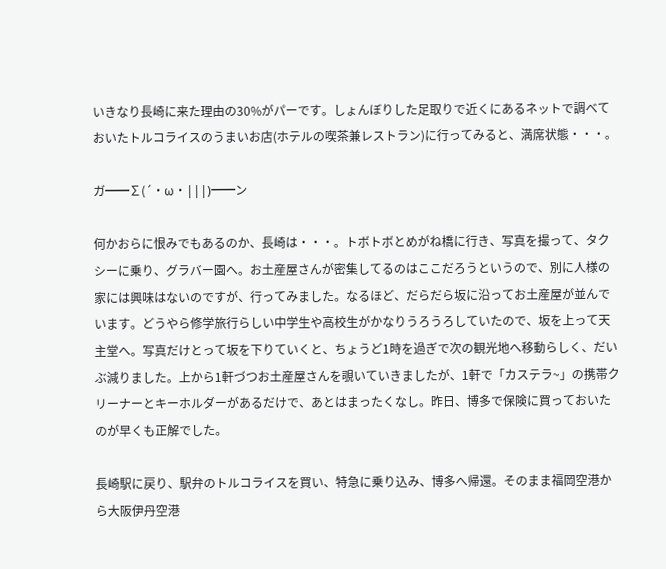いきなり長崎に来た理由の30%がパーです。しょんぼりした足取りで近くにあるネットで調べておいたトルコライスのうまいお店(ホテルの喫茶兼レストラン)に行ってみると、満席状態・・・。

ガ━━∑(´・ω・|||)━━ン

何かおらに恨みでもあるのか、長崎は・・・。トボトボとめがね橋に行き、写真を撮って、タクシーに乗り、グラバー園へ。お土産屋さんが密集してるのはここだろうというので、別に人様の家には興味はないのですが、行ってみました。なるほど、だらだら坂に沿ってお土産屋が並んでいます。どうやら修学旅行らしい中学生や高校生がかなりうろうろしていたので、坂を上って天主堂へ。写真だけとって坂を下りていくと、ちょうど1時を過ぎで次の観光地へ移動らしく、だいぶ減りました。上から1軒づつお土産屋さんを覗いていきましたが、1軒で「カステラ~」の携帯クリーナーとキーホルダーがあるだけで、あとはまったくなし。昨日、博多で保険に買っておいたのが早くも正解でした。

長崎駅に戻り、駅弁のトルコライスを買い、特急に乗り込み、博多へ帰還。そのまま福岡空港から大阪伊丹空港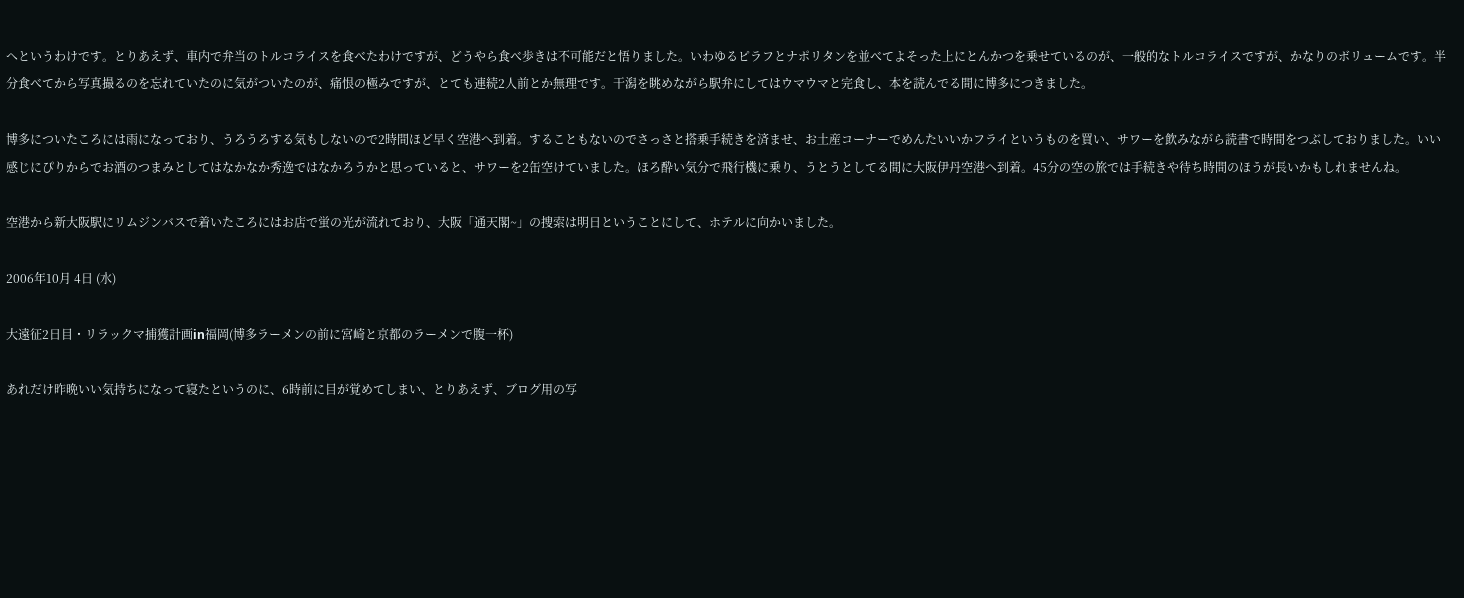へというわけです。とりあえず、車内で弁当のトルコライスを食べたわけですが、どうやら食べ歩きは不可能だと悟りました。いわゆるピラフとナポリタンを並べてよそった上にとんかつを乗せているのが、一般的なトルコライスですが、かなりのボリュームです。半分食べてから写真撮るのを忘れていたのに気がついたのが、痛恨の極みですが、とても連続2人前とか無理です。干潟を眺めながら駅弁にしてはウマウマと完食し、本を読んでる間に博多につきました。

博多についたころには雨になっており、うろうろする気もしないので2時間ほど早く空港へ到着。することもないのでさっさと搭乗手続きを済ませ、お土産コーナーでめんたいいかフライというものを買い、サワーを飲みながら読書で時間をつぶしておりました。いい感じにぴりからでお酒のつまみとしてはなかなか秀逸ではなかろうかと思っていると、サワーを2缶空けていました。ほろ酔い気分で飛行機に乗り、うとうとしてる間に大阪伊丹空港へ到着。45分の空の旅では手続きや待ち時間のほうが長いかもしれませんね。

空港から新大阪駅にリムジンバスで着いたころにはお店で蛍の光が流れており、大阪「通天閣~」の捜索は明日ということにして、ホテルに向かいました。

2006年10月 4日 (水)

大遠征2日目・リラックマ捕獲計画in福岡(博多ラーメンの前に宮崎と京都のラーメンで腹一杯)

あれだけ昨晩いい気持ちになって寝たというのに、6時前に目が覚めてしまい、とりあえず、ブログ用の写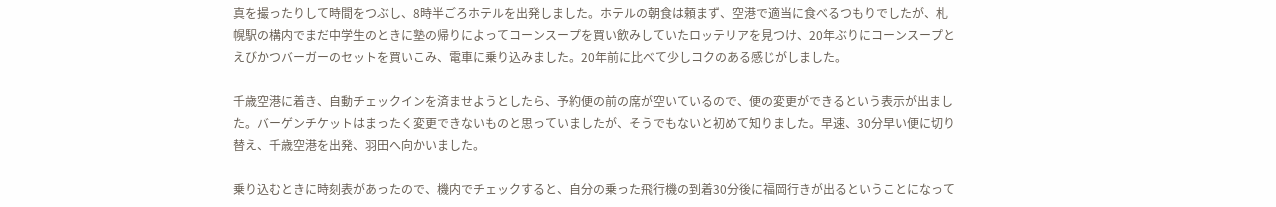真を撮ったりして時間をつぶし、8時半ごろホテルを出発しました。ホテルの朝食は頼まず、空港で適当に食べるつもりでしたが、札幌駅の構内でまだ中学生のときに塾の帰りによってコーンスープを買い飲みしていたロッテリアを見つけ、20年ぶりにコーンスープとえびかつバーガーのセットを買いこみ、電車に乗り込みました。20年前に比べて少しコクのある感じがしました。

千歳空港に着き、自動チェックインを済ませようとしたら、予約便の前の席が空いているので、便の変更ができるという表示が出ました。バーゲンチケットはまったく変更できないものと思っていましたが、そうでもないと初めて知りました。早速、30分早い便に切り替え、千歳空港を出発、羽田へ向かいました。

乗り込むときに時刻表があったので、機内でチェックすると、自分の乗った飛行機の到着30分後に福岡行きが出るということになって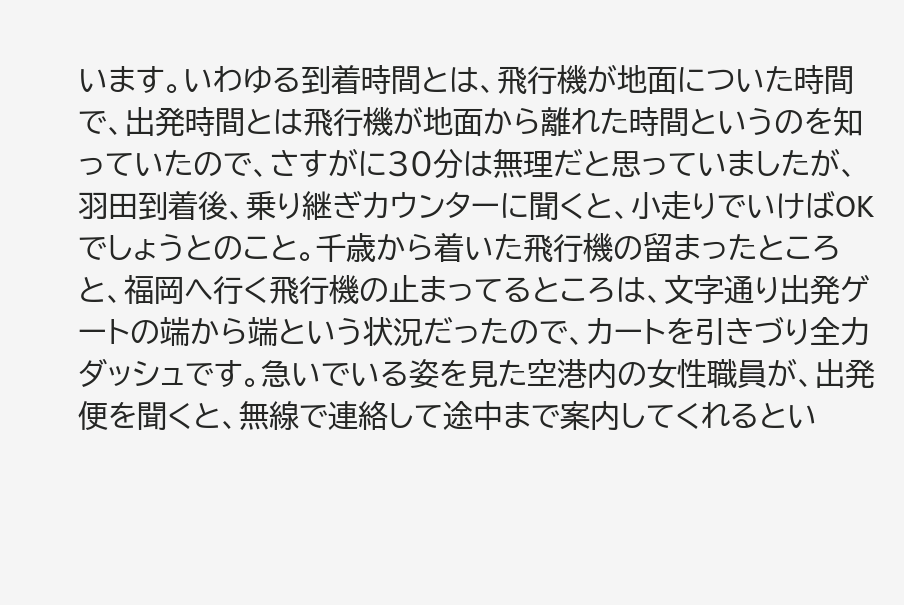います。いわゆる到着時間とは、飛行機が地面についた時間で、出発時間とは飛行機が地面から離れた時間というのを知っていたので、さすがに30分は無理だと思っていましたが、羽田到着後、乗り継ぎカウンターに聞くと、小走りでいけばOKでしょうとのこと。千歳から着いた飛行機の留まったところと、福岡へ行く飛行機の止まってるところは、文字通り出発ゲートの端から端という状況だったので、カートを引きづり全力ダッシュです。急いでいる姿を見た空港内の女性職員が、出発便を聞くと、無線で連絡して途中まで案内してくれるとい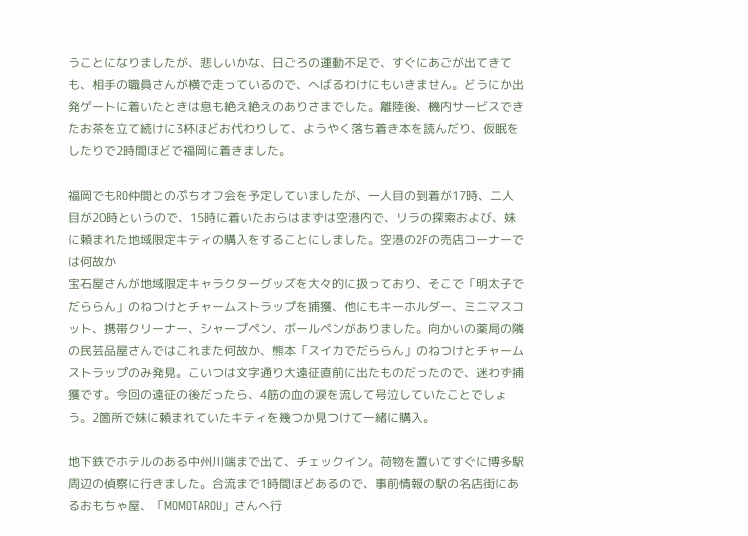うことになりましたが、悲しいかな、日ごろの運動不足で、すぐにあごが出てきても、相手の職員さんが横で走っているので、へばるわけにもいきません。どうにか出発ゲートに着いたときは息も絶え絶えのありさまでした。離陸後、機内サービスできたお茶を立て続けに3杯ほどお代わりして、ようやく落ち着き本を読んだり、仮眠をしたりで2時間ほどで福岡に着きました。

福岡でもRO仲間とのぷちオフ会を予定していましたが、一人目の到着が17時、二人目が20時というので、15時に着いたおらはまずは空港内で、リラの探索および、妹に頼まれた地域限定キティの購入をすることにしました。空港の2Fの売店コーナーでは何故か
宝石屋さんが地域限定キャラクターグッズを大々的に扱っており、そこで「明太子でだららん」のねつけとチャームストラップを捕獲、他にもキーホルダー、ミニマスコット、携帯クリーナー、シャープペン、ボールペンがありました。向かいの薬局の隣の民芸品屋さんではこれまた何故か、熊本「スイカでだららん」のねつけとチャームストラップのみ発見。こいつは文字通り大遠征直前に出たものだったので、迷わず捕獲です。今回の遠征の後だったら、4筋の血の涙を流して号泣していたことでしょう。2箇所で妹に頼まれていたキティを幾つか見つけて一緒に購入。

地下鉄でホテルのある中州川端まで出て、チェックイン。荷物を置いてすぐに博多駅周辺の偵察に行きました。合流まで1時間ほどあるので、事前情報の駅の名店街にあるおもちゃ屋、「MOMOTAROU」さんへ行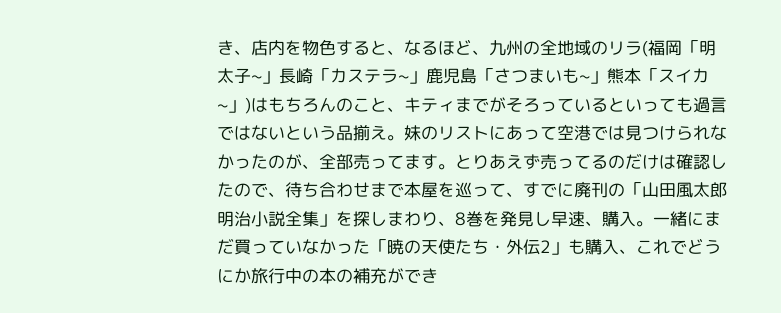き、店内を物色すると、なるほど、九州の全地域のリラ(福岡「明太子~」長崎「カステラ~」鹿児島「さつまいも~」熊本「スイカ~」)はもちろんのこと、キティまでがそろっているといっても過言ではないという品揃え。妹のリストにあって空港では見つけられなかったのが、全部売ってます。とりあえず売ってるのだけは確認したので、待ち合わせまで本屋を巡って、すでに廃刊の「山田風太郎明治小説全集」を探しまわり、8巻を発見し早速、購入。一緒にまだ買っていなかった「暁の天使たち・外伝2」も購入、これでどうにか旅行中の本の補充ができ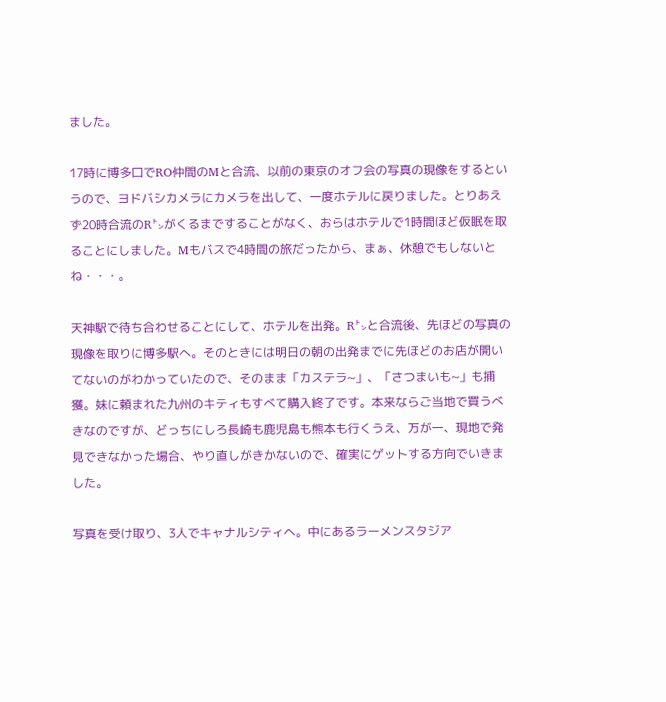ました。

17時に博多口でRO仲間のMと合流、以前の東京のオフ会の写真の現像をするというので、ヨドバシカメラにカメラを出して、一度ホテルに戻りました。とりあえず20時合流のR㌧がくるまですることがなく、おらはホテルで1時間ほど仮眠を取ることにしました。Mもバスで4時間の旅だったから、まぁ、休憩でもしないとね・・・。

天神駅で待ち合わせることにして、ホテルを出発。R㌧と合流後、先ほどの写真の現像を取りに博多駅へ。そのときには明日の朝の出発までに先ほどのお店が開いてないのがわかっていたので、そのまま「カステラ~」、「さつまいも~」も捕獲。妹に頼まれた九州のキティもすべて購入終了です。本来ならご当地で買うべきなのですが、どっちにしろ長崎も鹿児島も熊本も行くうえ、万が一、現地で発見できなかった場合、やり直しがきかないので、確実にゲットする方向でいきました。

写真を受け取り、3人でキャナルシティへ。中にあるラーメンスタジア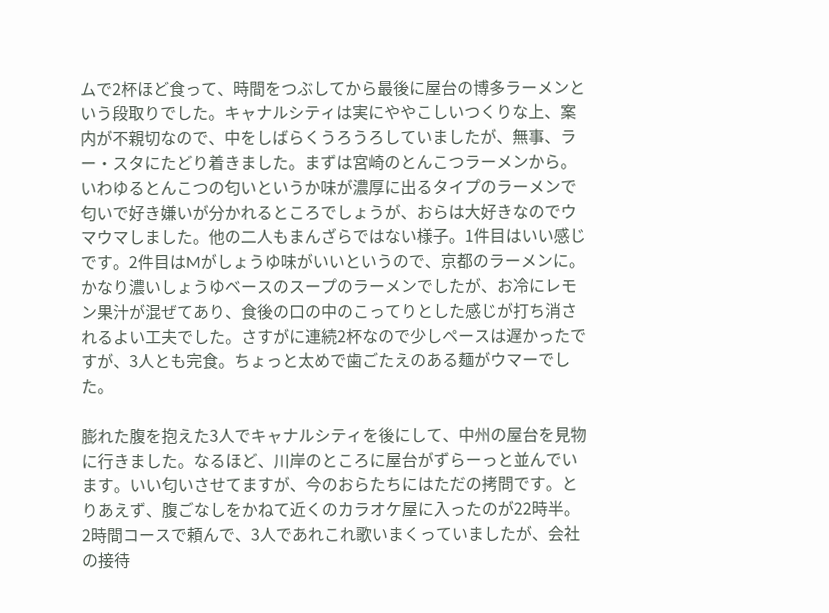ムで2杯ほど食って、時間をつぶしてから最後に屋台の博多ラーメンという段取りでした。キャナルシティは実にややこしいつくりな上、案内が不親切なので、中をしばらくうろうろしていましたが、無事、ラー・スタにたどり着きました。まずは宮崎のとんこつラーメンから。いわゆるとんこつの匂いというか味が濃厚に出るタイプのラーメンで匂いで好き嫌いが分かれるところでしょうが、おらは大好きなのでウマウマしました。他の二人もまんざらではない様子。1件目はいい感じです。2件目はMがしょうゆ味がいいというので、京都のラーメンに。かなり濃いしょうゆベースのスープのラーメンでしたが、お冷にレモン果汁が混ぜてあり、食後の口の中のこってりとした感じが打ち消されるよい工夫でした。さすがに連続2杯なので少しペースは遅かったですが、3人とも完食。ちょっと太めで歯ごたえのある麺がウマーでした。

膨れた腹を抱えた3人でキャナルシティを後にして、中州の屋台を見物に行きました。なるほど、川岸のところに屋台がずらーっと並んでいます。いい匂いさせてますが、今のおらたちにはただの拷問です。とりあえず、腹ごなしをかねて近くのカラオケ屋に入ったのが22時半。2時間コースで頼んで、3人であれこれ歌いまくっていましたが、会社の接待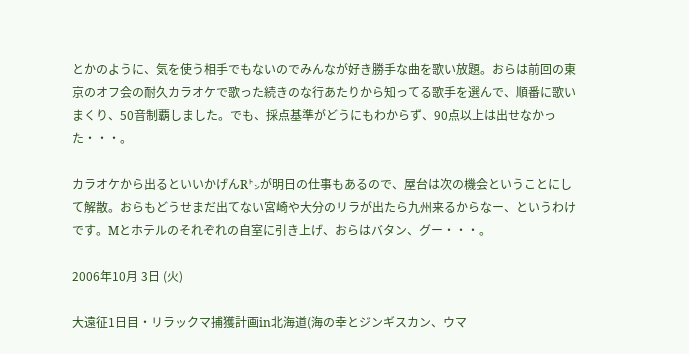とかのように、気を使う相手でもないのでみんなが好き勝手な曲を歌い放題。おらは前回の東京のオフ会の耐久カラオケで歌った続きのな行あたりから知ってる歌手を選んで、順番に歌いまくり、50音制覇しました。でも、採点基準がどうにもわからず、90点以上は出せなかった・・・。

カラオケから出るといいかげんR㌧が明日の仕事もあるので、屋台は次の機会ということにして解散。おらもどうせまだ出てない宮崎や大分のリラが出たら九州来るからなー、というわけです。Mとホテルのそれぞれの自室に引き上げ、おらはバタン、グー・・・。

2006年10月 3日 (火)

大遠征1日目・リラックマ捕獲計画in北海道(海の幸とジンギスカン、ウマ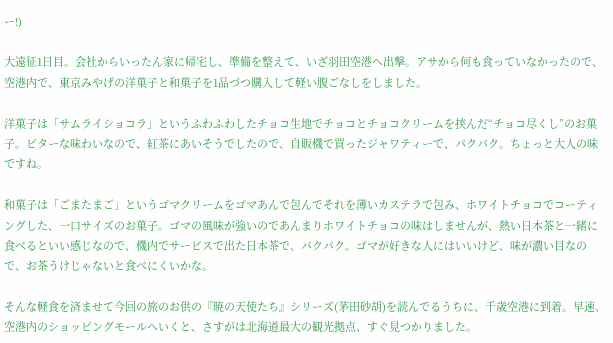ー!)

大遠征1日目。会社からいったん家に帰宅し、準備を整えて、いざ羽田空港へ出撃。アサから何も食っていなかったので、空港内で、東京みやげの洋菓子と和菓子を1品づつ購入して軽い腹ごなしをしました。

洋菓子は「サムライショコラ」というふわふわしたチョコ生地でチョコとチョコクリームを挟んだ“チョコ尽くし”のお菓子。ビターな味わいなので、紅茶にあいそうでしたので、自販機で買ったジャワティーで、パクパク。ちょっと大人の味ですね。

和菓子は「ごまたまご」というゴマクリームをゴマあんで包んでそれを薄いカステラで包み、ホワイトチョコでコーティングした、一口サイズのお菓子。ゴマの風味が強いのであんまりホワイトチョコの味はしませんが、熱い日本茶と一緒に食べるといい感じなので、機内でサービスで出た日本茶で、パクパク。ゴマが好きな人にはいいけど、味が濃い目なので、お茶うけじゃないと食べにくいかな。

そんな軽食を済ませて今回の旅のお供の『暁の天使たち』シリーズ(茅田砂胡)を読んでるうちに、千歳空港に到着。早速、空港内のショッピングモールへいくと、さすがは北海道最大の観光拠点、すぐ見つかりました。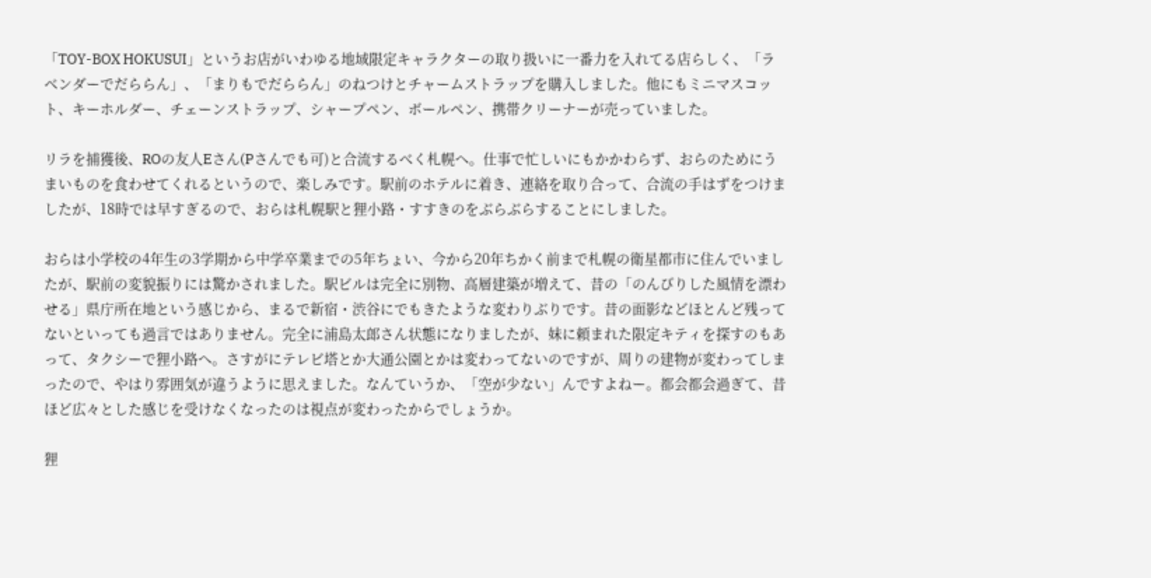「TOY-BOX HOKUSUI」というお店がいわゆる地域限定キャラクターの取り扱いに一番力を入れてる店らしく、「ラベンダーでだららん」、「まりもでだららん」のねつけとチャームストラップを購入しました。他にもミニマスコット、キーホルダー、チェーンストラップ、シャープペン、ボールペン、携帯クリーナーが売っていました。

リラを捕獲後、ROの友人Eさん(Pさんでも可)と合流するべく札幌へ。仕事で忙しいにもかかわらず、おらのためにうまいものを食わせてくれるというので、楽しみです。駅前のホテルに着き、連絡を取り合って、合流の手はずをつけましたが、18時では早すぎるので、おらは札幌駅と狸小路・すすきのをぶらぶらすることにしました。

おらは小学校の4年生の3学期から中学卒業までの5年ちょい、今から20年ちかく前まで札幌の衛星都市に住んでいましたが、駅前の変貌振りには驚かされました。駅ビルは完全に別物、高層建築が増えて、昔の「のんびりした風情を漂わせる」県庁所在地という感じから、まるで新宿・渋谷にでもきたような変わりぶりです。昔の面影などほとんど残ってないといっても過言ではありません。完全に浦島太郎さん状態になりましたが、妹に頼まれた限定キティを探すのもあって、タクシーで狸小路へ。さすがにテレビ塔とか大通公園とかは変わってないのですが、周りの建物が変わってしまったので、やはり雰囲気が違うように思えました。なんていうか、「空が少ない」んですよねー。都会都会過ぎて、昔ほど広々とした感じを受けなくなったのは視点が変わったからでしょうか。

狸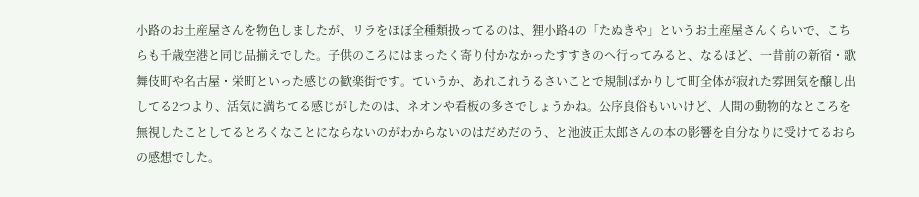小路のお土産屋さんを物色しましたが、リラをほぼ全種類扱ってるのは、狸小路4の「たぬきや」というお土産屋さんくらいで、こちらも千歳空港と同じ品揃えでした。子供のころにはまったく寄り付かなかったすすきのへ行ってみると、なるほど、一昔前の新宿・歌舞伎町や名古屋・栄町といった感じの歓楽街です。ていうか、あれこれうるさいことで規制ばかりして町全体が寂れた雰囲気を醸し出してる2つより、活気に満ちてる感じがしたのは、ネオンや看板の多さでしょうかね。公序良俗もいいけど、人間の動物的なところを無視したことしてるとろくなことにならないのがわからないのはだめだのう、と池波正太郎さんの本の影響を自分なりに受けてるおらの感想でした。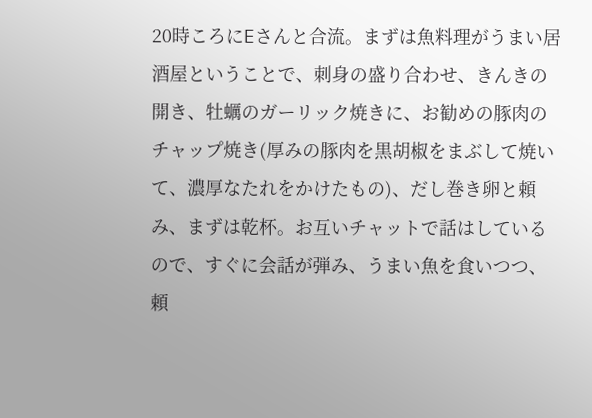20時ころにEさんと合流。まずは魚料理がうまい居酒屋ということで、刺身の盛り合わせ、きんきの開き、牡蠣のガーリック焼きに、お勧めの豚肉のチャップ焼き(厚みの豚肉を黒胡椒をまぶして焼いて、濃厚なたれをかけたもの)、だし巻き卵と頼み、まずは乾杯。お互いチャットで話はしているので、すぐに会話が弾み、うまい魚を食いつつ、頼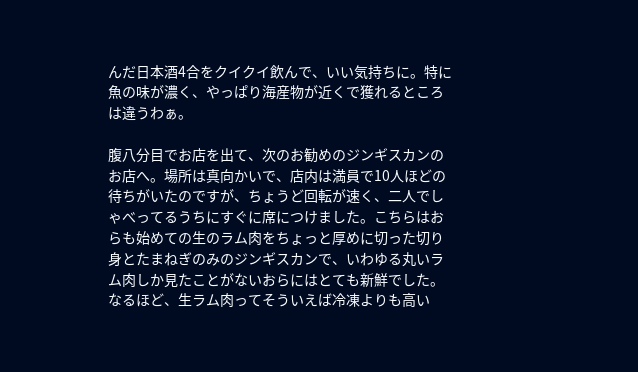んだ日本酒4合をクイクイ飲んで、いい気持ちに。特に魚の味が濃く、やっぱり海産物が近くで獲れるところは違うわぁ。

腹八分目でお店を出て、次のお勧めのジンギスカンのお店へ。場所は真向かいで、店内は満員で10人ほどの待ちがいたのですが、ちょうど回転が速く、二人でしゃべってるうちにすぐに席につけました。こちらはおらも始めての生のラム肉をちょっと厚めに切った切り身とたまねぎのみのジンギスカンで、いわゆる丸いラム肉しか見たことがないおらにはとても新鮮でした。なるほど、生ラム肉ってそういえば冷凍よりも高い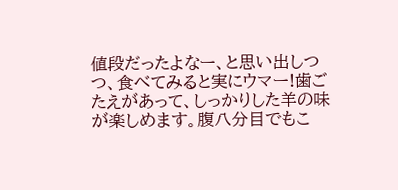値段だったよなー、と思い出しつつ、食べてみると実にウマー!歯ごたえがあって、しっかりした羊の味が楽しめます。腹八分目でもこ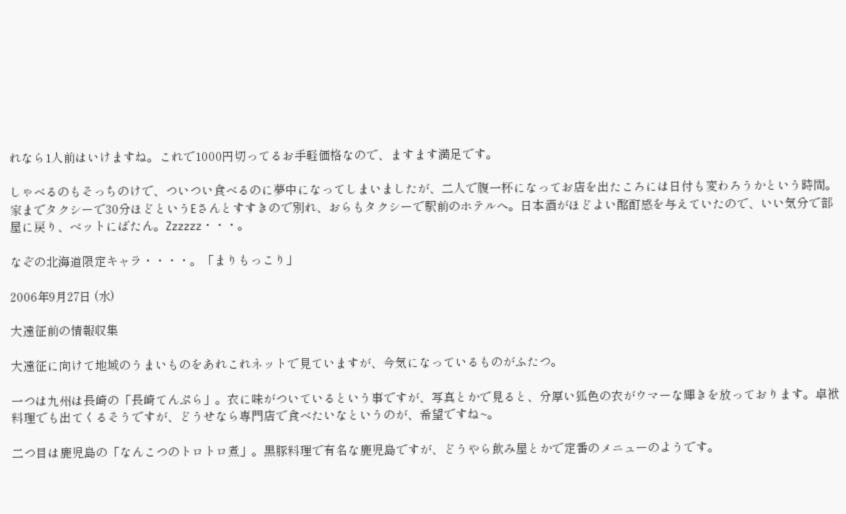れなら1人前はいけますね。これで1000円切ってるお手軽価格なので、ますます満足です。

しゃべるのもそっちのけで、ついつい食べるのに夢中になってしまいましたが、二人で腹一杯になってお店を出たころには日付も変わろうかという時間。家までタクシーで30分ほどというEさんとすすきので別れ、おらもタクシーで駅前のホテルへ。日本酒がほどよい酩酊感を与えていたので、いい気分で部屋に戻り、ベットにばたん。Zzzzzz・・・。

なぞの北海道限定キャラ・・・・。「まりもっこり」

2006年9月27日 (水)

大遠征前の情報収集

大遠征に向けて地域のうまいものをあれこれネットで見ていますが、今気になっているものがふたつ。

一つは九州は長崎の「長崎てんぷら」。衣に味がついているという事ですが、写真とかで見ると、分厚い狐色の衣がウマーな輝きを放っております。卓袱料理でも出てくるそうですが、どうせなら専門店で食べたいなというのが、希望ですね~。

二つ目は鹿児島の「なんこつのトロトロ煮」。黒豚料理で有名な鹿児島ですが、どうやら飲み屋とかで定番のメニューのようです。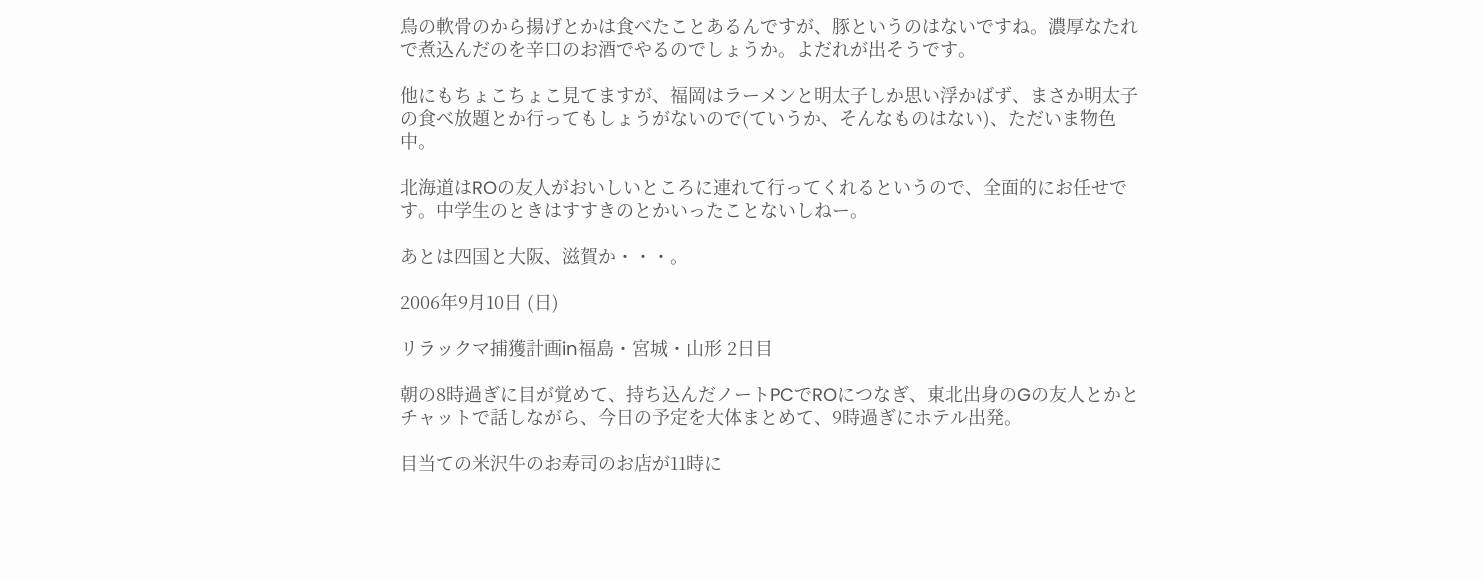鳥の軟骨のから揚げとかは食べたことあるんですが、豚というのはないですね。濃厚なたれで煮込んだのを辛口のお酒でやるのでしょうか。よだれが出そうです。

他にもちょこちょこ見てますが、福岡はラーメンと明太子しか思い浮かばず、まさか明太子の食べ放題とか行ってもしょうがないので(ていうか、そんなものはない)、ただいま物色中。

北海道はROの友人がおいしいところに連れて行ってくれるというので、全面的にお任せです。中学生のときはすすきのとかいったことないしねー。

あとは四国と大阪、滋賀か・・・。

2006年9月10日 (日)

リラックマ捕獲計画in福島・宮城・山形 2日目

朝の8時過ぎに目が覚めて、持ち込んだノートPCでROにつなぎ、東北出身のGの友人とかとチャットで話しながら、今日の予定を大体まとめて、9時過ぎにホテル出発。

目当ての米沢牛のお寿司のお店が11時に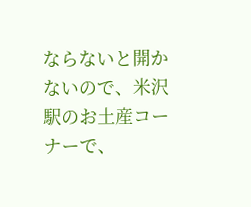ならないと開かないので、米沢駅のお土産コーナーで、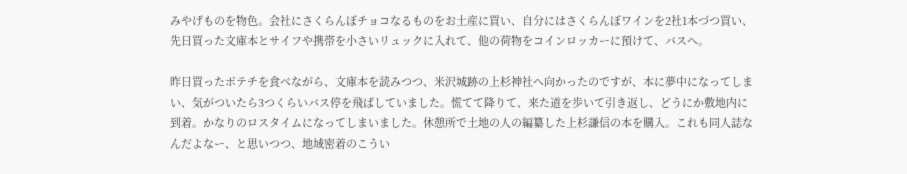みやげものを物色。会社にさくらんぼチョコなるものをお土産に買い、自分にはさくらんぼワインを2社1本づつ買い、先日買った文庫本とサイフや携帯を小さいリュックに入れて、他の荷物をコインロッカーに預けて、バスへ。

昨日買ったポテチを食べながら、文庫本を読みつつ、米沢城跡の上杉神社へ向かったのですが、本に夢中になってしまい、気がついたら3つくらいバス停を飛ばしていました。慌てて降りて、来た道を歩いて引き返し、どうにか敷地内に到着。かなりのロスタイムになってしまいました。休憩所で土地の人の編纂した上杉謙信の本を購入。これも同人誌なんだよなー、と思いつつ、地域密着のこうい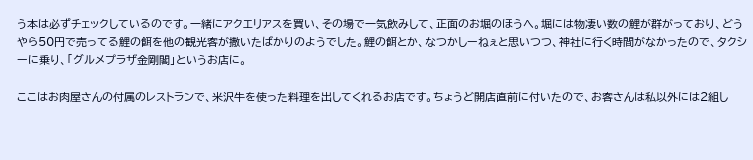う本は必ずチェックしているのです。一緒にアクエリアスを買い、その場で一気飲みして、正面のお堀のほうへ。堀には物凄い数の鯉が群がっており、どうやら50円で売ってる鯉の餌を他の観光客が撒いたばかりのようでした。鯉の餌とか、なつかしーねぇと思いつつ、神社に行く時間がなかったので、タクシーに乗り、「グルメプラザ金剛閣」というお店に。

ここはお肉屋さんの付属のレストランで、米沢牛を使った料理を出してくれるお店です。ちょうど開店直前に付いたので、お客さんは私以外には2組し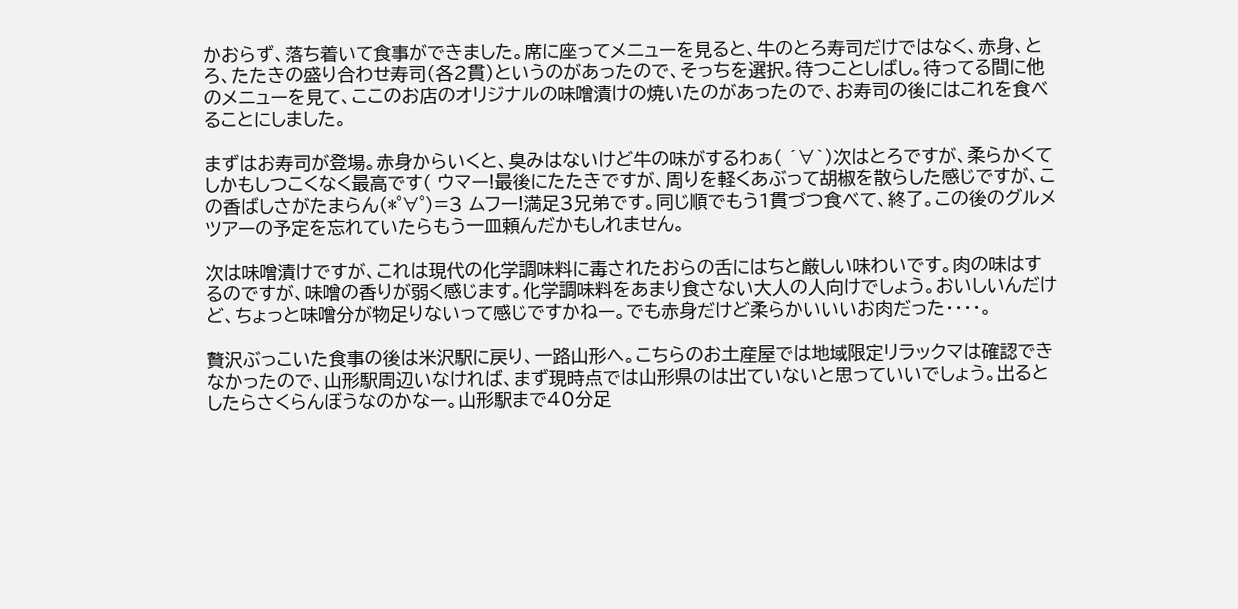かおらず、落ち着いて食事ができました。席に座ってメニューを見ると、牛のとろ寿司だけではなく、赤身、とろ、たたきの盛り合わせ寿司(各2貫)というのがあったので、そっちを選択。待つことしばし。待ってる間に他のメニューを見て、ここのお店のオリジナルの味噌漬けの焼いたのがあったので、お寿司の後にはこれを食べることにしました。

まずはお寿司が登場。赤身からいくと、臭みはないけど牛の味がするわぁ( ´∀`)次はとろですが、柔らかくてしかもしつこくなく最高です( ウマー!最後にたたきですが、周りを軽くあぶって胡椒を散らした感じですが、この香ばしさがたまらん(*゜∀゜)=3 ムフー!満足3兄弟です。同じ順でもう1貫づつ食べて、終了。この後のグルメツアーの予定を忘れていたらもう一皿頼んだかもしれません。

次は味噌漬けですが、これは現代の化学調味料に毒されたおらの舌にはちと厳しい味わいです。肉の味はするのですが、味噌の香りが弱く感じます。化学調味料をあまり食さない大人の人向けでしょう。おいしいんだけど、ちょっと味噌分が物足りないって感じですかねー。でも赤身だけど柔らかいいいお肉だった・・・・。

贅沢ぶっこいた食事の後は米沢駅に戻り、一路山形へ。こちらのお土産屋では地域限定リラックマは確認できなかったので、山形駅周辺いなければ、まず現時点では山形県のは出ていないと思っていいでしょう。出るとしたらさくらんぼうなのかなー。山形駅まで40分足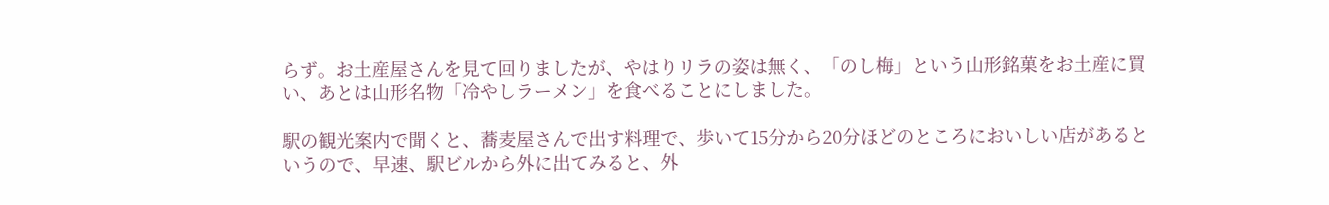らず。お土産屋さんを見て回りましたが、やはりリラの姿は無く、「のし梅」という山形銘菓をお土産に買い、あとは山形名物「冷やしラーメン」を食べることにしました。

駅の観光案内で聞くと、蕎麦屋さんで出す料理で、歩いて15分から20分ほどのところにおいしい店があるというので、早速、駅ビルから外に出てみると、外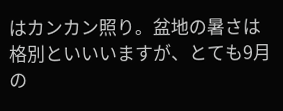はカンカン照り。盆地の暑さは格別といいいますが、とても9月の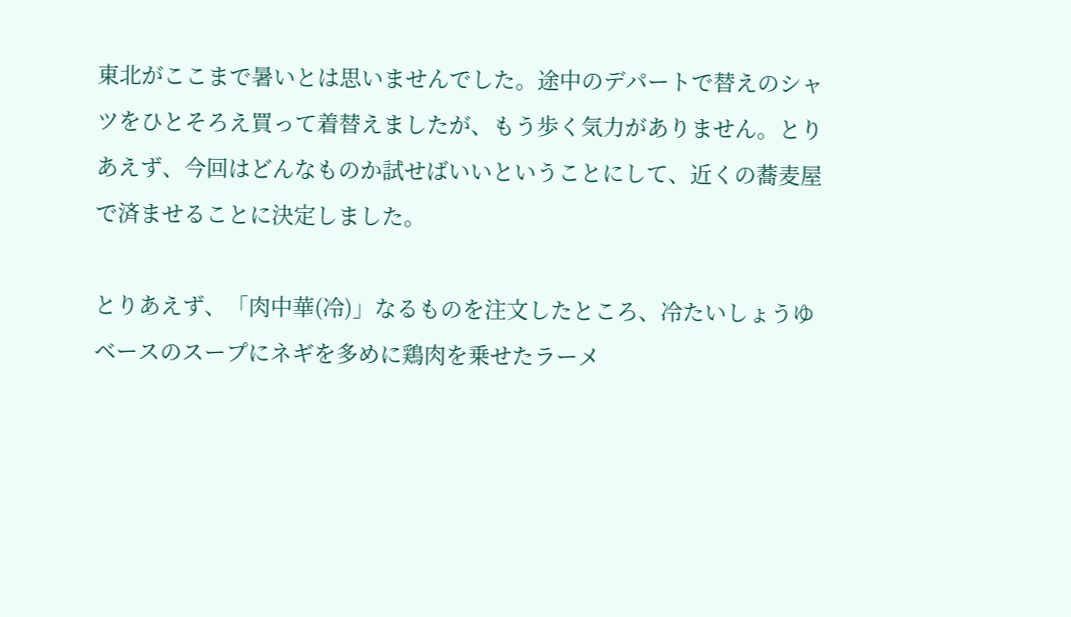東北がここまで暑いとは思いませんでした。途中のデパートで替えのシャツをひとそろえ買って着替えましたが、もう歩く気力がありません。とりあえず、今回はどんなものか試せばいいということにして、近くの蕎麦屋で済ませることに決定しました。

とりあえず、「肉中華(冷)」なるものを注文したところ、冷たいしょうゆベースのスープにネギを多めに鶏肉を乗せたラーメ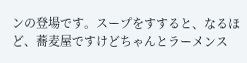ンの登場です。スープをすすると、なるほど、蕎麦屋ですけどちゃんとラーメンス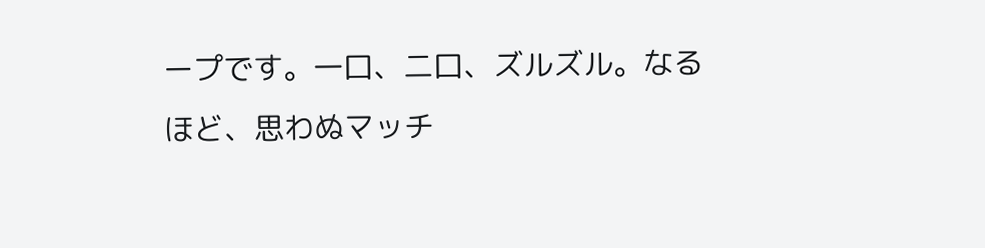ープです。一口、二口、ズルズル。なるほど、思わぬマッチ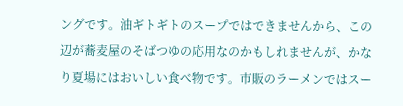ングです。油ギトギトのスープではできませんから、この辺が蕎麦屋のそばつゆの応用なのかもしれませんが、かなり夏場にはおいしい食べ物です。市販のラーメンではスー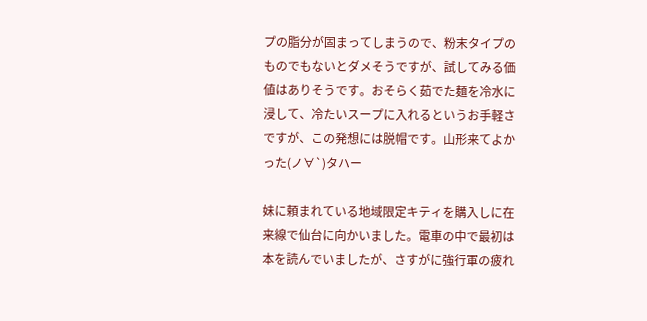プの脂分が固まってしまうので、粉末タイプのものでもないとダメそうですが、試してみる価値はありそうです。おそらく茹でた麺を冷水に浸して、冷たいスープに入れるというお手軽さですが、この発想には脱帽です。山形来てよかった(ノ∀`)タハー

妹に頼まれている地域限定キティを購入しに在来線で仙台に向かいました。電車の中で最初は本を読んでいましたが、さすがに強行軍の疲れ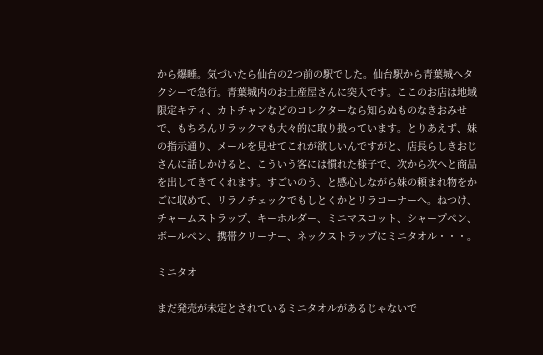から爆睡。気づいたら仙台の2つ前の駅でした。仙台駅から青葉城へタクシーで急行。青葉城内のお土産屋さんに突入です。ここのお店は地域限定キティ、カトチャンなどのコレクターなら知らぬものなきおみせで、もちろんリラックマも大々的に取り扱っています。とりあえず、妹の指示通り、メールを見せてこれが欲しいんですがと、店長らしきおじさんに話しかけると、こういう客には慣れた様子で、次から次へと商品を出してきてくれます。すごいのう、と感心しながら妹の頼まれ物をかごに収めて、リラノチェックでもしとくかとリラコーナーへ。ねつけ、チャームストラップ、キーホルダー、ミニマスコット、シャープペン、ボールペン、携帯クリーナー、ネックストラップにミニタオル・・・。

ミニタオ

まだ発売が未定とされているミニタオルがあるじゃないで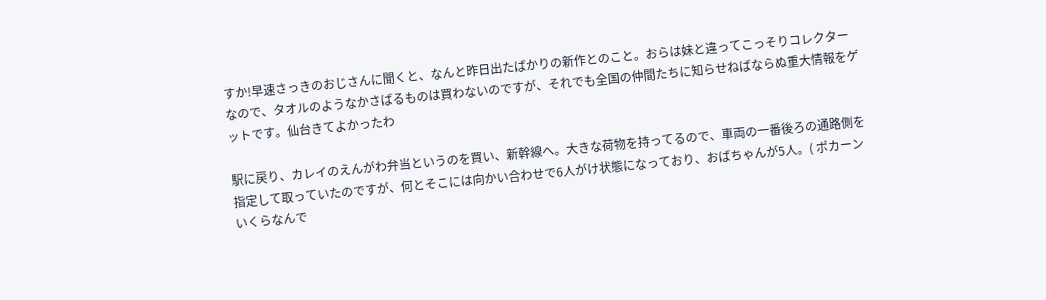すか!早速さっきのおじさんに聞くと、なんと昨日出たばかりの新作とのこと。おらは妹と違ってこっそりコレクターなので、タオルのようなかさばるものは買わないのですが、それでも全国の仲間たちに知らせねばならぬ重大情報をゲットです。仙台きてよかったわ

駅に戻り、カレイのえんがわ弁当というのを買い、新幹線へ。大きな荷物を持ってるので、車両の一番後ろの通路側を指定して取っていたのですが、何とそこには向かい合わせで6人がけ状態になっており、おばちゃんが5人。( ポカーン いくらなんで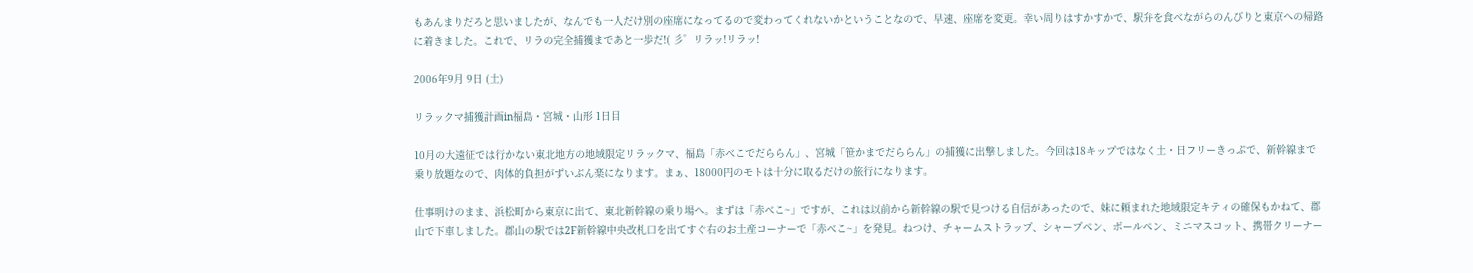もあんまりだろと思いましたが、なんでも一人だけ別の座席になってるので変わってくれないかということなので、早速、座席を変更。幸い周りはすかすかで、駅弁を食べながらのんびりと東京への帰路に着きました。これで、リラの完全捕獲まであと一歩だ!( 彡゜リラッ!リラッ!

2006年9月 9日 (土)

リラックマ捕獲計画in福島・宮城・山形 1日目

10月の大遠征では行かない東北地方の地域限定リラックマ、福島「赤べこでだららん」、宮城「笹かまでだららん」の捕獲に出撃しました。今回は18キップではなく土・日フリーきっぷで、新幹線まで乗り放題なので、肉体的負担がずいぶん楽になります。まぁ、18000円のモトは十分に取るだけの旅行になります。

仕事明けのまま、浜松町から東京に出て、東北新幹線の乗り場へ。まずは「赤べこ~」ですが、これは以前から新幹線の駅で見つける自信があったので、妹に頼まれた地域限定キティの確保もかねて、郡山で下車しました。郡山の駅では2F新幹線中央改札口を出てすぐ右のお土産コーナーで「赤べこ~」を発見。ねつけ、チャームストラップ、シャープペン、ボールペン、ミニマスコット、携帯クリーナー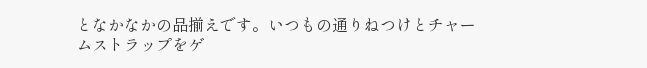となかなかの品揃えです。いつもの通りねつけとチャームストラップをゲ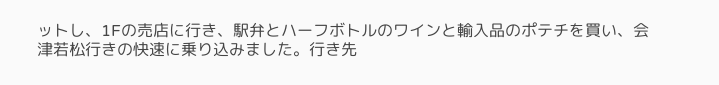ットし、1Fの売店に行き、駅弁とハーフボトルのワインと輸入品のポテチを買い、会津若松行きの快速に乗り込みました。行き先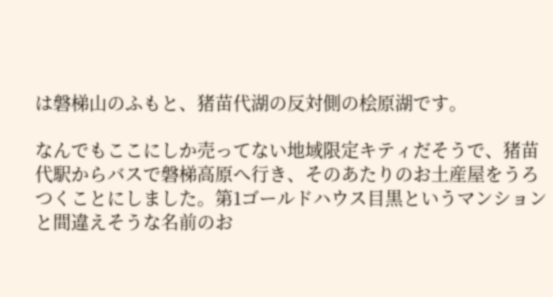は磐梯山のふもと、猪苗代湖の反対側の桧原湖です。

なんでもここにしか売ってない地域限定キティだそうで、猪苗代駅からバスで磐梯高原へ行き、そのあたりのお土産屋をうろつくことにしました。第1ゴールドハウス目黒というマンションと間違えそうな名前のお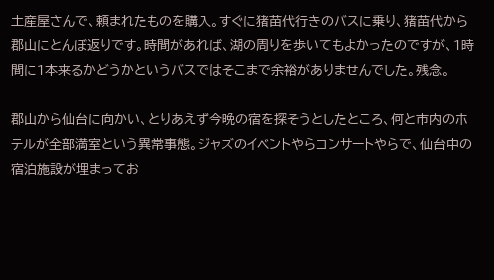土産屋さんで、頼まれたものを購入。すぐに猪苗代行きのバスに乗り、猪苗代から郡山にとんぼ返りです。時間があれば、湖の周りを歩いてもよかったのですが、1時間に1本来るかどうかというバスではそこまで余裕がありませんでした。残念。

郡山から仙台に向かい、とりあえず今晩の宿を探そうとしたところ、何と市内のホテルが全部満室という異常事態。ジャズのイベントやらコンサートやらで、仙台中の宿泊施設が埋まってお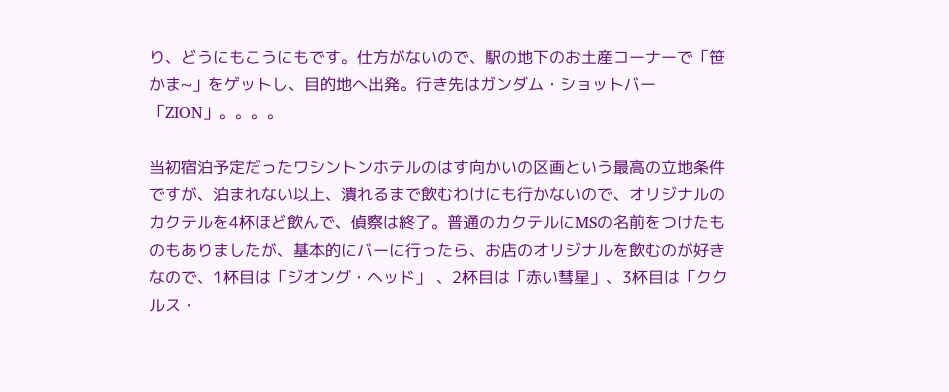り、どうにもこうにもです。仕方がないので、駅の地下のお土産コーナーで「笹かま~」をゲットし、目的地へ出発。行き先はガンダム・ショットバー「ZION」。。。。

当初宿泊予定だったワシントンホテルのはす向かいの区画という最高の立地条件ですが、泊まれない以上、潰れるまで飲むわけにも行かないので、オリジナルのカクテルを4杯ほど飲んで、偵察は終了。普通のカクテルにMSの名前をつけたものもありましたが、基本的にバーに行ったら、お店のオリジナルを飲むのが好きなので、1杯目は「ジオング・ヘッド」 、2杯目は「赤い彗星」、3杯目は「ククルス・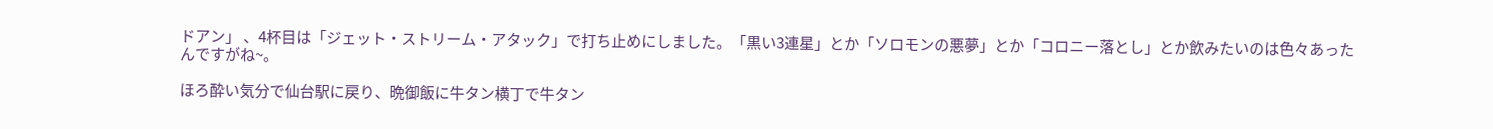ドアン」 、4杯目は「ジェット・ストリーム・アタック」で打ち止めにしました。「黒い3連星」とか「ソロモンの悪夢」とか「コロニー落とし」とか飲みたいのは色々あったんですがね~。

ほろ酔い気分で仙台駅に戻り、晩御飯に牛タン横丁で牛タン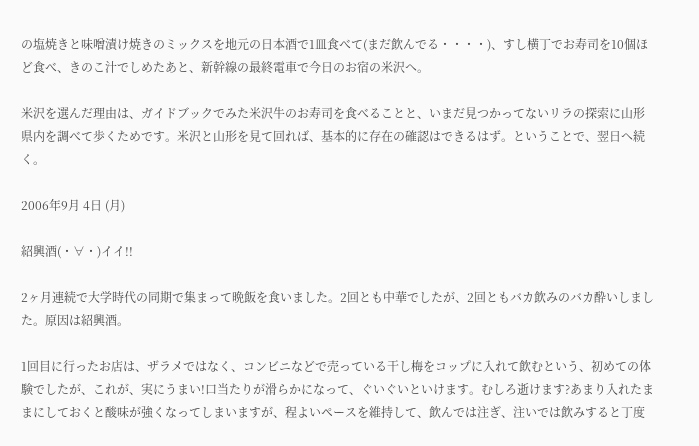の塩焼きと味噌漬け焼きのミックスを地元の日本酒で1皿食べて(まだ飲んでる・・・・)、すし横丁でお寿司を10個ほど食べ、きのこ汁でしめたあと、新幹線の最終電車で今日のお宿の米沢へ。

米沢を選んだ理由は、ガイドブックでみた米沢牛のお寿司を食べることと、いまだ見つかってないリラの探索に山形県内を調べて歩くためです。米沢と山形を見て回れば、基本的に存在の確認はできるはず。ということで、翌日へ続く。

2006年9月 4日 (月)

紹興酒(・∀・)イイ!!

2ヶ月連続で大学時代の同期で集まって晩飯を食いました。2回とも中華でしたが、2回ともバカ飲みのバカ酔いしました。原因は紹興酒。

1回目に行ったお店は、ザラメではなく、コンビニなどで売っている干し梅をコップに入れて飲むという、初めての体験でしたが、これが、実にうまい!口当たりが滑らかになって、ぐいぐいといけます。むしろ逝けます?あまり入れたままにしておくと酸味が強くなってしまいますが、程よいペースを維持して、飲んでは注ぎ、注いでは飲みすると丁度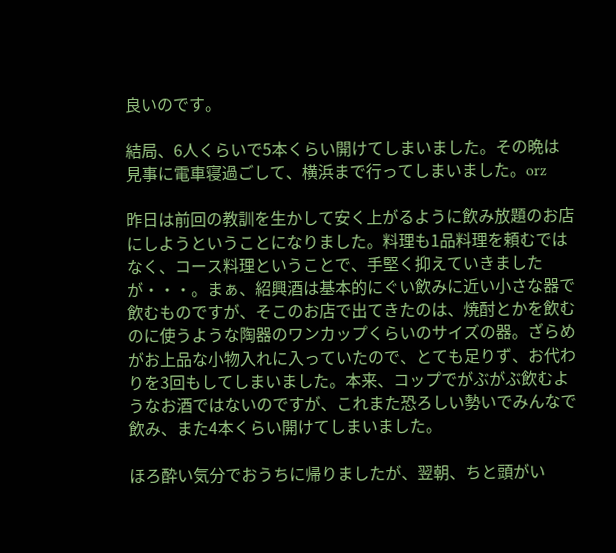良いのです。

結局、6人くらいで5本くらい開けてしまいました。その晩は見事に電車寝過ごして、横浜まで行ってしまいました。orz

昨日は前回の教訓を生かして安く上がるように飲み放題のお店にしようということになりました。料理も1品料理を頼むではなく、コース料理ということで、手堅く抑えていきましたが・・・。まぁ、紹興酒は基本的にぐい飲みに近い小さな器で飲むものですが、そこのお店で出てきたのは、焼酎とかを飲むのに使うような陶器のワンカップくらいのサイズの器。ざらめがお上品な小物入れに入っていたので、とても足りず、お代わりを3回もしてしまいました。本来、コップでがぶがぶ飲むようなお酒ではないのですが、これまた恐ろしい勢いでみんなで飲み、また4本くらい開けてしまいました。

ほろ酔い気分でおうちに帰りましたが、翌朝、ちと頭がい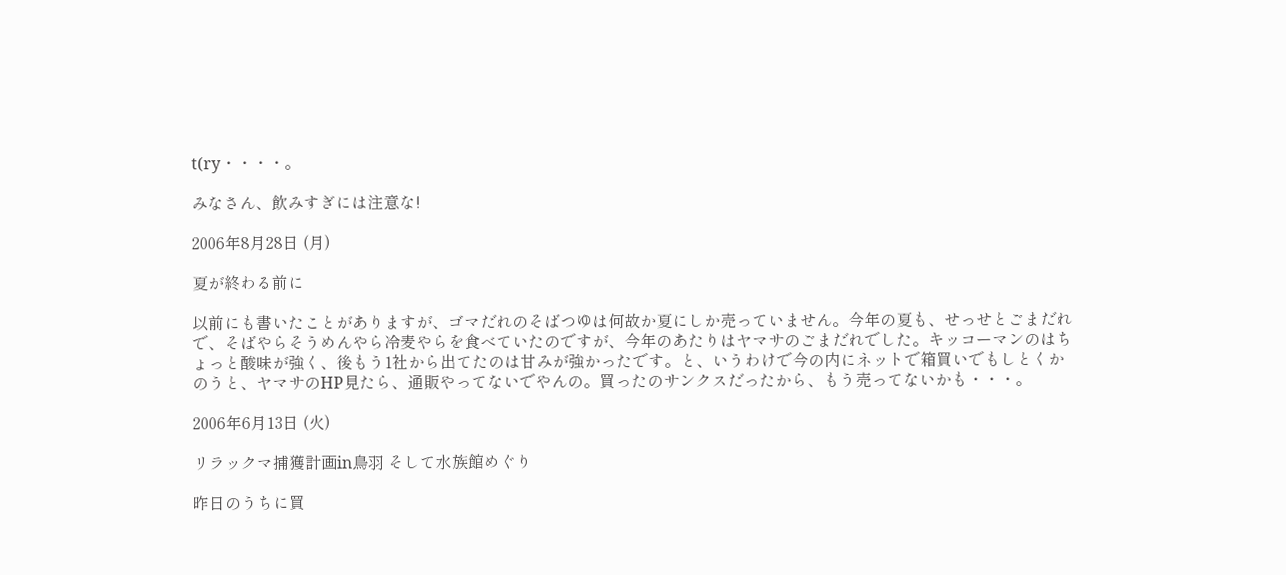t(ry・・・・。

みなさん、飲みすぎには注意な!

2006年8月28日 (月)

夏が終わる前に

以前にも書いたことがありますが、ゴマだれのそばつゆは何故か夏にしか売っていません。今年の夏も、せっせとごまだれで、そばやらそうめんやら冷麦やらを食べていたのですが、今年のあたりはヤマサのごまだれでした。キッコーマンのはちょっと酸味が強く、後もう1社から出てたのは甘みが強かったです。と、いうわけで今の内にネットで箱買いでもしとくかのうと、ヤマサのHP見たら、通販やってないでやんの。買ったのサンクスだったから、もう売ってないかも・・・。

2006年6月13日 (火)

リラックマ捕獲計画in鳥羽 そして水族館めぐり

昨日のうちに買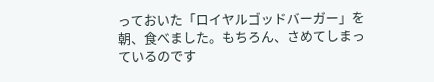っておいた「ロイヤルゴッドバーガー」を朝、食べました。もちろん、さめてしまっているのです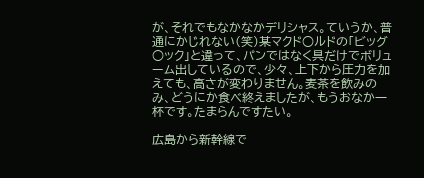が、それでもなかなかデリシャス。ていうか、普通にかじれない(笑)某マクド○ルドの「ビッグ○ック」と違って、パンではなく具だけでボリューム出しているので、少々、上下から圧力を加えても、高さが変わりません。麦茶を飲みのみ、どうにか食べ終えましたが、もうおなか一杯です。たまらんですたい。

広島から新幹線で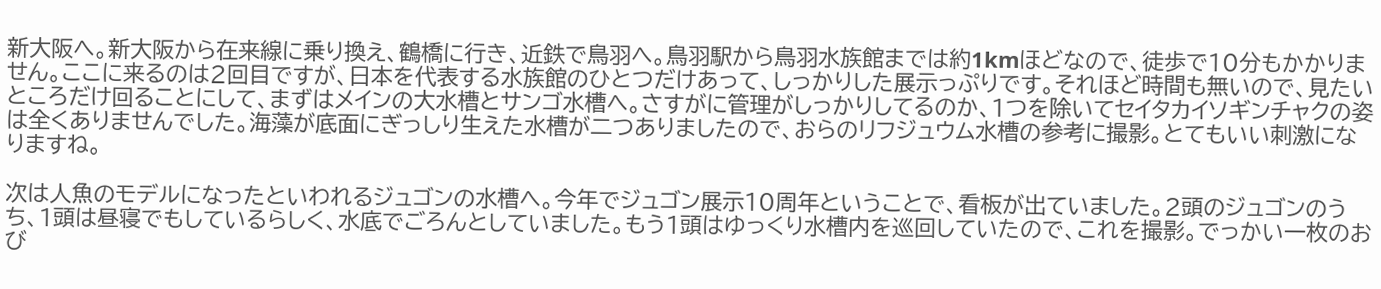新大阪へ。新大阪から在来線に乗り換え、鶴橋に行き、近鉄で鳥羽へ。鳥羽駅から鳥羽水族館までは約1kmほどなので、徒歩で10分もかかりません。ここに来るのは2回目ですが、日本を代表する水族館のひとつだけあって、しっかりした展示っぷりです。それほど時間も無いので、見たいところだけ回ることにして、まずはメインの大水槽とサンゴ水槽へ。さすがに管理がしっかりしてるのか、1つを除いてセイタカイソギンチャクの姿は全くありませんでした。海藻が底面にぎっしり生えた水槽が二つありましたので、おらのリフジュウム水槽の参考に撮影。とてもいい刺激になりますね。

次は人魚のモデルになったといわれるジュゴンの水槽へ。今年でジュゴン展示10周年ということで、看板が出ていました。2頭のジュゴンのうち、1頭は昼寝でもしているらしく、水底でごろんとしていました。もう1頭はゆっくり水槽内を巡回していたので、これを撮影。でっかい一枚のおび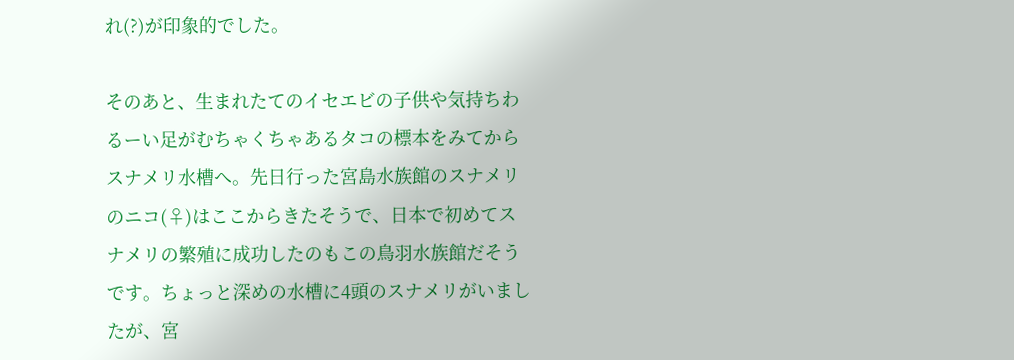れ(?)が印象的でした。

そのあと、生まれたてのイセエビの子供や気持ちわるーい足がむちゃくちゃあるタコの標本をみてからスナメリ水槽へ。先日行った宮島水族館のスナメリのニコ(♀)はここからきたそうで、日本で初めてスナメリの繁殖に成功したのもこの鳥羽水族館だそうです。ちょっと深めの水槽に4頭のスナメリがいましたが、宮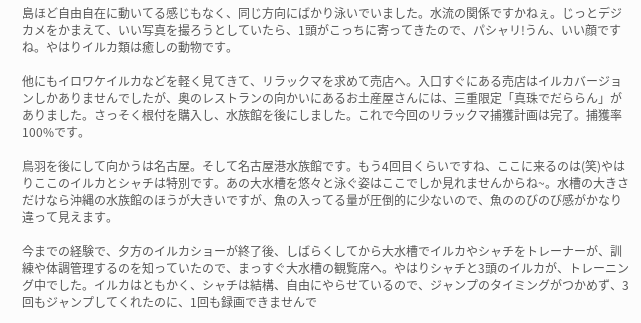島ほど自由自在に動いてる感じもなく、同じ方向にばかり泳いでいました。水流の関係ですかねぇ。じっとデジカメをかまえて、いい写真を撮ろうとしていたら、1頭がこっちに寄ってきたので、パシャリ!うん、いい顔ですね。やはりイルカ類は癒しの動物です。

他にもイロワケイルカなどを軽く見てきて、リラックマを求めて売店へ。入口すぐにある売店はイルカバージョンしかありませんでしたが、奥のレストランの向かいにあるお土産屋さんには、三重限定「真珠でだららん」がありました。さっそく根付を購入し、水族館を後にしました。これで今回のリラックマ捕獲計画は完了。捕獲率100%です。

鳥羽を後にして向かうは名古屋。そして名古屋港水族館です。もう4回目くらいですね、ここに来るのは(笑)やはりここのイルカとシャチは特別です。あの大水槽を悠々と泳ぐ姿はここでしか見れませんからね~。水槽の大きさだけなら沖縄の水族館のほうが大きいですが、魚の入ってる量が圧倒的に少ないので、魚ののびのび感がかなり違って見えます。

今までの経験で、夕方のイルカショーが終了後、しばらくしてから大水槽でイルカやシャチをトレーナーが、訓練や体調管理するのを知っていたので、まっすぐ大水槽の観覧席へ。やはりシャチと3頭のイルカが、トレーニング中でした。イルカはともかく、シャチは結構、自由にやらせているので、ジャンプのタイミングがつかめず、3回もジャンプしてくれたのに、1回も録画できませんで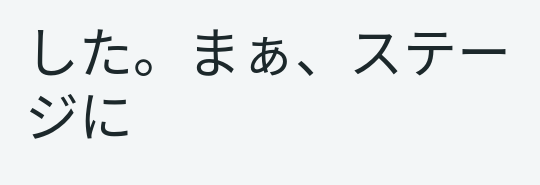した。まぁ、ステージに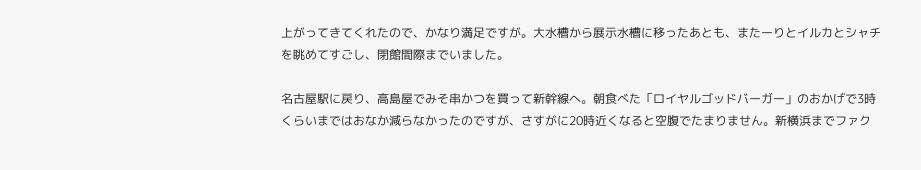上がってきてくれたので、かなり満足ですが。大水槽から展示水槽に移ったあとも、またーりとイルカとシャチを眺めてすごし、閉館間際までいました。

名古屋駅に戻り、高島屋でみそ串かつを買って新幹線へ。朝食べた「ロイヤルゴッドバーガー」のおかげで3時くらいまではおなか減らなかったのですが、さすがに20時近くなると空腹でたまりません。新横浜までファク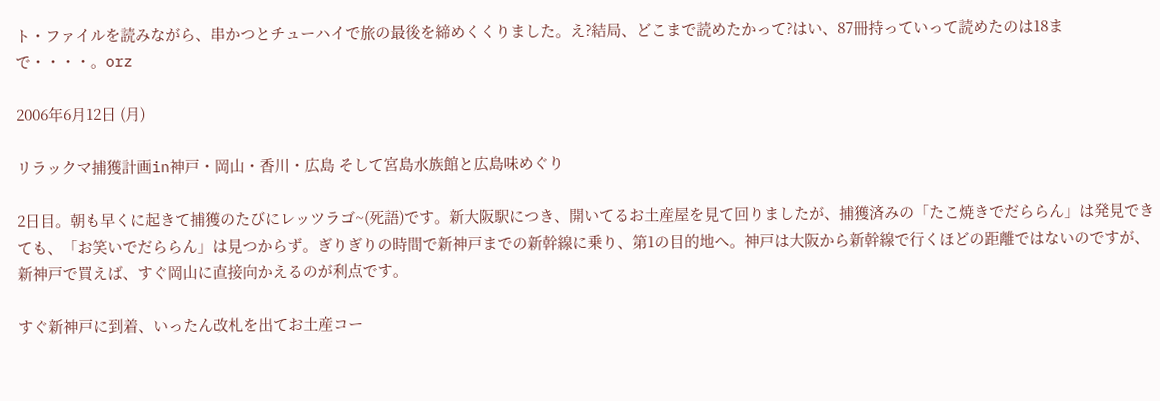ト・ファイルを読みながら、串かつとチューハイで旅の最後を締めくくりました。え?結局、どこまで読めたかって?はい、87冊持っていって読めたのは18まで・・・・。orz

2006年6月12日 (月)

リラックマ捕獲計画in神戸・岡山・香川・広島 そして宮島水族館と広島味めぐり

2日目。朝も早くに起きて捕獲のたびにレッツラゴ~(死語)です。新大阪駅につき、開いてるお土産屋を見て回りましたが、捕獲済みの「たこ焼きでだららん」は発見できても、「お笑いでだららん」は見つからず。ぎりぎりの時間で新神戸までの新幹線に乗り、第1の目的地へ。神戸は大阪から新幹線で行くほどの距離ではないのですが、新神戸で買えば、すぐ岡山に直接向かえるのが利点です。

すぐ新神戸に到着、いったん改札を出てお土産コー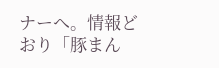ナーへ。情報どおり「豚まん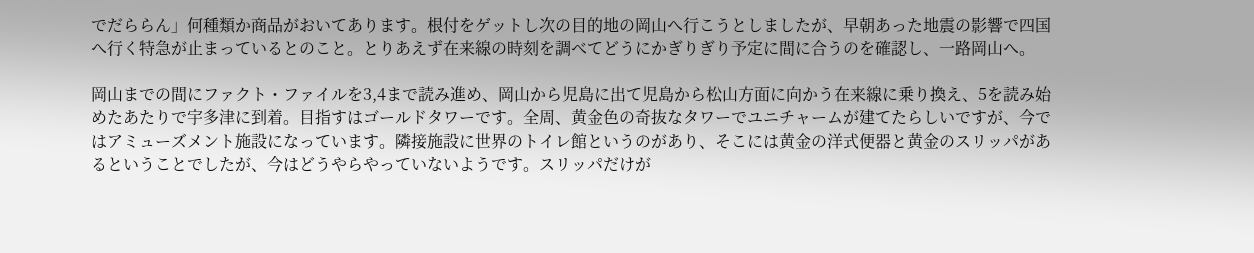でだららん」何種類か商品がおいてあります。根付をゲットし次の目的地の岡山へ行こうとしましたが、早朝あった地震の影響で四国へ行く特急が止まっているとのこと。とりあえず在来線の時刻を調べてどうにかぎりぎり予定に間に合うのを確認し、一路岡山へ。

岡山までの間にファクト・ファイルを3,4まで読み進め、岡山から児島に出て児島から松山方面に向かう在来線に乗り換え、5を読み始めたあたりで宇多津に到着。目指すはゴールドタワーです。全周、黄金色の奇抜なタワーでユニチャームが建てたらしいですが、今ではアミューズメント施設になっています。隣接施設に世界のトイレ館というのがあり、そこには黄金の洋式便器と黄金のスリッパがあるということでしたが、今はどうやらやっていないようです。スリッパだけが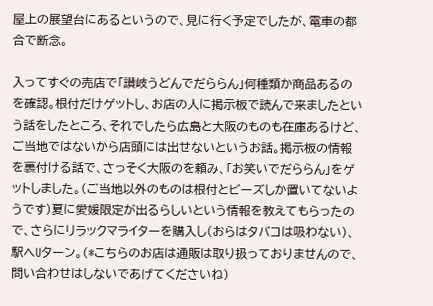屋上の展望台にあるというので、見に行く予定でしたが、電車の都合で断念。

入ってすぐの売店で「讃岐うどんでだららん」何種類か商品あるのを確認。根付だけゲットし、お店の人に掲示板で読んで来ましたという話をしたところ、それでしたら広島と大阪のものも在庫あるけど、ご当地ではないから店頭には出せないというお話。掲示板の情報を裏付ける話で、さっそく大阪のを頼み、「お笑いでだららん」をゲットしました。(ご当地以外のものは根付とビーズしか置いてないようです)夏に愛媛限定が出るらしいという情報を教えてもらったので、さらにリラックマライターを購入し(おらはタバコは吸わない)、駅へUターン。(*こちらのお店は通販は取り扱っておりませんので、問い合わせはしないであげてくださいね)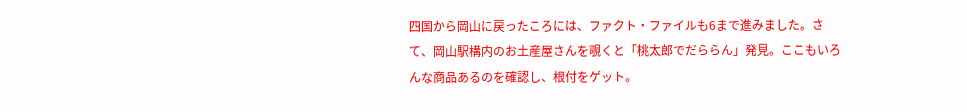四国から岡山に戻ったころには、ファクト・ファイルも6まで進みました。さて、岡山駅構内のお土産屋さんを覗くと「桃太郎でだららん」発見。ここもいろんな商品あるのを確認し、根付をゲット。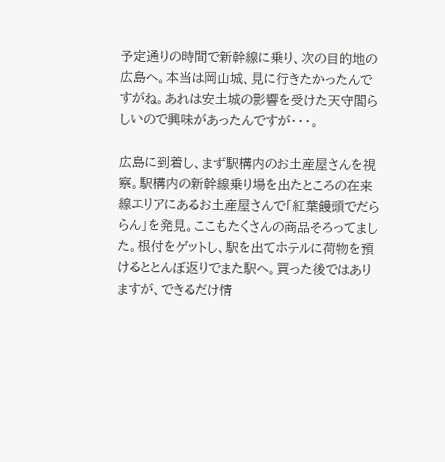予定通りの時間で新幹線に乗り、次の目的地の広島へ。本当は岡山城、見に行きたかったんですがね。あれは安土城の影響を受けた天守閣らしいので興味があったんですが・・・。

広島に到着し、まず駅構内のお土産屋さんを視察。駅構内の新幹線乗り場を出たところの在来線エリアにあるお土産屋さんで「紅葉饅頭でだららん」を発見。ここもたくさんの商品そろってました。根付をゲットし、駅を出てホテルに荷物を預けるととんぼ返りでまた駅へ。買った後ではありますが、できるだけ情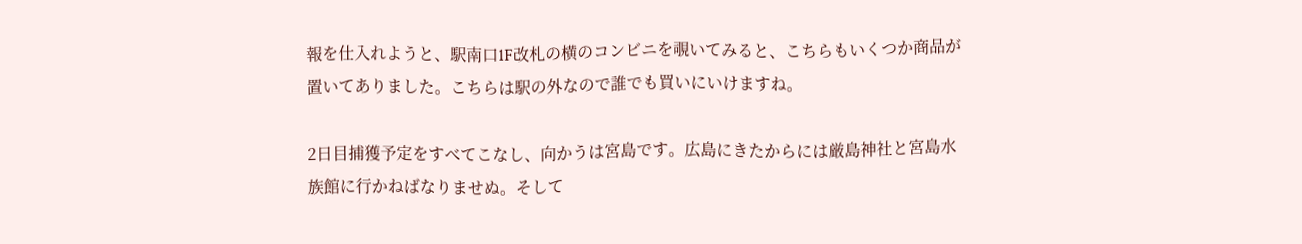報を仕入れようと、駅南口1F改札の横のコンビニを覗いてみると、こちらもいくつか商品が置いてありました。こちらは駅の外なので誰でも買いにいけますね。

2日目捕獲予定をすべてこなし、向かうは宮島です。広島にきたからには厳島神社と宮島水族館に行かねばなりませぬ。そして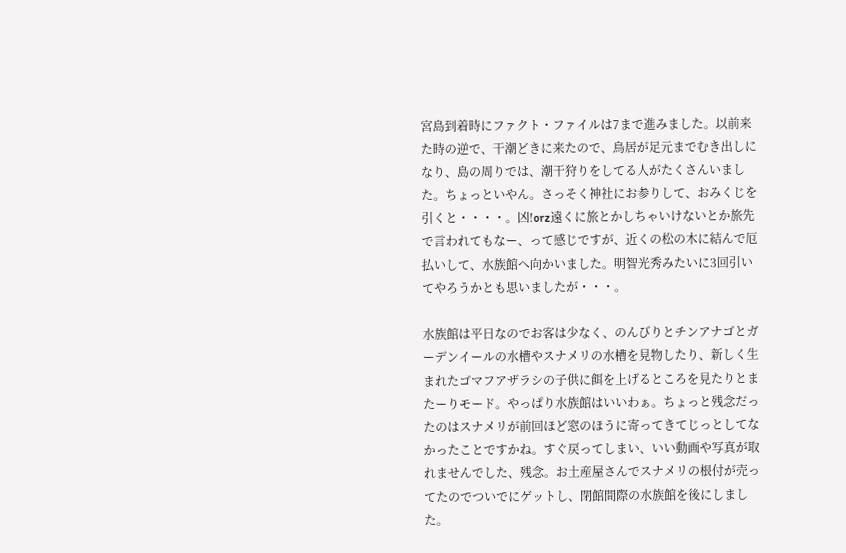宮島到着時にファクト・ファイルは7まで進みました。以前来た時の逆で、干潮どきに来たので、鳥居が足元までむき出しになり、島の周りでは、潮干狩りをしてる人がたくさんいました。ちょっといやん。さっそく神社にお参りして、おみくじを引くと・・・・。凶!orz遠くに旅とかしちゃいけないとか旅先で言われてもなー、って感じですが、近くの松の木に結んで厄払いして、水族館へ向かいました。明智光秀みたいに3回引いてやろうかとも思いましたが・・・。

水族館は平日なのでお客は少なく、のんびりとチンアナゴとガーデンイールの水槽やスナメリの水槽を見物したり、新しく生まれたゴマフアザラシの子供に餌を上げるところを見たりとまたーりモード。やっぱり水族館はいいわぁ。ちょっと残念だったのはスナメリが前回ほど窓のほうに寄ってきてじっとしてなかったことですかね。すぐ戻ってしまい、いい動画や写真が取れませんでした、残念。お土産屋さんでスナメリの根付が売ってたのでついでにゲットし、閉館間際の水族館を後にしました。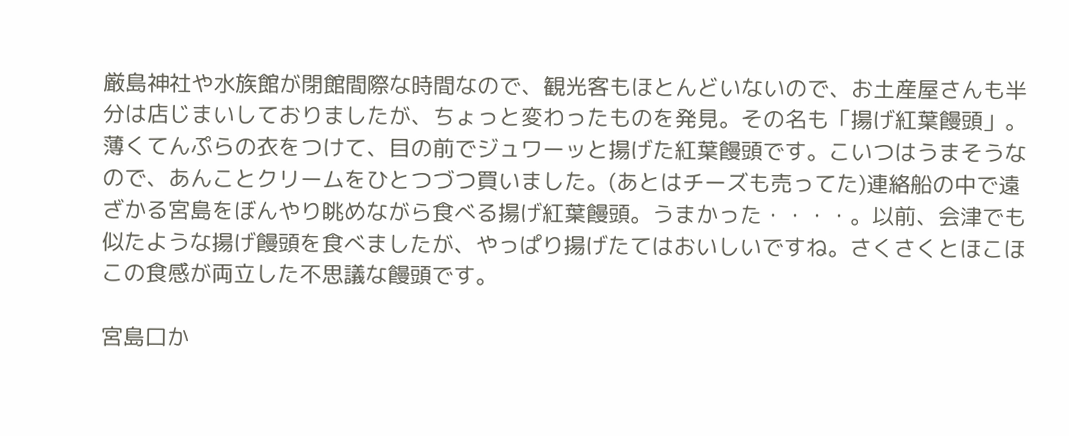厳島神社や水族館が閉館間際な時間なので、観光客もほとんどいないので、お土産屋さんも半分は店じまいしておりましたが、ちょっと変わったものを発見。その名も「揚げ紅葉饅頭」。薄くてんぷらの衣をつけて、目の前でジュワーッと揚げた紅葉饅頭です。こいつはうまそうなので、あんことクリームをひとつづつ買いました。(あとはチーズも売ってた)連絡船の中で遠ざかる宮島をぼんやり眺めながら食べる揚げ紅葉饅頭。うまかった・・・・。以前、会津でも似たような揚げ饅頭を食べましたが、やっぱり揚げたてはおいしいですね。さくさくとほこほこの食感が両立した不思議な饅頭です。

宮島口か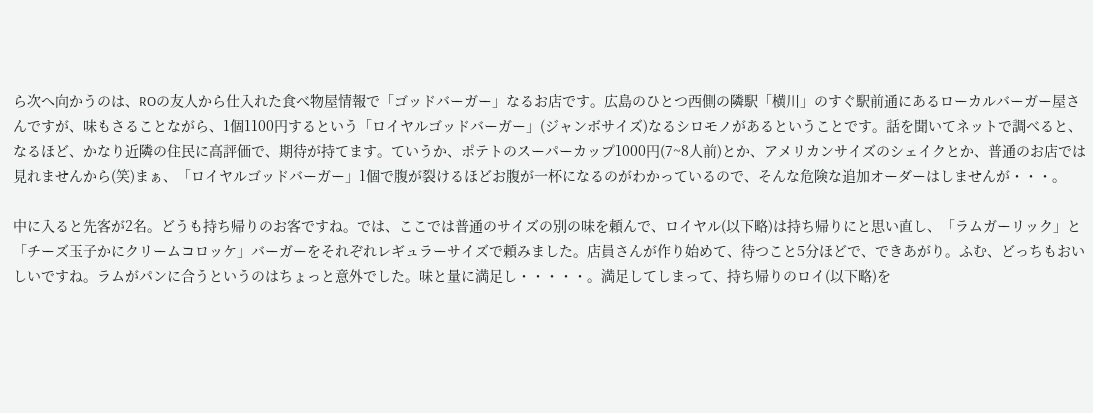ら次へ向かうのは、ROの友人から仕入れた食べ物屋情報で「ゴッドバーガー」なるお店です。広島のひとつ西側の隣駅「横川」のすぐ駅前通にあるローカルバーガー屋さんですが、味もさることながら、1個1100円するという「ロイヤルゴッドバーガー」(ジャンボサイズ)なるシロモノがあるということです。話を聞いてネットで調べると、なるほど、かなり近隣の住民に高評価で、期待が持てます。ていうか、ポテトのスーパーカップ1000円(7~8人前)とか、アメリカンサイズのシェイクとか、普通のお店では見れませんから(笑)まぁ、「ロイヤルゴッドバーガー」1個で腹が裂けるほどお腹が一杯になるのがわかっているので、そんな危険な追加オーダーはしませんが・・・。

中に入ると先客が2名。どうも持ち帰りのお客ですね。では、ここでは普通のサイズの別の味を頼んで、ロイヤル(以下略)は持ち帰りにと思い直し、「ラムガーリック」と「チーズ玉子かにクリームコロッケ」バーガーをそれぞれレギュラーサイズで頼みました。店員さんが作り始めて、待つこと5分ほどで、できあがり。ふむ、どっちもおいしいですね。ラムがパンに合うというのはちょっと意外でした。味と量に満足し・・・・・。満足してしまって、持ち帰りのロイ(以下略)を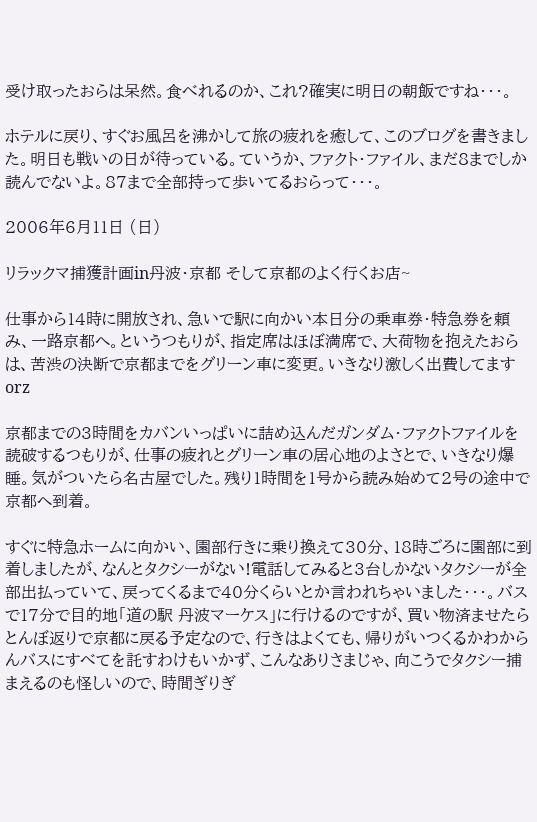受け取ったおらは呆然。食べれるのか、これ?確実に明日の朝飯ですね・・・。

ホテルに戻り、すぐお風呂を沸かして旅の疲れを癒して、このブログを書きました。明日も戦いの日が待っている。ていうか、ファクト・ファイル、まだ8までしか読んでないよ。87まで全部持って歩いてるおらって・・・。

2006年6月11日 (日)

リラックマ捕獲計画in丹波・京都 そして京都のよく行くお店~

仕事から14時に開放され、急いで駅に向かい本日分の乗車券・特急券を頼み、一路京都へ。というつもりが、指定席はほぼ満席で、大荷物を抱えたおらは、苦渋の決断で京都までをグリーン車に変更。いきなり激しく出費してますorz

京都までの3時間をカバンいっぱいに詰め込んだガンダム・ファクトファイルを読破するつもりが、仕事の疲れとグリーン車の居心地のよさとで、いきなり爆睡。気がついたら名古屋でした。残り1時間を1号から読み始めて2号の途中で京都へ到着。

すぐに特急ホームに向かい、園部行きに乗り換えて30分、18時ごろに園部に到着しましたが、なんとタクシーがない!電話してみると3台しかないタクシーが全部出払っていて、戻ってくるまで40分くらいとか言われちゃいました・・・。バスで17分で目的地「道の駅 丹波マーケス」に行けるのですが、買い物済ませたらとんぼ返りで京都に戻る予定なので、行きはよくても、帰りがいつくるかわからんバスにすべてを託すわけもいかず、こんなありさまじゃ、向こうでタクシー捕まえるのも怪しいので、時間ぎりぎ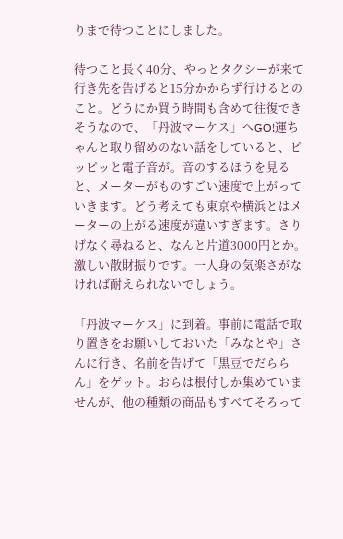りまで待つことにしました。

待つこと長く40分、やっとタクシーが来て行き先を告げると15分かからず行けるとのこと。どうにか買う時間も含めて往復できそうなので、「丹波マーケス」へGO!運ちゃんと取り留めのない話をしていると、ピッピッと電子音が。音のするほうを見ると、メーターがものすごい速度で上がっていきます。どう考えても東京や横浜とはメーターの上がる速度が違いすぎます。さりげなく尋ねると、なんと片道3000円とか。激しい散財振りです。一人身の気楽さがなければ耐えられないでしょう。

「丹波マーケス」に到着。事前に電話で取り置きをお願いしておいた「みなとや」さんに行き、名前を告げて「黒豆でだららん」をゲット。おらは根付しか集めていませんが、他の種類の商品もすべてそろって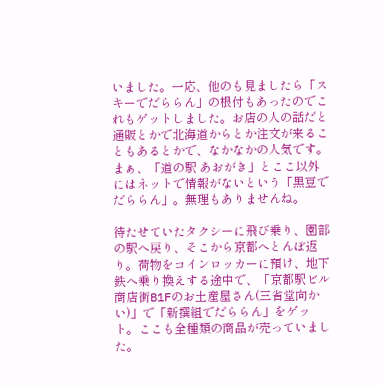いました。一応、他のも見ましたら「スキーでだららん」の根付もあったのでこれもゲットしました。お店の人の話だと通販とかで北海道からとか注文が来ることもあるとかで、なかなかの人気です。まぁ、「道の駅 あおがき」とここ以外にはネットで情報がないという「黒豆でだららん」。無理もありませんね。

待たせていたタクシーに飛び乗り、園部の駅へ戻り、そこから京都へとんぼ返り。荷物をコインロッカーに預け、地下鉄へ乗り換えする途中で、「京都駅ビル商店街B1Fのお土産屋さん(三省堂向かい)」で「新撰組でだららん」をゲット。ここも全種類の商品が売っていました。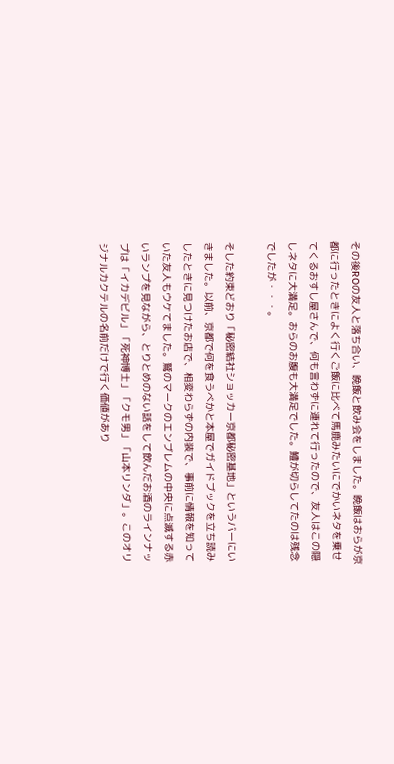その後ROの友人と落ち合い、晩飯と飲み会をしました。晩飯はおらが京都に行ったときによく行くご飯に比べて馬鹿みたいにでかいネタを乗せてくるおすし屋さんで、何も言わずに連れて行ったので、友人はこの隠しネタに大満足。おらのお腹も大満足でした。鱧が切らしてたのは残念でしたが・・・。

そした約束どおり「秘密結社ショッカー京都秘密基地」というバーにいきました。以前、京都で何を食うべかと本屋でガイドブックを立ち読みしたときに見つけたお店で、相変わらずの内装で、事前に情報を知っていた友人もウケてました。鷲のマークのエンブレムの中央に点滅する赤いランプを見ながら、とりとめのない話をして飲んだお酒のラインナップは「イカデビル」「死神博士」「クモ男」「山本リンダ」。このオリジナルカクテルの名前だけで行く価値があり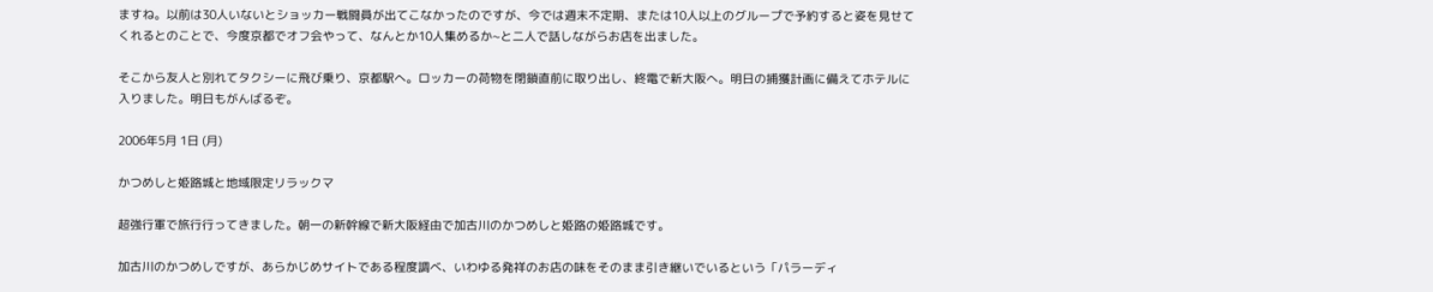ますね。以前は30人いないとショッカー戦闘員が出てこなかったのですが、今では週末不定期、または10人以上のグループで予約すると姿を見せてくれるとのことで、今度京都でオフ会やって、なんとか10人集めるか~と二人で話しながらお店を出ました。

そこから友人と別れてタクシーに飛び乗り、京都駅へ。ロッカーの荷物を閉鎖直前に取り出し、終電で新大阪へ。明日の捕獲計画に備えてホテルに入りました。明日もがんばるぞ。

2006年5月 1日 (月)

かつめしと姫路城と地域限定リラックマ

超強行軍で旅行行ってきました。朝一の新幹線で新大阪経由で加古川のかつめしと姫路の姫路城です。

加古川のかつめしですが、あらかじめサイトである程度調べ、いわゆる発祥のお店の味をそのまま引き継いでいるという「パラーディ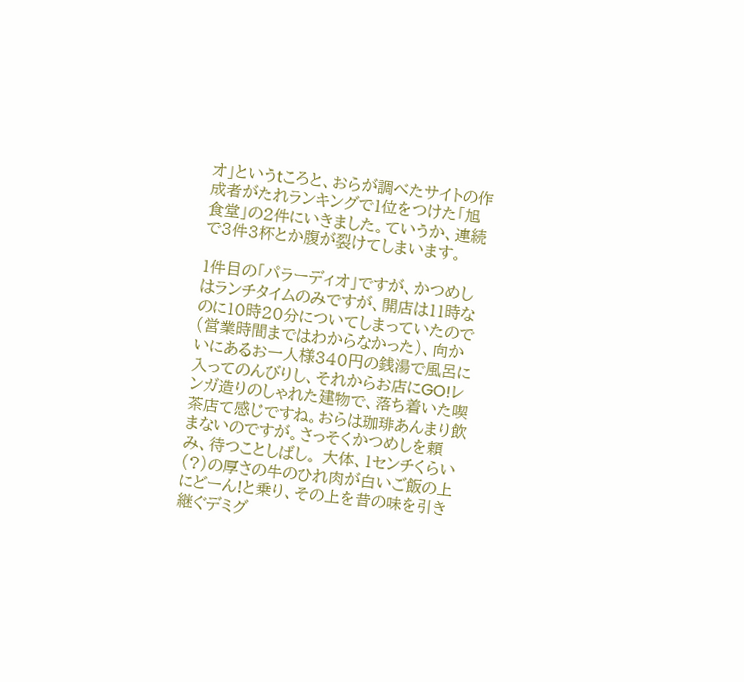オ」というtころと、おらが調べたサイトの作成者がたれランキングで1位をつけた「旭食堂」の2件にいきました。ていうか、連続で3件3杯とか腹が裂けてしまいます。

1件目の「パラーディオ」ですが、かつめしはランチタイムのみですが、開店は11時なのに10時20分についてしまっていたので(営業時間まではわからなかった)、向かいにあるお一人様340円の銭湯で風呂に入ってのんびりし、それからお店にGO!レンガ造りのしゃれた建物で、落ち着いた喫茶店て感じですね。おらは珈琲あんまり飲まないのですが。さっそくかつめしを頼み、待つことしばし。 大体、1センチくらい(?)の厚さの牛のひれ肉が白いご飯の上にどーん!と乗り、その上を昔の味を引き継ぐデミグ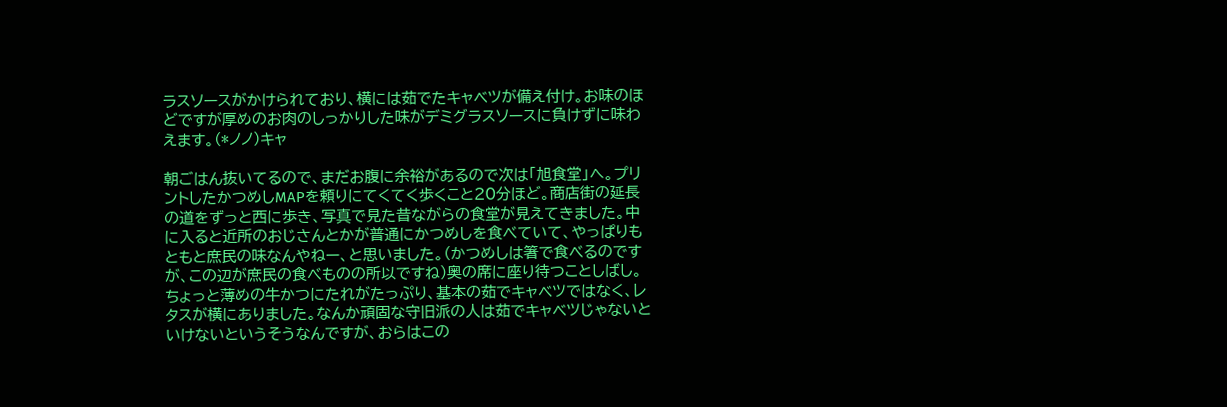ラスソースがかけられており、横には茹でたキャベツが備え付け。お味のほどですが厚めのお肉のしっかりした味がデミグラスソースに負けずに味わえます。(*ノノ)キャ

朝ごはん抜いてるので、まだお腹に余裕があるので次は「旭食堂」へ。プリントしたかつめしMAPを頼りにてくてく歩くこと20分ほど。商店街の延長の道をずっと西に歩き、写真で見た昔ながらの食堂が見えてきました。中に入ると近所のおじさんとかが普通にかつめしを食べていて、やっぱりもともと庶民の味なんやねー、と思いました。(かつめしは箸で食べるのですが、この辺が庶民の食べものの所以ですね)奥の席に座り待つことしばし。 ちょっと薄めの牛かつにたれがたっぷり、基本の茹でキャベツではなく、レタスが横にありました。なんか頑固な守旧派の人は茹でキャベツじゃないといけないというそうなんですが、おらはこの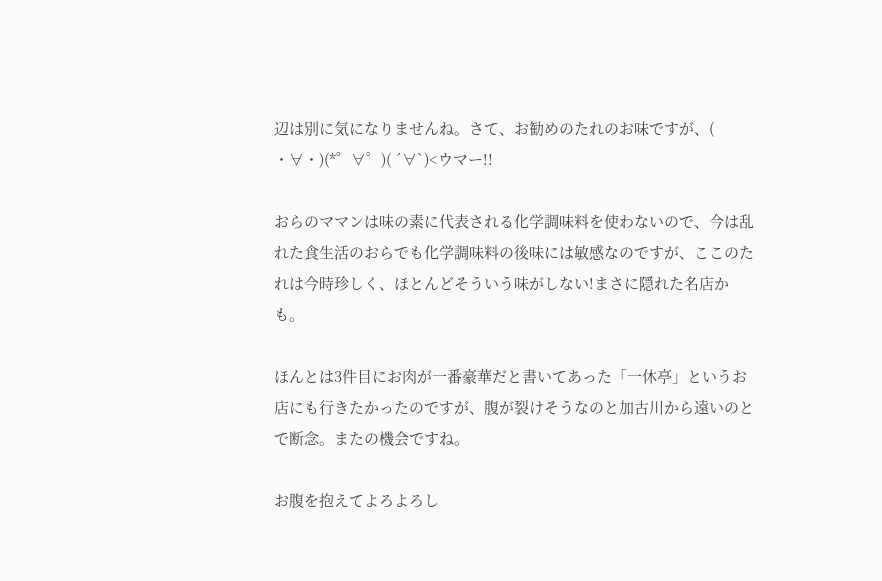辺は別に気になりませんね。さて、お勧めのたれのお味ですが、( ・∀・)(*゜∀゜)( ´∀`)<ウマー!!

おらのママンは味の素に代表される化学調味料を使わないので、今は乱れた食生活のおらでも化学調味料の後味には敏感なのですが、ここのたれは今時珍しく、ほとんどそういう味がしない!まさに隠れた名店かも。

ほんとは3件目にお肉が一番豪華だと書いてあった「一休亭」というお店にも行きたかったのですが、腹が裂けそうなのと加古川から遠いのとで断念。またの機会ですね。

お腹を抱えてよろよろし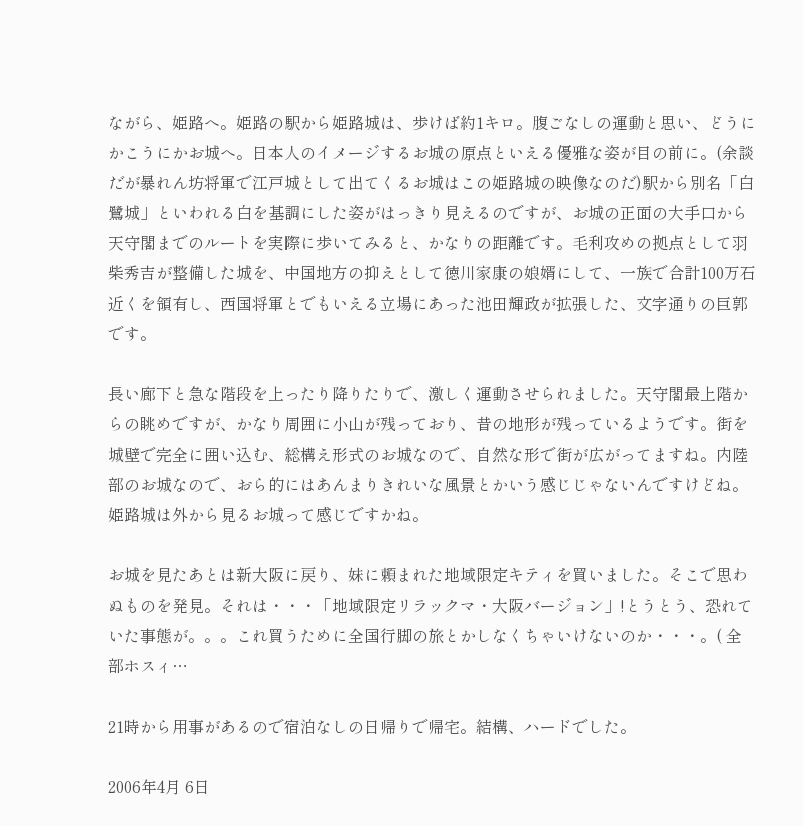ながら、姫路へ。姫路の駅から姫路城は、歩けば約1キロ。腹ごなしの運動と思い、どうにかこうにかお城へ。日本人のイメージするお城の原点といえる優雅な姿が目の前に。(余談だが暴れん坊将軍で江戸城として出てくるお城はこの姫路城の映像なのだ)駅から別名「白鷺城」といわれる白を基調にした姿がはっきり見えるのですが、お城の正面の大手口から天守閣までのルートを実際に歩いてみると、かなりの距離です。毛利攻めの拠点として羽柴秀吉が整備した城を、中国地方の抑えとして徳川家康の娘婿にして、一族で合計100万石近くを領有し、西国将軍とでもいえる立場にあった池田輝政が拡張した、文字通りの巨郭です。

長い廊下と急な階段を上ったり降りたりで、激しく運動させられました。天守閣最上階からの眺めですが、かなり周囲に小山が残っており、昔の地形が残っているようです。街を城壁で完全に囲い込む、総構え形式のお城なので、自然な形で街が広がってますね。内陸部のお城なので、おら的にはあんまりきれいな風景とかいう感じじゃないんですけどね。姫路城は外から見るお城って感じですかね。

お城を見たあとは新大阪に戻り、妹に頼まれた地域限定キティを買いました。そこで思わぬものを発見。それは・・・「地域限定リラックマ・大阪バージョン」!とうとう、恐れていた事態が。。。これ買うために全国行脚の旅とかしなくちゃいけないのか・・・。( 全部ホスィ…

21時から用事があるので宿泊なしの日帰りで帰宅。結構、ハードでした。

2006年4月 6日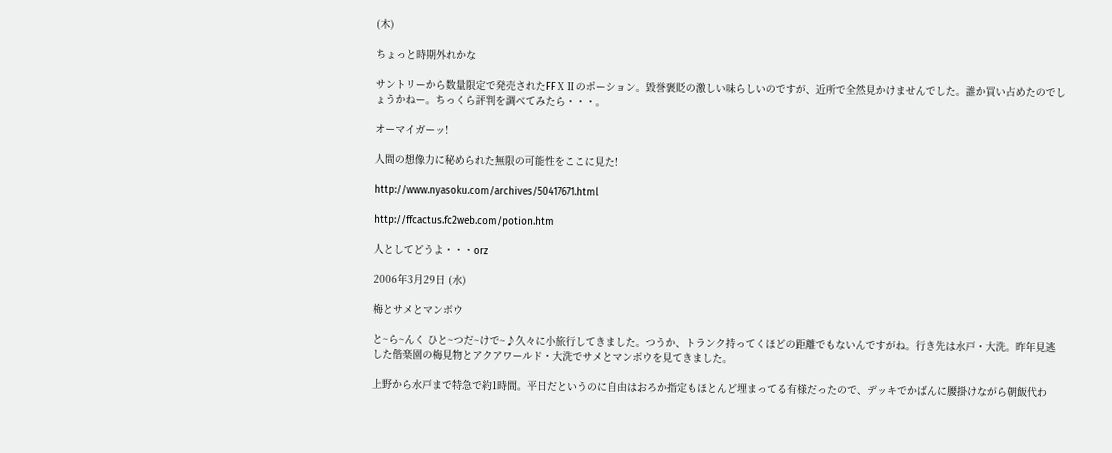(木)

ちょっと時期外れかな

サントリーから数量限定で発売されたFFⅩⅡのポーション。毀誉褒貶の激しい味らしいのですが、近所で全然見かけませんでした。誰か買い占めたのでしょうかねー。ちっくら評判を調べてみたら・・・。

オーマイガーッ!

人間の想像力に秘められた無限の可能性をここに見た!

http://www.nyasoku.com/archives/50417671.html

http://ffcactus.fc2web.com/potion.htm

人としてどうよ・・・orz

2006年3月29日 (水)

梅とサメとマンボウ

と~ら~んく ひと~つだ~けで~♪久々に小旅行してきました。つうか、トランク持ってくほどの距離でもないんですがね。行き先は水戸・大洗。昨年見逃した偕楽園の梅見物とアクアワールド・大洗でサメとマンボウを見てきました。

上野から水戸まで特急で約1時間。平日だというのに自由はおろか指定もほとんど埋まってる有様だったので、デッキでかばんに腰掛けながら朝飯代わ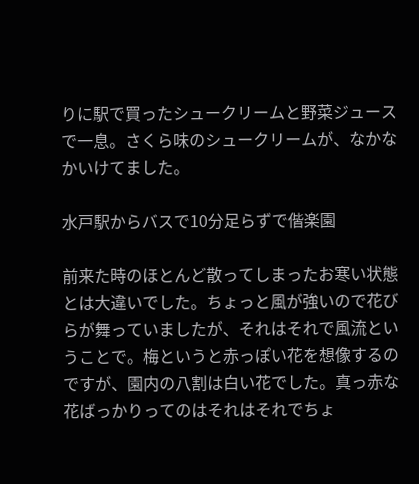りに駅で買ったシュークリームと野菜ジュースで一息。さくら味のシュークリームが、なかなかいけてました。

水戸駅からバスで10分足らずで偕楽園

前来た時のほとんど散ってしまったお寒い状態とは大違いでした。ちょっと風が強いので花びらが舞っていましたが、それはそれで風流ということで。梅というと赤っぽい花を想像するのですが、園内の八割は白い花でした。真っ赤な花ばっかりってのはそれはそれでちょ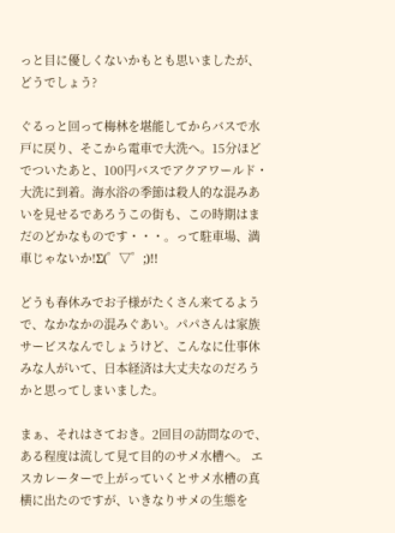っと目に優しくないかもとも思いましたが、どうでしょう?

ぐるっと回って梅林を堪能してからバスで水戸に戻り、そこから電車で大洗へ。15分ほどでついたあと、100円バスでアクアワールド・大洗に到着。海水浴の季節は殺人的な混みあいを見せるであろうこの街も、この時期はまだのどかなものです・・・。って駐車場、満車じゃないか!Σ(゜▽゜;)!!

どうも春休みでお子様がたくさん来てるようで、なかなかの混みぐあい。パパさんは家族サービスなんでしょうけど、こんなに仕事休みな人がいて、日本経済は大丈夫なのだろうかと思ってしまいました。

まぁ、それはさておき。2回目の訪問なので、ある程度は流して見て目的のサメ水槽へ。 エスカレーターで上がっていくとサメ水槽の真横に出たのですが、いきなりサメの生態を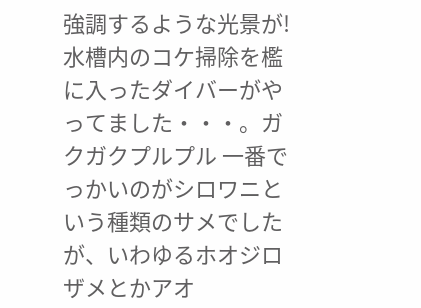強調するような光景が!水槽内のコケ掃除を檻に入ったダイバーがやってました・・・。ガクガクプルプル 一番でっかいのがシロワニという種類のサメでしたが、いわゆるホオジロザメとかアオ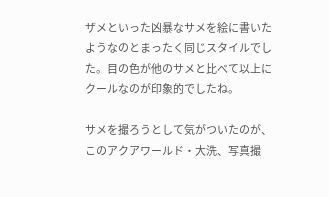ザメといった凶暴なサメを絵に書いたようなのとまったく同じスタイルでした。目の色が他のサメと比べて以上にクールなのが印象的でしたね。

サメを撮ろうとして気がついたのが、このアクアワールド・大洗、写真撮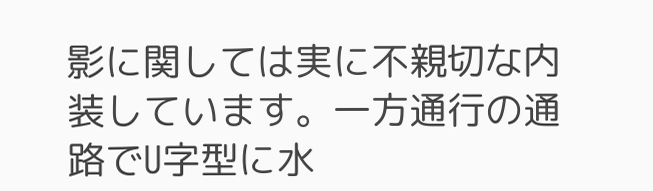影に関しては実に不親切な内装しています。一方通行の通路でU字型に水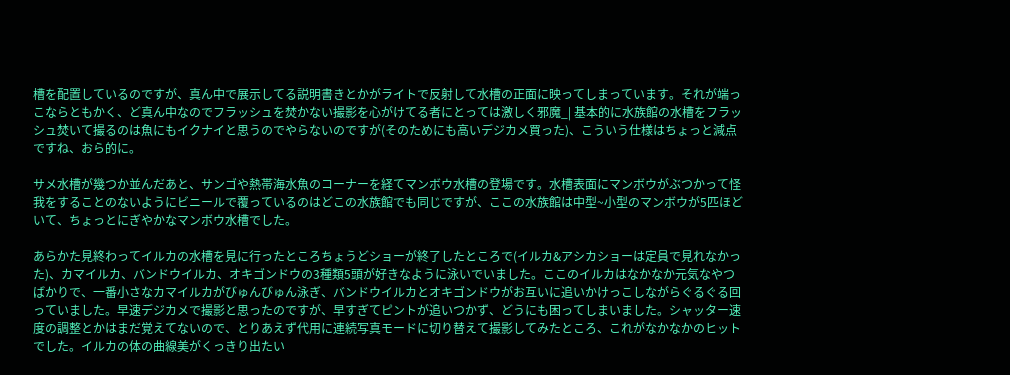槽を配置しているのですが、真ん中で展示してる説明書きとかがライトで反射して水槽の正面に映ってしまっています。それが端っこならともかく、ど真ん中なのでフラッシュを焚かない撮影を心がけてる者にとっては激しく邪魔_| 基本的に水族館の水槽をフラッシュ焚いて撮るのは魚にもイクナイと思うのでやらないのですが(そのためにも高いデジカメ買った)、こういう仕様はちょっと減点ですね、おら的に。

サメ水槽が幾つか並んだあと、サンゴや熱帯海水魚のコーナーを経てマンボウ水槽の登場です。水槽表面にマンボウがぶつかって怪我をすることのないようにビニールで覆っているのはどこの水族館でも同じですが、ここの水族館は中型~小型のマンボウが5匹ほどいて、ちょっとにぎやかなマンボウ水槽でした。

あらかた見終わってイルカの水槽を見に行ったところちょうどショーが終了したところで(イルカ&アシカショーは定員で見れなかった)、カマイルカ、バンドウイルカ、オキゴンドウの3種類5頭が好きなように泳いでいました。ここのイルカはなかなか元気なやつばかりで、一番小さなカマイルカがびゅんびゅん泳ぎ、バンドウイルカとオキゴンドウがお互いに追いかけっこしながらぐるぐる回っていました。早速デジカメで撮影と思ったのですが、早すぎてピントが追いつかず、どうにも困ってしまいました。シャッター速度の調整とかはまだ覚えてないので、とりあえず代用に連続写真モードに切り替えて撮影してみたところ、これがなかなかのヒットでした。イルカの体の曲線美がくっきり出たい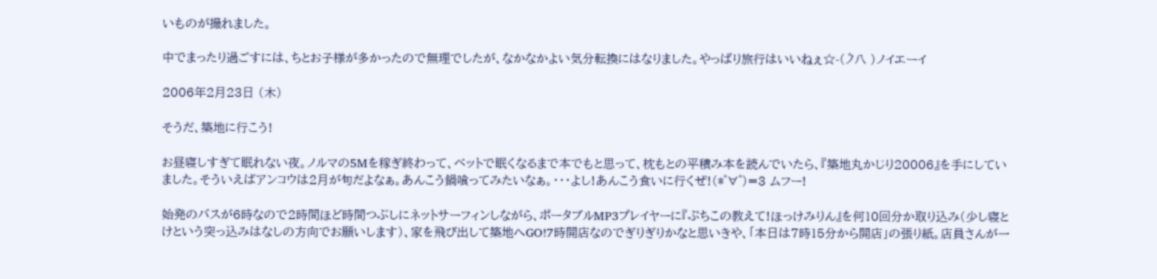いものが撮れました。

中でまったり過ごすには、ちとお子様が多かったので無理でしたが、なかなかよい気分転換にはなりました。やっぱり旅行はいいねぇ☆-(ノ゚八 )ノイエーイ

2006年2月23日 (木)

そうだ、築地に行こう!

お昼寝しすぎて眠れない夜。ノルマの5Mを稼ぎ終わって、ベットで眠くなるまで本でもと思って、枕もとの平積み本を読んでいたら、『築地丸かじり20006』を手にしていました。そういえばアンコウは2月が旬だよなぁ。あんこう鍋喰ってみたいなぁ。・・・よし!あんこう食いに行くぜ!(*゜∀゜)=3 ムフー!

始発のバスが6時なので2時間ほど時間つぶしにネットサーフィンしながら、ポータブルMP3プレイヤーに『ぷちこの教えて!ほっけみりん』を何10回分か取り込み(少し寝とけという突っ込みはなしの方向でお願いします)、家を飛び出して築地へGO!7時開店なのでぎりぎりかなと思いきや、「本日は7時15分から開店」の張り紙。店員さんが一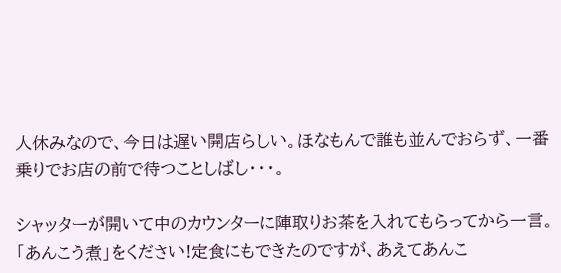人休みなので、今日は遅い開店らしい。ほなもんで誰も並んでおらず、一番乗りでお店の前で待つことしばし・・・。

シャッターが開いて中のカウンターに陣取りお茶を入れてもらってから一言。「あんこう煮」をください!定食にもできたのですが、あえてあんこ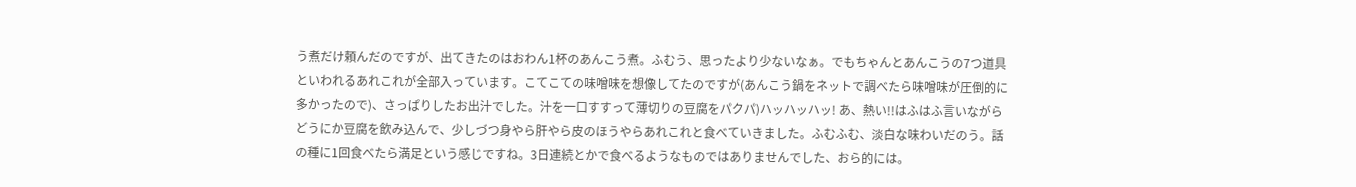う煮だけ頼んだのですが、出てきたのはおわん1杯のあんこう煮。ふむう、思ったより少ないなぁ。でもちゃんとあんこうの7つ道具といわれるあれこれが全部入っています。こてこての味噌味を想像してたのですが(あんこう鍋をネットで調べたら味噌味が圧倒的に多かったので)、さっぱりしたお出汁でした。汁を一口すすって薄切りの豆腐をパクパ)ハッハッハッ! あ、熱い!!はふはふ言いながらどうにか豆腐を飲み込んで、少しづつ身やら肝やら皮のほうやらあれこれと食べていきました。ふむふむ、淡白な味わいだのう。話の種に1回食べたら満足という感じですね。3日連続とかで食べるようなものではありませんでした、おら的には。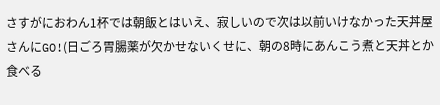さすがにおわん1杯では朝飯とはいえ、寂しいので次は以前いけなかった天丼屋さんにGO!(日ごろ胃腸薬が欠かせないくせに、朝の8時にあんこう煮と天丼とか食べる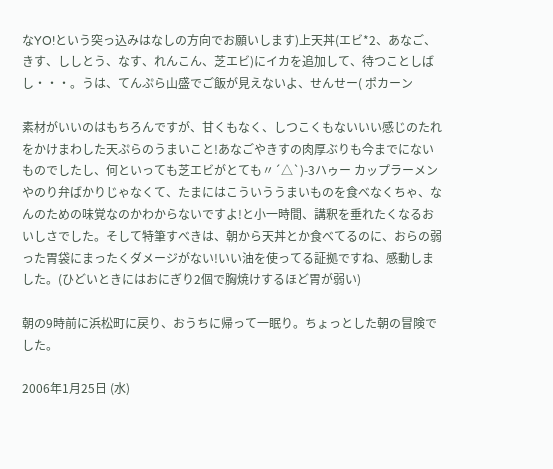なYO!という突っ込みはなしの方向でお願いします)上天丼(エビ*2、あなご、きす、ししとう、なす、れんこん、芝エビ)にイカを追加して、待つことしばし・・・。うは、てんぷら山盛でご飯が見えないよ、せんせー( ポカーン

素材がいいのはもちろんですが、甘くもなく、しつこくもないいい感じのたれをかけまわした天ぷらのうまいこと!あなごやきすの肉厚ぶりも今までにないものでしたし、何といっても芝エビがとても〃´△`)-3ハゥー カップラーメンやのり弁ばかりじゃなくて、たまにはこういううまいものを食べなくちゃ、なんのための味覚なのかわからないですよ!と小一時間、講釈を垂れたくなるおいしさでした。そして特筆すべきは、朝から天丼とか食べてるのに、おらの弱った胃袋にまったくダメージがない!いい油を使ってる証拠ですね、感動しました。(ひどいときにはおにぎり2個で胸焼けするほど胃が弱い)

朝の9時前に浜松町に戻り、おうちに帰って一眠り。ちょっとした朝の冒険でした。

2006年1月25日 (水)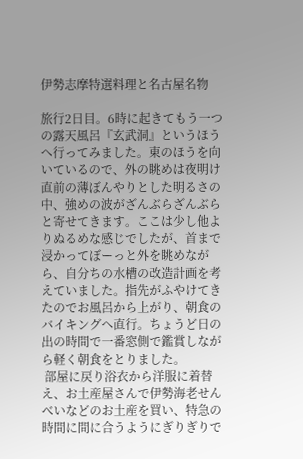伊勢志摩特選料理と名古屋名物

旅行2日目。6時に起きてもう一つの露天風呂『玄武洞』というほうへ行ってみました。東のほうを向いているので、外の眺めは夜明け直前の薄ぼんやりとした明るさの中、強めの波がざんぶらざんぶらと寄せてきます。ここは少し他よりぬるめな感じでしたが、首まで浸かってぼーっと外を眺めながら、自分ちの水槽の改造計画を考えていました。指先がふやけてきたのでお風呂から上がり、朝食のバイキングへ直行。ちょうど日の出の時間で一番窓側で鑑賞しながら軽く朝食をとりました。
 部屋に戻り浴衣から洋服に着替え、お土産屋さんで伊勢海老せんべいなどのお土産を買い、特急の時間に間に合うようにぎりぎりで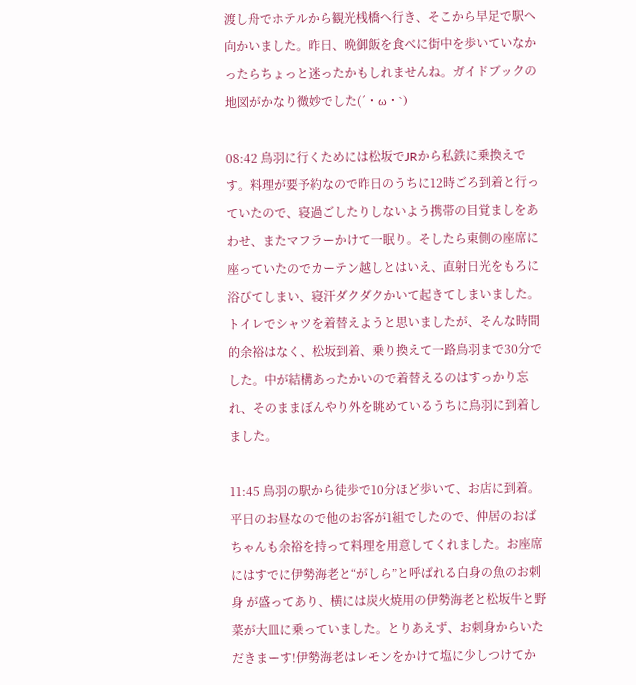渡し舟でホテルから観光桟橋へ行き、そこから早足で駅へ向かいました。昨日、晩御飯を食べに街中を歩いていなかったらちょっと迷ったかもしれませんね。ガイドブックの地図がかなり微妙でした(´・ω・`)

08:42 鳥羽に行くためには松坂でJRから私鉄に乗換えです。料理が要予約なので昨日のうちに12時ごろ到着と行っていたので、寝過ごしたりしないよう携帯の目覚ましをあわせ、またマフラーかけて一眠り。そしたら東側の座席に座っていたのでカーテン越しとはいえ、直射日光をもろに浴びてしまい、寝汗ダクダクかいて起きてしまいました。トイレでシャツを着替えようと思いましたが、そんな時間的余裕はなく、松坂到着、乗り換えて一路鳥羽まで30分でした。中が結構あったかいので着替えるのはすっかり忘れ、そのままぼんやり外を眺めているうちに鳥羽に到着しました。

11:45 鳥羽の駅から徒歩で10分ほど歩いて、お店に到着。平日のお昼なので他のお客が1組でしたので、仲居のおばちゃんも余裕を持って料理を用意してくれました。お座席にはすでに伊勢海老と“がしら”と呼ばれる白身の魚のお刺身 が盛ってあり、横には炭火焼用の伊勢海老と松坂牛と野菜が大皿に乗っていました。とりあえず、お刺身からいただきまーす!伊勢海老はレモンをかけて塩に少しつけてか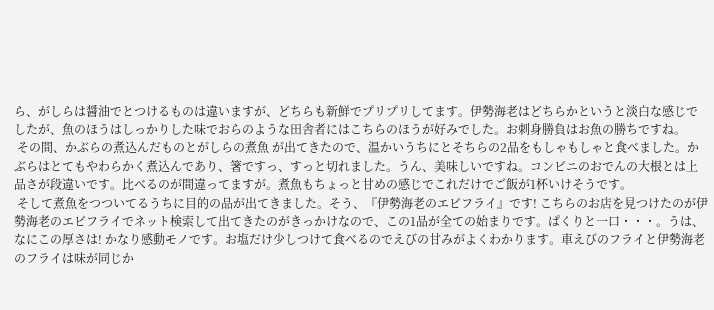ら、がしらは醤油でとつけるものは違いますが、どちらも新鮮でプリプリしてます。伊勢海老はどちらかというと淡白な感じでしたが、魚のほうはしっかりした味でおらのような田舎者にはこちらのほうが好みでした。お刺身勝負はお魚の勝ちですね。
 その間、かぶらの煮込んだものとがしらの煮魚 が出てきたので、温かいうちにとそちらの2品をもしゃもしゃと食べました。かぶらはとてもやわらかく煮込んであり、箸ですっ、すっと切れました。うん、美味しいですね。コンビニのおでんの大根とは上品さが段違いです。比べるのが間違ってますが。煮魚もちょっと甘めの感じでこれだけでご飯が1杯いけそうです。
 そして煮魚をつついてるうちに目的の品が出てきました。そう、『伊勢海老のエビフライ』です! こちらのお店を見つけたのが伊勢海老のエビフライでネット検索して出てきたのがきっかけなので、この1品が全ての始まりです。ぱくりと一口・・・。うは、なにこの厚さは! かなり感動モノです。お塩だけ少しつけて食べるのでえびの甘みがよくわかります。車えびのフライと伊勢海老のフライは味が同じか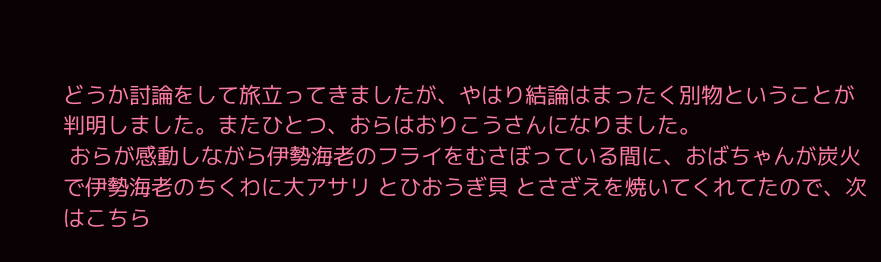どうか討論をして旅立ってきましたが、やはり結論はまったく別物ということが判明しました。またひとつ、おらはおりこうさんになりました。
 おらが感動しながら伊勢海老のフライをむさぼっている間に、おばちゃんが炭火で伊勢海老のちくわに大アサリ とひおうぎ貝 とさざえを焼いてくれてたので、次はこちら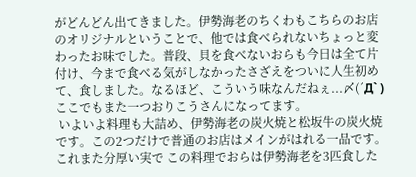がどんどん出てきました。伊勢海老のちくわもこちらのお店のオリジナルということで、他では食べられないちょっと変わったお味でした。普段、貝を食べないおらも今日は全て片付け、今まで食べる気がしなかったさざえをついに人生初めて、食しました。なるほど、こういう味なんだねぇ...〆(´Д` )ここでもまた一つおりこうさんになってます。
 いよいよ料理も大詰め、伊勢海老の炭火焼と松坂牛の炭火焼 です。この2つだけで普通のお店はメインがはれる一品です。これまた分厚い実で この料理でおらは伊勢海老を3匹食した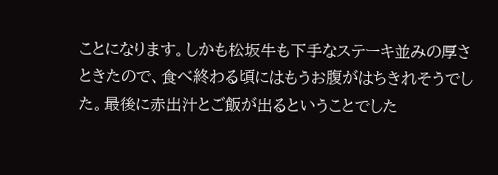ことになります。しかも松坂牛も下手なステーキ並みの厚さときたので、食べ終わる頃にはもうお腹がはちきれそうでした。最後に赤出汁とご飯が出るということでした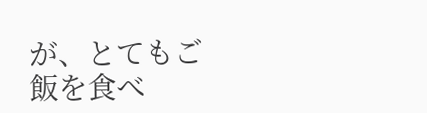が、とてもご飯を食べ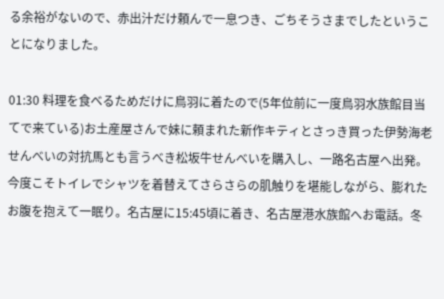る余裕がないので、赤出汁だけ頼んで一息つき、ごちそうさまでしたということになりました。

01:30 料理を食べるためだけに鳥羽に着たので(5年位前に一度鳥羽水族館目当てで来ている)お土産屋さんで妹に頼まれた新作キティとさっき買った伊勢海老せんべいの対抗馬とも言うべき松坂牛せんべいを購入し、一路名古屋へ出発。今度こそトイレでシャツを着替えてさらさらの肌触りを堪能しながら、膨れたお腹を抱えて一眠り。名古屋に15:45頃に着き、名古屋港水族館へお電話。冬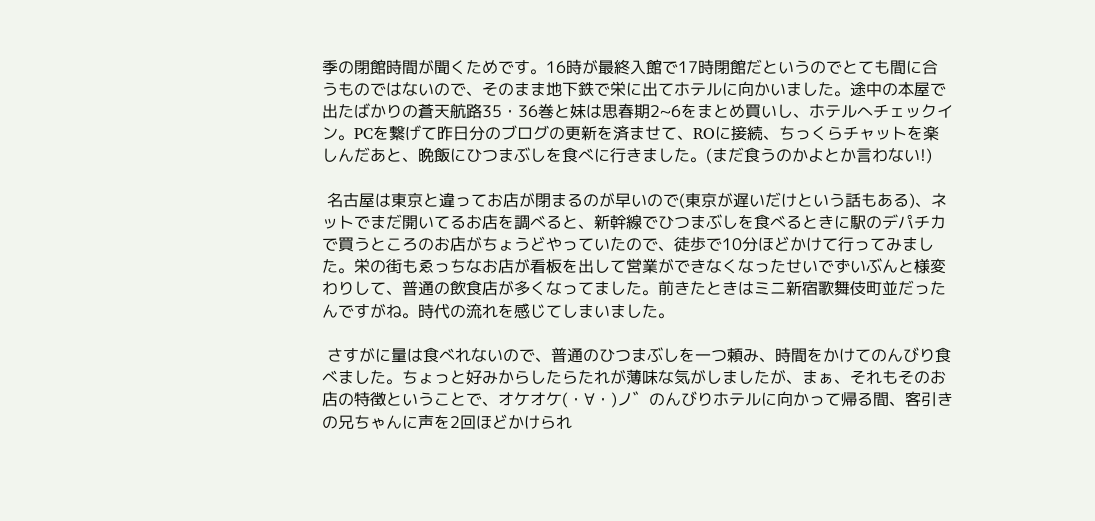季の閉館時間が聞くためです。16時が最終入館で17時閉館だというのでとても間に合うものではないので、そのまま地下鉄で栄に出てホテルに向かいました。途中の本屋で出たばかりの蒼天航路35・36巻と妹は思春期2~6をまとめ買いし、ホテルへチェックイン。PCを繋げて昨日分のブログの更新を済ませて、ROに接続、ちっくらチャットを楽しんだあと、晩飯にひつまぶしを食べに行きました。(まだ食うのかよとか言わない!)

 名古屋は東京と違ってお店が閉まるのが早いので(東京が遅いだけという話もある)、ネットでまだ開いてるお店を調べると、新幹線でひつまぶしを食べるときに駅のデパチカで買うところのお店がちょうどやっていたので、徒歩で10分ほどかけて行ってみました。栄の街もゑっちなお店が看板を出して営業ができなくなったせいでずいぶんと様変わりして、普通の飲食店が多くなってました。前きたときはミニ新宿歌舞伎町並だったんですがね。時代の流れを感じてしまいました。

 さすがに量は食べれないので、普通のひつまぶしを一つ頼み、時間をかけてのんびり食べました。ちょっと好みからしたらたれが薄味な気がしましたが、まぁ、それもそのお店の特徴ということで、オケオケ(・∀・)ノ゛のんびりホテルに向かって帰る間、客引きの兄ちゃんに声を2回ほどかけられ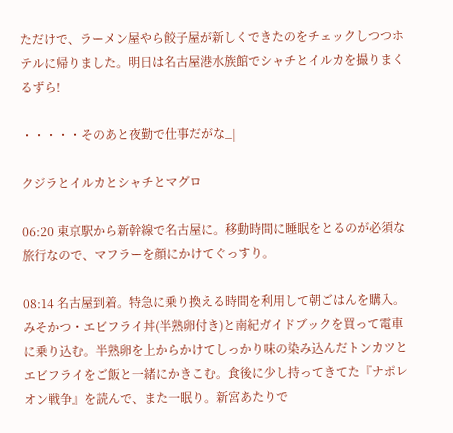ただけで、ラーメン屋やら餃子屋が新しくできたのをチェックしつつホテルに帰りました。明日は名古屋港水族館でシャチとイルカを撮りまくるずら!

・・・・・そのあと夜勤で仕事だがな_|

クジラとイルカとシャチとマグロ

06:20 東京駅から新幹線で名古屋に。移動時間に睡眠をとるのが必須な旅行なので、マフラーを顔にかけてぐっすり。

08:14 名古屋到着。特急に乗り換える時間を利用して朝ごはんを購入。みそかつ・エビフライ丼(半熟卵付き)と南紀ガイドブックを買って電車に乗り込む。半熟卵を上からかけてしっかり味の染み込んだトンカツとエビフライをご飯と一緒にかきこむ。食後に少し持ってきてた『ナポレオン戦争』を読んで、また一眠り。新宮あたりで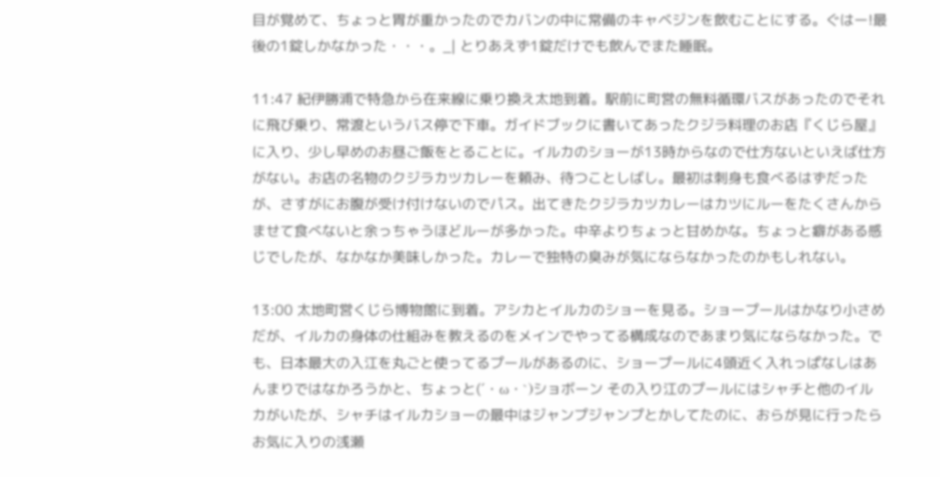目が覚めて、ちょっと胃が重かったのでカバンの中に常備のキャベジンを飲むことにする。ぐはー!最後の1錠しかなかった・・・。_| とりあえず1錠だけでも飲んでまた睡眠。

11:47 紀伊勝浦で特急から在来線に乗り換え太地到着。駅前に町営の無料循環バスがあったのでそれに飛び乗り、常渡というバス停で下車。ガイドブックに書いてあったクジラ料理のお店『くじら屋』に入り、少し早めのお昼ご飯をとることに。イルカのショーが13時からなので仕方ないといえば仕方がない。お店の名物のクジラカツカレーを頼み、待つことしばし。最初は刺身も食べるはずだったが、さすがにお腹が受け付けないのでパス。出てきたクジラカツカレーはカツにルーをたくさんからませて食べないと余っちゃうほどルーが多かった。中辛よりちょっと甘めかな。ちょっと癖がある感じでしたが、なかなか美味しかった。カレーで独特の臭みが気にならなかったのかもしれない。

13:00 太地町営くじら博物館に到着。アシカとイルカのショーを見る。ショープールはかなり小さめだが、イルカの身体の仕組みを教えるのをメインでやってる構成なのであまり気にならなかった。でも、日本最大の入江を丸ごと使ってるプールがあるのに、ショープールに4頭近く入れっぱなしはあんまりではなかろうかと、ちょっと(´・ω・`)ショボーン その入り江のプールにはシャチと他のイルカがいたが、シャチはイルカショーの最中はジャンプジャンプとかしてたのに、おらが見に行ったらお気に入りの浅瀬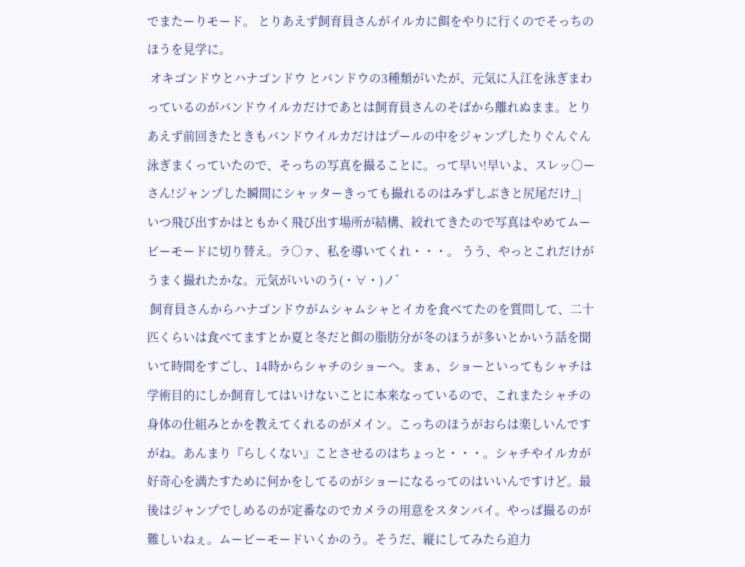でまたーりモード。 とりあえず飼育員さんがイルカに餌をやりに行くのでそっちのほうを見学に。
 オキゴンドウとハナゴンドウ とバンドウの3種類がいたが、元気に入江を泳ぎまわっているのがバンドウイルカだけであとは飼育員さんのそばから離れぬまま。とりあえず前回きたときもバンドウイルカだけはプールの中をジャンプしたりぐんぐん泳ぎまくっていたので、そっちの写真を撮ることに。って早い!早いよ、スレッ○ーさん!ジャンプした瞬間にシャッターきっても撮れるのはみずしぶきと尻尾だけ_|
いつ飛び出すかはともかく飛び出す場所が結構、絞れてきたので写真はやめてムービーモードに切り替え。ラ○ァ、私を導いてくれ・・・。 うう、やっとこれだけがうまく撮れたかな。元気がいいのう(・∀・)ノ゛
 飼育員さんからハナゴンドウがムシャムシャとイカを食べてたのを質問して、二十匹くらいは食べてますとか夏と冬だと餌の脂肪分が冬のほうが多いとかいう話を聞いて時間をすごし、14時からシャチのショーへ。まぁ、ショーといってもシャチは学術目的にしか飼育してはいけないことに本来なっているので、これまたシャチの身体の仕組みとかを教えてくれるのがメイン。こっちのほうがおらは楽しいんですがね。あんまり『らしくない』ことさせるのはちょっと・・・。シャチやイルカが好奇心を満たすために何かをしてるのがショーになるってのはいいんですけど。最後はジャンプでしめるのが定番なのでカメラの用意をスタンバイ。やっぱ撮るのが難しいねぇ。ムービーモードいくかのう。そうだ、縦にしてみたら迫力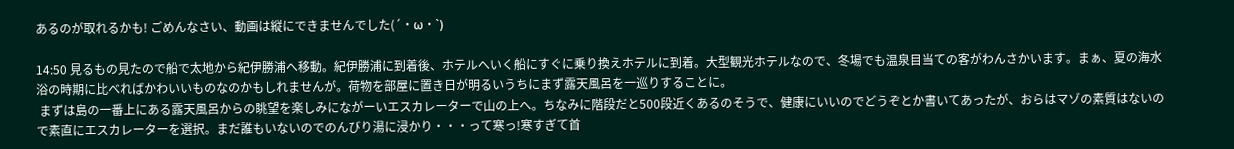あるのが取れるかも! ごめんなさい、動画は縦にできませんでした(´・ω・`)

14:50 見るもの見たので船で太地から紀伊勝浦へ移動。紀伊勝浦に到着後、ホテルへいく船にすぐに乗り換えホテルに到着。大型観光ホテルなので、冬場でも温泉目当ての客がわんさかいます。まぁ、夏の海水浴の時期に比べればかわいいものなのかもしれませんが。荷物を部屋に置き日が明るいうちにまず露天風呂を一巡りすることに。
 まずは島の一番上にある露天風呂からの眺望を楽しみにながーいエスカレーターで山の上へ。ちなみに階段だと500段近くあるのそうで、健康にいいのでどうぞとか書いてあったが、おらはマゾの素質はないので素直にエスカレーターを選択。まだ誰もいないのでのんびり湯に浸かり・・・って寒っ!寒すぎて首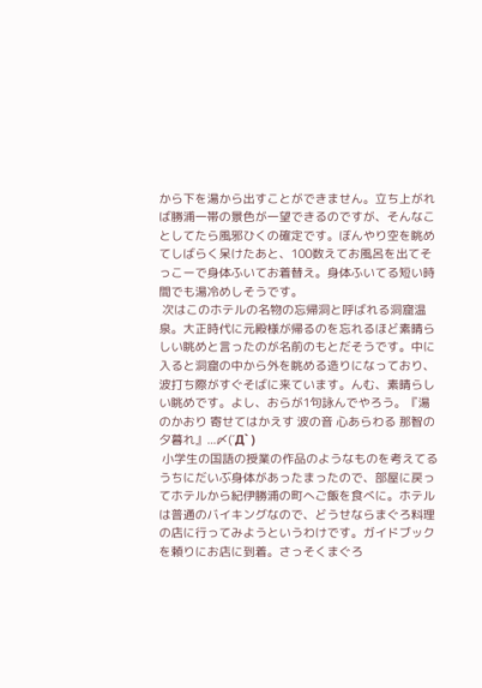から下を湯から出すことができません。立ち上がれば勝浦一帯の景色が一望できるのですが、そんなことしてたら風邪ひくの確定です。ぼんやり空を眺めてしばらく呆けたあと、100数えてお風呂を出てそっこーで身体ふいてお着替え。身体ふいてる短い時間でも湯冷めしそうです。
 次はこのホテルの名物の忘帰洞と呼ばれる洞窟温泉。大正時代に元殿様が帰るのを忘れるほど素晴らしい眺めと言ったのが名前のもとだそうです。中に入ると洞窟の中から外を眺める造りになっており、波打ち際がすぐそばに来ています。んむ、素晴らしい眺めです。よし、おらが1句詠んでやろう。『湯のかおり 寄せてはかえす 波の音 心あらわる 那智の夕暮れ』...〆(´Д` )
 小学生の国語の授業の作品のようなものを考えてるうちにだいぶ身体があったまったので、部屋に戻ってホテルから紀伊勝浦の町へご飯を食べに。ホテルは普通のバイキングなので、どうせならまぐろ料理の店に行ってみようというわけです。ガイドブックを頼りにお店に到着。さっそくまぐろ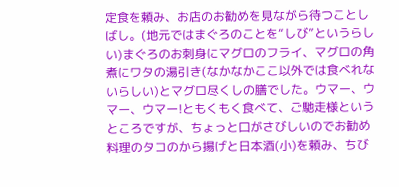定食を頼み、お店のお勧めを見ながら待つことしばし。(地元ではまぐろのことを“しび”というらしい)まぐろのお刺身にマグロのフライ、マグロの角煮にワタの湯引き(なかなかここ以外では食べれないらしい)とマグロ尽くしの膳でした。ウマー、ウマー、ウマー!ともくもく食べて、ご馳走様というところですが、ちょっと口がさびしいのでお勧め料理のタコのから揚げと日本酒(小)を頼み、ちび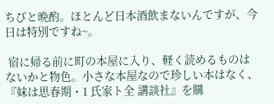ちびと晩酌。ほとんど日本酒飲まないんですが、今日は特別ですね~。

 宿に帰る前に町の本屋に入り、軽く読めるものはないかと物色。小さな本屋なので珍しい本はなく、『妹は思春期・1 氏家ト全 講談社』を購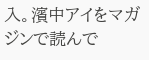入。濱中アイをマガジンで読んで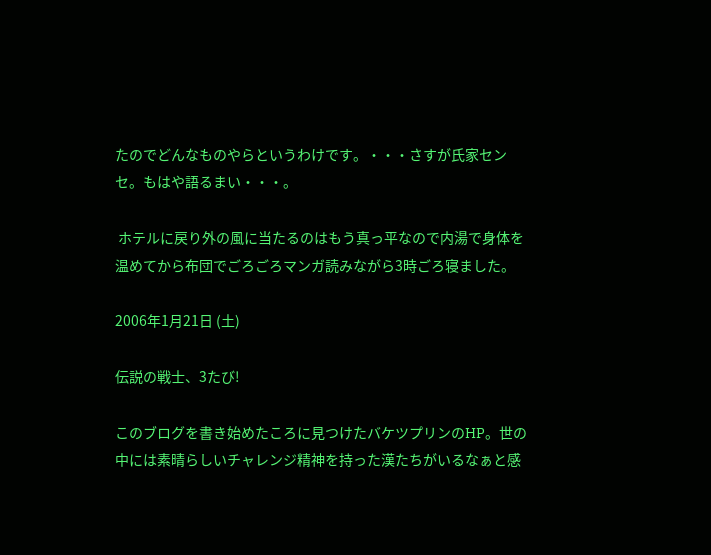たのでどんなものやらというわけです。・・・さすが氏家センセ。もはや語るまい・・・。

 ホテルに戻り外の風に当たるのはもう真っ平なので内湯で身体を温めてから布団でごろごろマンガ読みながら3時ごろ寝ました。

2006年1月21日 (土)

伝説の戦士、3たび!

このブログを書き始めたころに見つけたバケツプリンのHP。世の中には素晴らしいチャレンジ精神を持った漢たちがいるなぁと感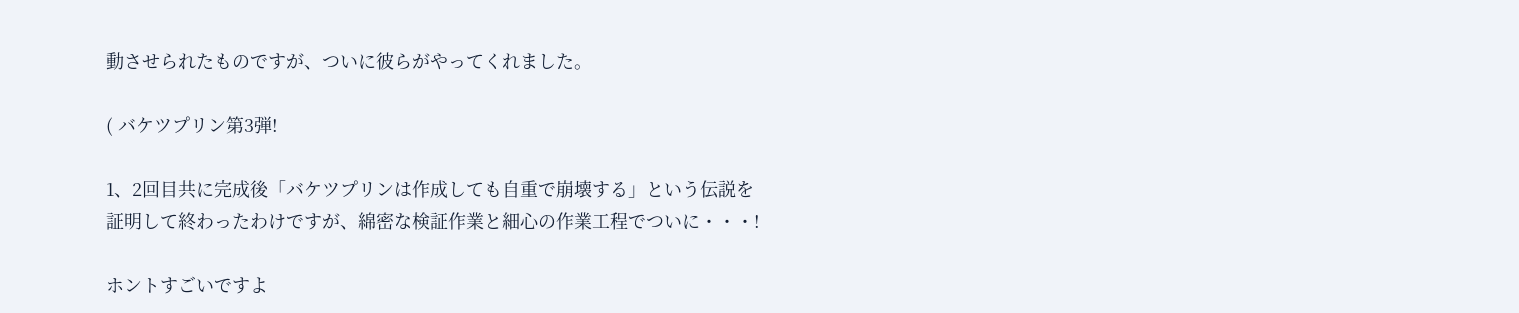動させられたものですが、ついに彼らがやってくれました。

( バケツプリン第3弾!

1、2回目共に完成後「バケツプリンは作成しても自重で崩壊する」という伝説を証明して終わったわけですが、綿密な検証作業と細心の作業工程でついに・・・!

ホントすごいですよ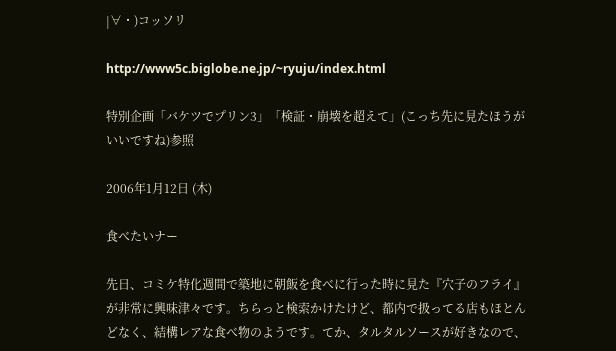|∀・)コッソリ

http://www5c.biglobe.ne.jp/~ryuju/index.html

特別企画「バケツでプリン3」「検証・崩壊を超えて」(こっち先に見たほうがいいですね)参照

2006年1月12日 (木)

食べたいナー

先日、コミケ特化週間で築地に朝飯を食べに行った時に見た『穴子のフライ』が非常に興味津々です。ちらっと検索かけたけど、都内で扱ってる店もほとんどなく、結構レアな食べ物のようです。てか、タルタルソースが好きなので、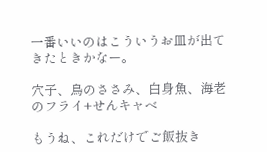一番いいのはこういうお皿が出てきたときかなー。

穴子、鳥のささみ、白身魚、海老のフライ+せんキャベ

もうね、これだけでご飯抜き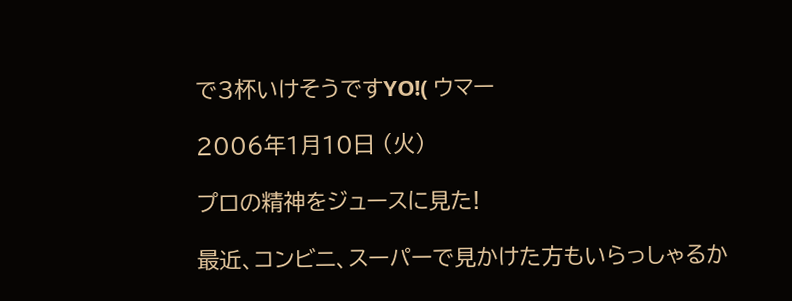で3杯いけそうですYO!( ウマー

2006年1月10日 (火)

プロの精神をジュースに見た!

最近、コンビニ、スーパーで見かけた方もいらっしゃるか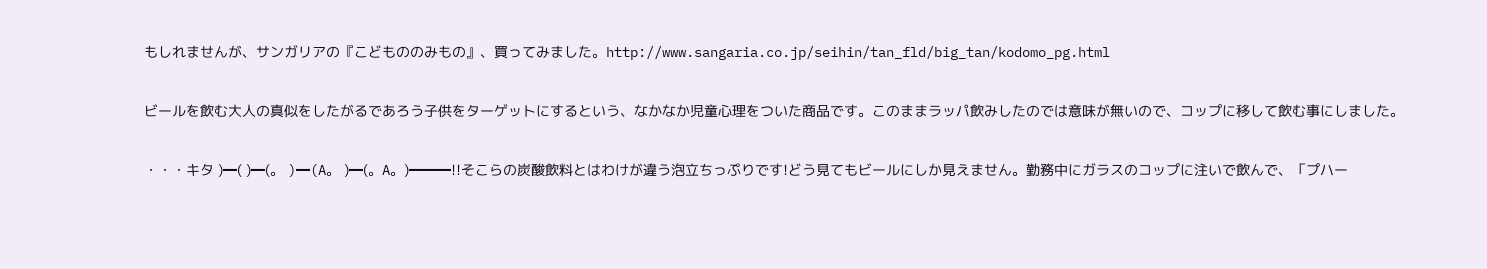もしれませんが、サンガリアの『こどもののみもの』、買ってみました。http://www.sangaria.co.jp/seihin/tan_fld/big_tan/kodomo_pg.html

ビールを飲む大人の真似をしたがるであろう子供をターゲットにするという、なかなか児童心理をついた商品です。このままラッパ飲みしたのでは意味が無いので、コップに移して飲む事にしました。

・・・キタ )━( )━(。 )━(A。 )━(。A。)━━━!!そこらの炭酸飲料とはわけが違う泡立ちっぷりです!どう見てもビールにしか見えません。勤務中にガラスのコップに注いで飲んで、「プハー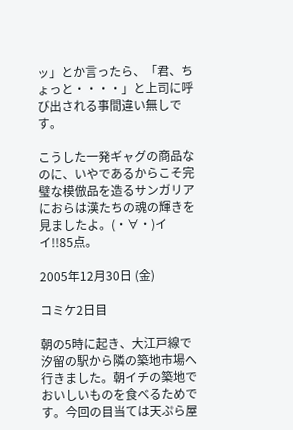ッ」とか言ったら、「君、ちょっと・・・・」と上司に呼び出される事間違い無しです。

こうした一発ギャグの商品なのに、いやであるからこそ完璧な模倣品を造るサンガリアにおらは漢たちの魂の輝きを見ましたよ。(・∀・)イイ!!85点。

2005年12月30日 (金)

コミケ2日目

朝の5時に起き、大江戸線で汐留の駅から隣の築地市場へ行きました。朝イチの築地でおいしいものを食べるためです。今回の目当ては天ぷら屋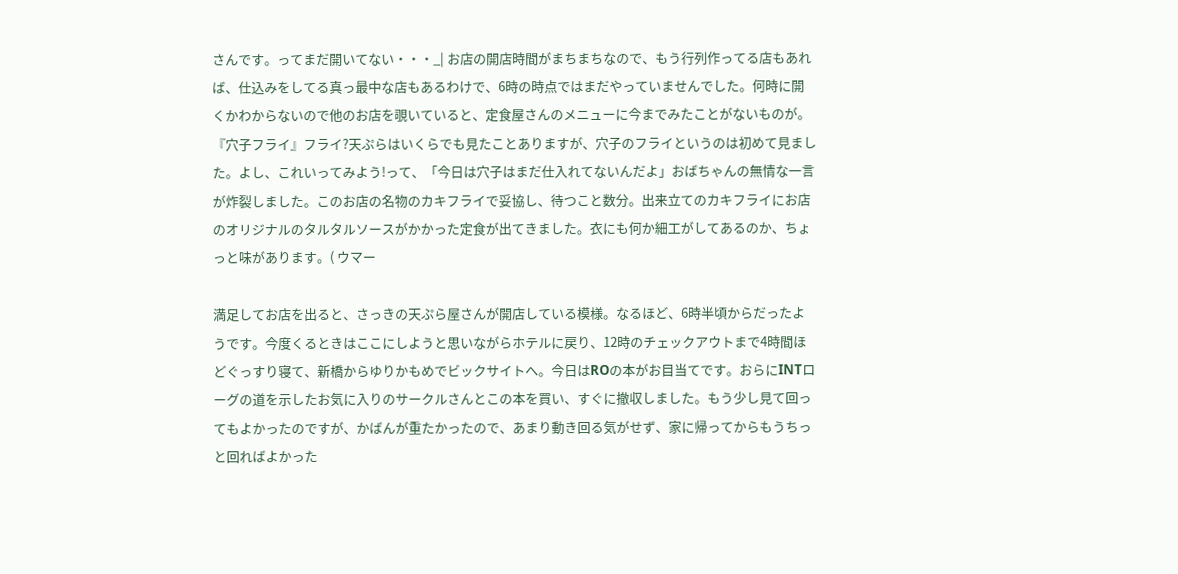さんです。ってまだ開いてない・・・_| お店の開店時間がまちまちなので、もう行列作ってる店もあれば、仕込みをしてる真っ最中な店もあるわけで、6時の時点ではまだやっていませんでした。何時に開くかわからないので他のお店を覗いていると、定食屋さんのメニューに今までみたことがないものが。『穴子フライ』フライ?天ぷらはいくらでも見たことありますが、穴子のフライというのは初めて見ました。よし、これいってみよう!って、「今日は穴子はまだ仕入れてないんだよ」おばちゃんの無情な一言が炸裂しました。このお店の名物のカキフライで妥協し、待つこと数分。出来立てのカキフライにお店のオリジナルのタルタルソースがかかった定食が出てきました。衣にも何か細工がしてあるのか、ちょっと味があります。( ウマー

満足してお店を出ると、さっきの天ぷら屋さんが開店している模様。なるほど、6時半頃からだったようです。今度くるときはここにしようと思いながらホテルに戻り、12時のチェックアウトまで4時間ほどぐっすり寝て、新橋からゆりかもめでビックサイトへ。今日はROの本がお目当てです。おらにINTローグの道を示したお気に入りのサークルさんとこの本を買い、すぐに撤収しました。もう少し見て回ってもよかったのですが、かばんが重たかったので、あまり動き回る気がせず、家に帰ってからもうちっと回ればよかった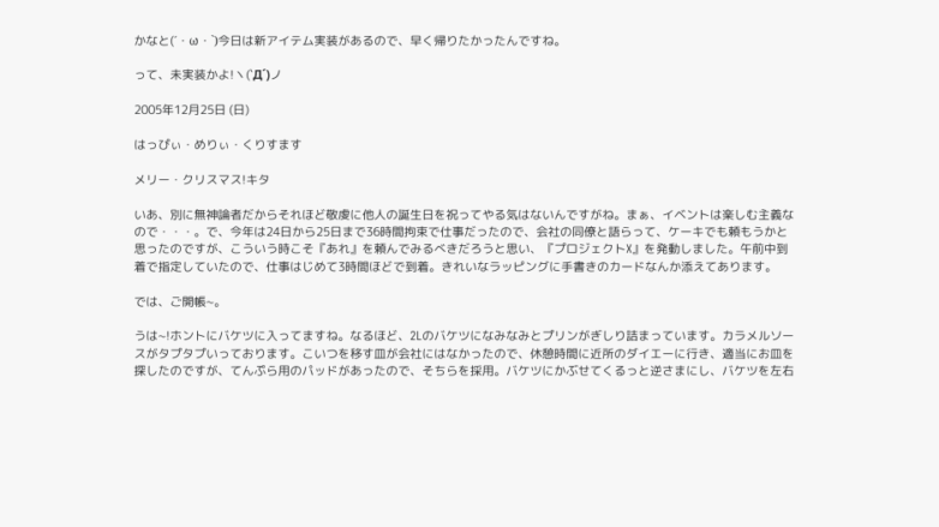かなと(´・ω・`)今日は新アイテム実装があるので、早く帰りたかったんですね。

って、未実装かよ!ヽ(`Д´)ノ

2005年12月25日 (日)

はっぴぃ・めりぃ・くりすます

メリー・クリスマス!キタ

いあ、別に無神論者だからそれほど敬虔に他人の誕生日を祝ってやる気はないんですがね。まぁ、イベントは楽しむ主義なので・・・。で、今年は24日から25日まで36時間拘束で仕事だったので、会社の同僚と語らって、ケーキでも頼もうかと思ったのですが、こういう時こそ『あれ』を頼んでみるべきだろうと思い、『プロジェクトX』を発動しました。午前中到着で指定していたので、仕事はじめて3時間ほどで到着。きれいなラッピングに手書きのカードなんか添えてあります。

では、ご開帳~。

うは~!ホントにバケツに入ってますね。なるほど、2Lのバケツになみなみとプリンがぎしり詰まっています。カラメルソースがタプタプいっております。こいつを移す皿が会社にはなかったので、休憩時間に近所のダイエーに行き、適当にお皿を探したのですが、てんぷら用のパッドがあったので、そちらを採用。バケツにかぶせてくるっと逆さまにし、バケツを左右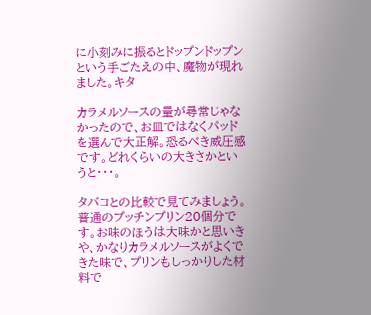に小刻みに振るとドップンドップンという手ごたえの中、魔物が現れました。キタ

カラメルソースの量が尋常じゃなかったので、お皿ではなくパッドを選んで大正解。恐るべき威圧感です。どれくらいの大きさかというと・・・。

タバコとの比較で見てみましょう。普通のプッチンプリン20個分です。お味のほうは大味かと思いきや、かなりカラメルソースがよくできた味で、プリンもしっかりした材料で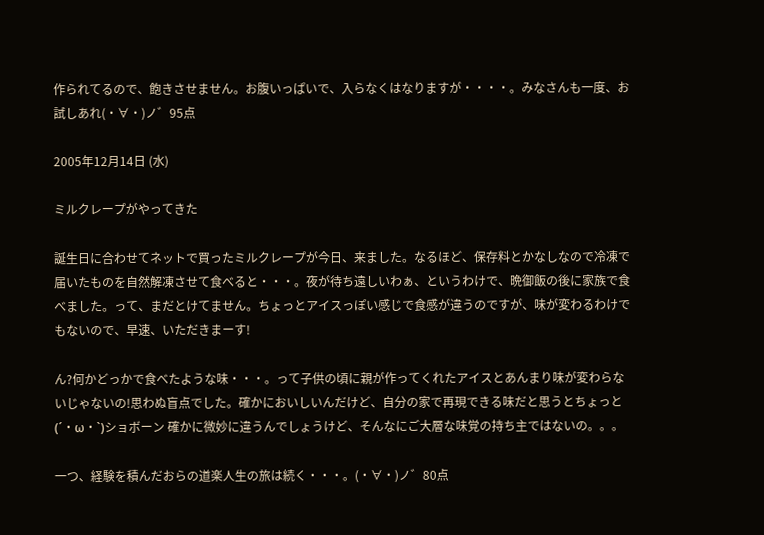作られてるので、飽きさせません。お腹いっぱいで、入らなくはなりますが・・・・。みなさんも一度、お試しあれ(・∀・)ノ゛95点

2005年12月14日 (水)

ミルクレープがやってきた

誕生日に合わせてネットで買ったミルクレープが今日、来ました。なるほど、保存料とかなしなので冷凍で届いたものを自然解凍させて食べると・・・。夜が待ち遠しいわぁ、というわけで、晩御飯の後に家族で食べました。って、まだとけてません。ちょっとアイスっぽい感じで食感が違うのですが、味が変わるわけでもないので、早速、いただきまーす!

ん?何かどっかで食べたような味・・・。って子供の頃に親が作ってくれたアイスとあんまり味が変わらないじゃないの!思わぬ盲点でした。確かにおいしいんだけど、自分の家で再現できる味だと思うとちょっと(´・ω・`)ショボーン 確かに微妙に違うんでしょうけど、そんなにご大層な味覚の持ち主ではないの。。。

一つ、経験を積んだおらの道楽人生の旅は続く・・・。(・∀・)ノ゛80点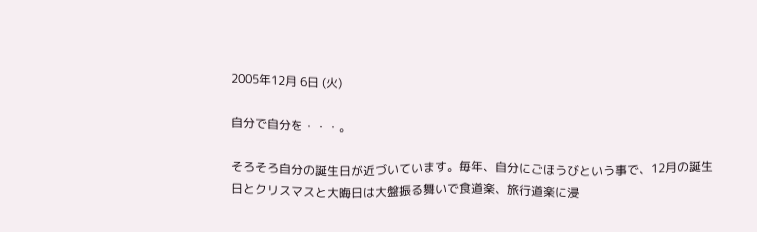2005年12月 6日 (火)

自分で自分を・・・。

そろそろ自分の誕生日が近づいています。毎年、自分にごほうびという事で、12月の誕生日とクリスマスと大晦日は大盤振る舞いで食道楽、旅行道楽に浸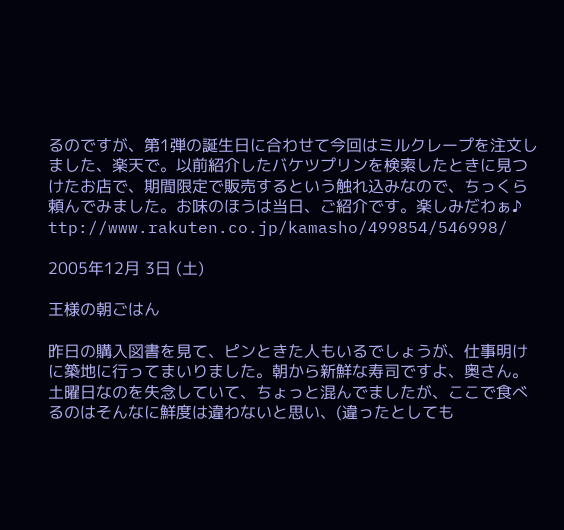るのですが、第1弾の誕生日に合わせて今回はミルクレープを注文しました、楽天で。以前紹介したバケツプリンを検索したときに見つけたお店で、期間限定で販売するという触れ込みなので、ちっくら頼んでみました。お味のほうは当日、ご紹介です。楽しみだわぁ♪  ttp://www.rakuten.co.jp/kamasho/499854/546998/

2005年12月 3日 (土)

王様の朝ごはん

昨日の購入図書を見て、ピンときた人もいるでしょうが、仕事明けに築地に行ってまいりました。朝から新鮮な寿司ですよ、奥さん。土曜日なのを失念していて、ちょっと混んでましたが、ここで食べるのはそんなに鮮度は違わないと思い、(違ったとしても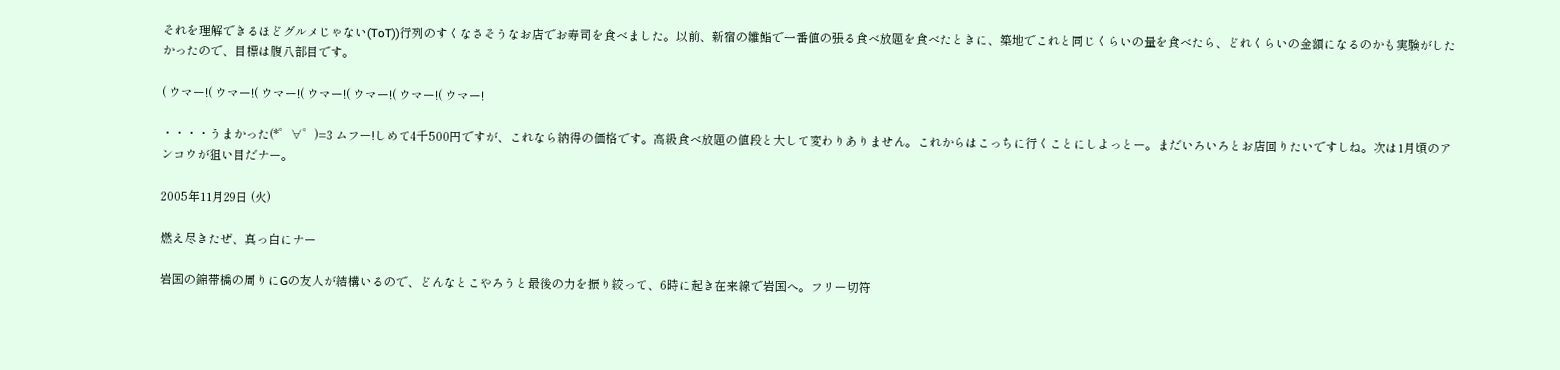それを理解できるほどグルメじゃない(ToT))行列のすくなさそうなお店でお寿司を食べました。以前、新宿の雛鮨で一番値の張る食べ放題を食べたときに、築地でこれと同じくらいの量を食べたら、どれくらいの金額になるのかも実験がしたかったので、目標は腹八部目です。

( ウマー!( ウマー!( ウマー!( ウマー!( ウマー!( ウマー!( ウマー!

・・・・うまかった(*゜∀゜)=3 ムフー!しめて4千500円ですが、これなら納得の価格です。高級食べ放題の値段と大して変わりありません。これからはこっちに行くことにしよっとー。まだいろいろとお店回りたいですしね。次は1月頃のアンコウが狙い目だナー。

2005年11月29日 (火)

燃え尽きたぜ、真っ白にナー

岩国の錦帯橋の周りにGの友人が結構いるので、どんなとこやろうと最後の力を振り絞って、6時に起き在来線で岩国へ。フリー切符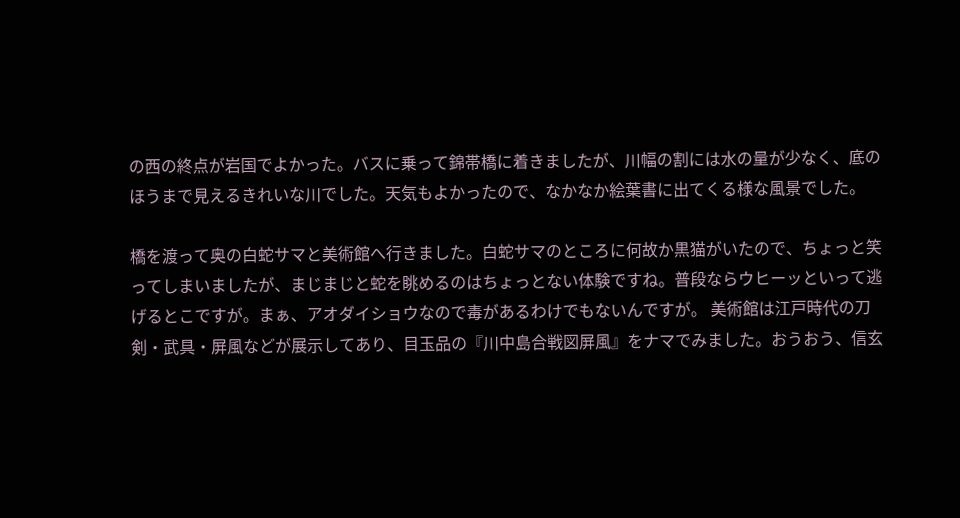の西の終点が岩国でよかった。バスに乗って錦帯橋に着きましたが、川幅の割には水の量が少なく、底のほうまで見えるきれいな川でした。天気もよかったので、なかなか絵葉書に出てくる様な風景でした。

橋を渡って奥の白蛇サマと美術館へ行きました。白蛇サマのところに何故か黒猫がいたので、ちょっと笑ってしまいましたが、まじまじと蛇を眺めるのはちょっとない体験ですね。普段ならウヒーッといって逃げるとこですが。まぁ、アオダイショウなので毒があるわけでもないんですが。 美術館は江戸時代の刀剣・武具・屏風などが展示してあり、目玉品の『川中島合戦図屏風』をナマでみました。おうおう、信玄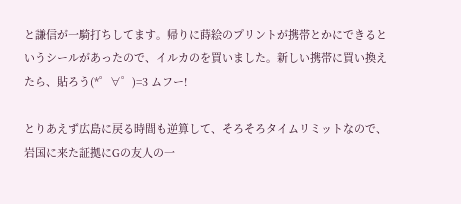と謙信が一騎打ちしてます。帰りに蒔絵のプリントが携帯とかにできるというシールがあったので、イルカのを買いました。新しい携帯に買い換えたら、貼ろう(*゜∀゜)=3 ムフー!

とりあえず広島に戻る時間も逆算して、そろそろタイムリミットなので、岩国に来た証拠にGの友人の一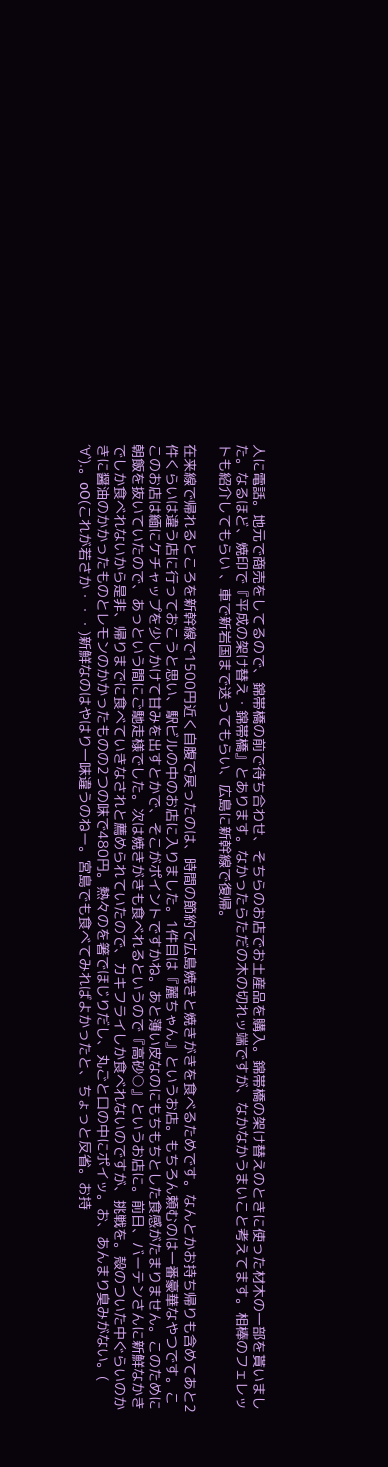人に電話。地元で商売をしてるので、錦帯橋の前で待ち合わせ、そちらのお店でお土産品を購入。錦帯橋の架け替えのときに使った材木の一部を貰いました。なるほど、焼印で『平成の架け替え・錦帯橋』とあります。なかったらただの木の切れッ端ですが、なかなかうまいこと考えてます。相棒のフェレットも紹介してもらい 、車で新岩国まで送ってもらい、広島に新幹線で復帰。

在来線で帰れるところを新幹線で1500円近く自腹で戻ったのは、時間の節約で広島焼きと焼きがきを食べるためです。なんとかお持ち帰りも含めてあと2件くらいは違う店に行っておこうと思い、駅ビルの中のお店に入りました。1件目は『麗ちゃん』というお店。もちろん頼むのは一番豪華なやつです。ここのお店は緬にケチャップを少しかけて甘みを出すとかで、そこがポイントですかね。あと薄い皮なのにもちもちとした食感がたまりません。このために朝飯を抜いていたので、あっという間にご馳走様でした。次は焼きがきも食べれるというので『高砂○』というお店に。前日、バーテンさんに新鮮なかきでしか食べれないから是非、帰りまでに食べていきなされと薦められていたので、カキフライしか食べれないのですが、挑戦を。殻のついた中ぐらいのかきに醤油のかかったものとレモンのかかったものの2つの味で480円。熱々のを箸でほじりだし、丸ごと口の中にポイッ。お、あんまり臭みがない。( ´∀`).。οΟ(これが若さか・・・)新鮮なのはやはり一味違うのねー。宮島でも食べてみればよかったと、ちょっと反省。お持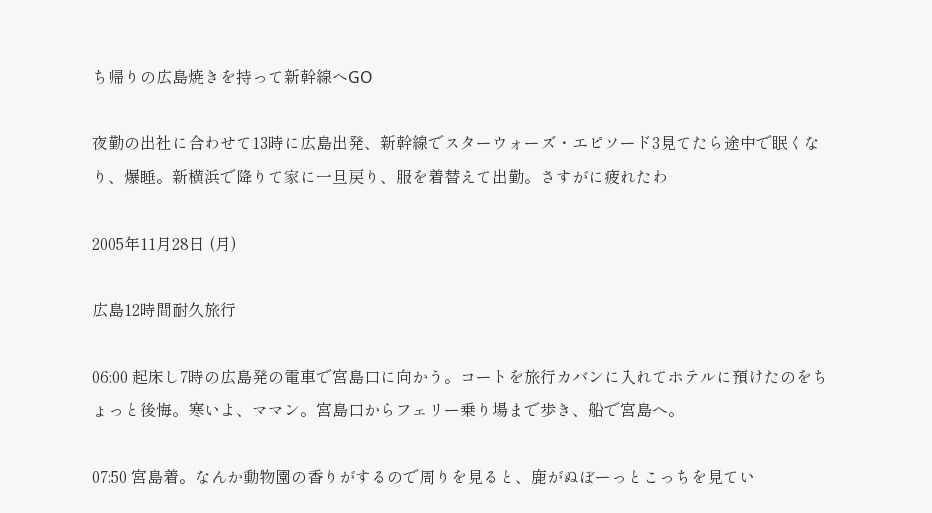ち帰りの広島焼きを持って新幹線へGO

夜勤の出社に合わせて13時に広島出発、新幹線でスターウォーズ・エピソード3見てたら途中で眠くなり、爆睡。新横浜で降りて家に一旦戻り、服を着替えて出勤。さすがに疲れたわ

2005年11月28日 (月)

広島12時間耐久旅行

06:00 起床し7時の広島発の電車で宮島口に向かう。コートを旅行カバンに入れてホテルに預けたのをちょっと後悔。寒いよ、ママン。宮島口からフェリー乗り場まで歩き、船で宮島へ。

07:50 宮島着。なんか動物園の香りがするので周りを見ると、鹿がぬぼーっとこっちを見てい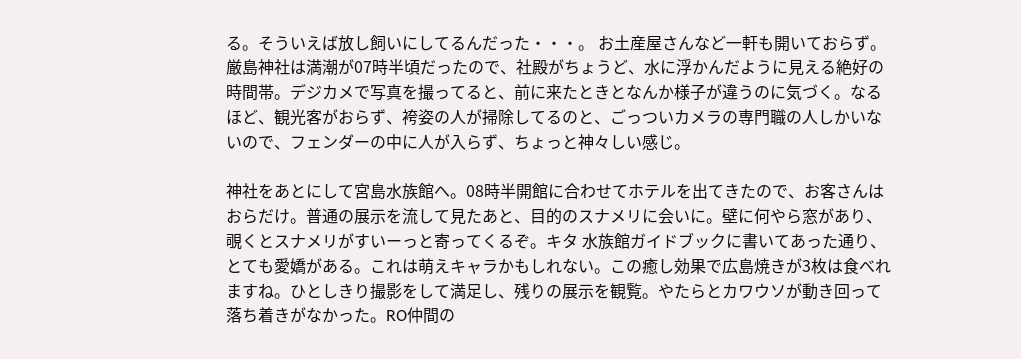る。そういえば放し飼いにしてるんだった・・・。 お土産屋さんなど一軒も開いておらず。厳島神社は満潮が07時半頃だったので、社殿がちょうど、水に浮かんだように見える絶好の時間帯。デジカメで写真を撮ってると、前に来たときとなんか様子が違うのに気づく。なるほど、観光客がおらず、袴姿の人が掃除してるのと、ごっついカメラの専門職の人しかいないので、フェンダーの中に人が入らず、ちょっと神々しい感じ。

神社をあとにして宮島水族館へ。08時半開館に合わせてホテルを出てきたので、お客さんはおらだけ。普通の展示を流して見たあと、目的のスナメリに会いに。壁に何やら窓があり、 覗くとスナメリがすいーっと寄ってくるぞ。キタ 水族館ガイドブックに書いてあった通り、とても愛嬌がある。これは萌えキャラかもしれない。この癒し効果で広島焼きが3枚は食べれますね。ひとしきり撮影をして満足し、残りの展示を観覧。やたらとカワウソが動き回って落ち着きがなかった。RO仲間の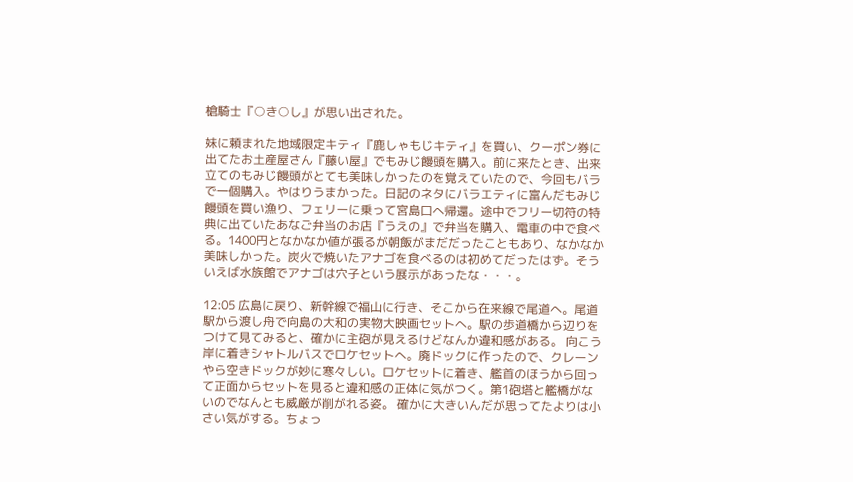槍騎士『○き○し』が思い出された。

妹に頼まれた地域限定キティ『鹿しゃもじキティ』を買い、クーポン券に出てたお土産屋さん『藤い屋』でもみじ饅頭を購入。前に来たとき、出来立てのもみじ饅頭がとても美味しかったのを覚えていたので、今回もバラで一個購入。やはりうまかった。日記のネタにバラエティに富んだもみじ饅頭を買い漁り、フェリーに乗って宮島口へ帰還。途中でフリー切符の特典に出ていたあなご弁当のお店『うえの』で弁当を購入、電車の中で食べる。1400円となかなか値が張るが朝飯がまだだったこともあり、なかなか美味しかった。炭火で焼いたアナゴを食べるのは初めてだったはず。そういえば水族館でアナゴは穴子という展示があったな・・・。

12:05 広島に戻り、新幹線で福山に行き、そこから在来線で尾道へ。尾道駅から渡し舟で向島の大和の実物大映画セットへ。駅の歩道橋から辺りをつけて見てみると、確かに主砲が見えるけどなんか違和感がある。 向こう岸に着きシャトルバスでロケセットへ。廃ドックに作ったので、クレーンやら空きドックが妙に寒々しい。ロケセットに着き、艦首のほうから回って正面からセットを見ると違和感の正体に気がつく。第1砲塔と艦橋がないのでなんとも威厳が削がれる姿。 確かに大きいんだが思ってたよりは小さい気がする。ちょっ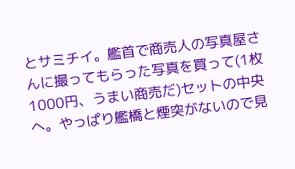とサミチイ。艦首で商売人の写真屋さんに撮ってもらった写真を買って(1枚1000円、うまい商売だ)セットの中央へ。やっぱり艦橋と煙突がないので見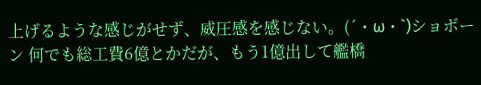上げるような感じがせず、威圧感を感じない。(´・ω・`)ショボーン 何でも総工費6億とかだが、もう1億出して艦橋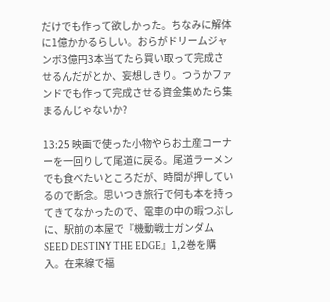だけでも作って欲しかった。ちなみに解体に1億かかるらしい。おらがドリームジャンボ3億円3本当てたら買い取って完成させるんだがとか、妄想しきり。つうかファンドでも作って完成させる資金集めたら集まるんじゃないか?

13:25 映画で使った小物やらお土産コーナーを一回りして尾道に戻る。尾道ラーメンでも食べたいところだが、時間が押しているので断念。思いつき旅行で何も本を持ってきてなかったので、電車の中の暇つぶしに、駅前の本屋で『機動戦士ガンダムSEED DESTINY THE EDGE』1,2巻を購入。在来線で福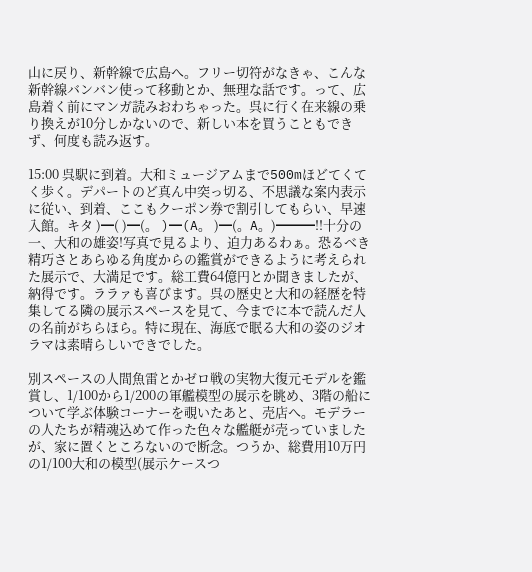山に戻り、新幹線で広島へ。フリー切符がなきゃ、こんな新幹線バンバン使って移動とか、無理な話です。って、広島着く前にマンガ読みおわちゃった。呉に行く在来線の乗り換えが10分しかないので、新しい本を買うこともできず、何度も読み返す。

15:00 呉駅に到着。大和ミュージアムまで500mほどてくてく歩く。デパートのど真ん中突っ切る、不思議な案内表示に従い、到着、ここもクーポン券で割引してもらい、早速入館。キタ )━( )━(。 )━(A。 )━(。A。)━━━!!十分の一、大和の雄姿!写真で見るより、迫力あるわぁ。恐るべき精巧さとあらゆる角度からの鑑賞ができるように考えられた展示で、大満足です。総工費64億円とか聞きましたが、納得です。ララァも喜びます。呉の歴史と大和の経歴を特集してる隣の展示スペースを見て、今までに本で読んだ人の名前がちらほら。特に現在、海底で眠る大和の姿のジオラマは素晴らしいできでした。

別スペースの人間魚雷とかゼロ戦の実物大復元モデルを鑑賞し、1/100から1/200の軍艦模型の展示を眺め、3階の船について学ぶ体験コーナーを覗いたあと、売店へ。モデラーの人たちが精魂込めて作った色々な艦艇が売っていましたが、家に置くところないので断念。つうか、総費用10万円の1/100大和の模型(展示ケースつ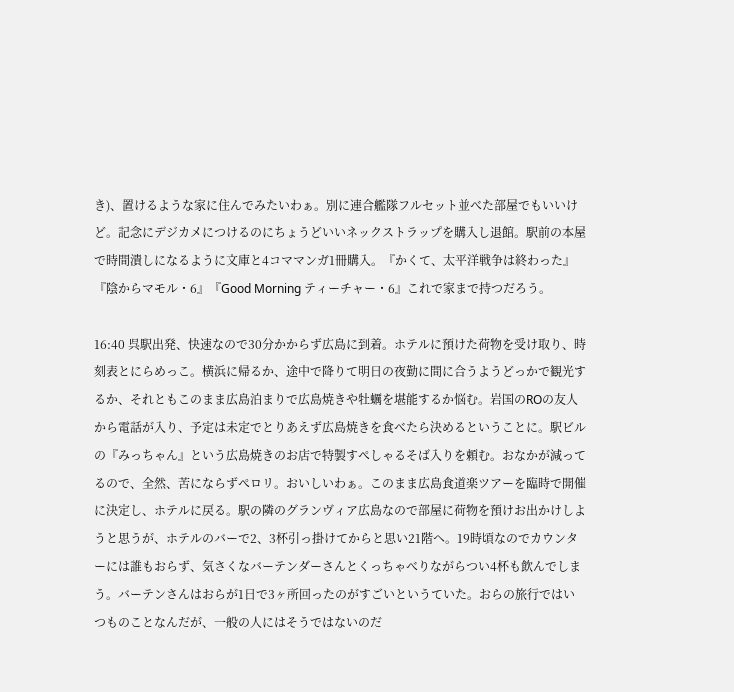き)、置けるような家に住んでみたいわぁ。別に連合艦隊フルセット並べた部屋でもいいけど。記念にデジカメにつけるのにちょうどいいネックストラップを購入し退館。駅前の本屋で時間潰しになるように文庫と4コママンガ1冊購入。『かくて、太平洋戦争は終わった』『陰からマモル・6』『Good Morning ティーチャー・6』これで家まで持つだろう。

16:40 呉駅出発、快速なので30分かからず広島に到着。ホテルに預けた荷物を受け取り、時刻表とにらめっこ。横浜に帰るか、途中で降りて明日の夜勤に間に合うようどっかで観光するか、それともこのまま広島泊まりで広島焼きや牡蠣を堪能するか悩む。岩国のROの友人から電話が入り、予定は未定でとりあえず広島焼きを食べたら決めるということに。駅ビルの『みっちゃん』という広島焼きのお店で特製すぺしゃるそば入りを頼む。おなかが減ってるので、全然、苦にならずぺロリ。おいしいわぁ。このまま広島食道楽ツアーを臨時で開催に決定し、ホテルに戻る。駅の隣のグランヴィア広島なので部屋に荷物を預けお出かけしようと思うが、ホテルのバーで2、3杯引っ掛けてからと思い21階へ。19時頃なのでカウンターには誰もおらず、気さくなバーテンダーさんとくっちゃべりながらつい4杯も飲んでしまう。バーテンさんはおらが1日で3ヶ所回ったのがすごいというていた。おらの旅行ではいつものことなんだが、一般の人にはそうではないのだ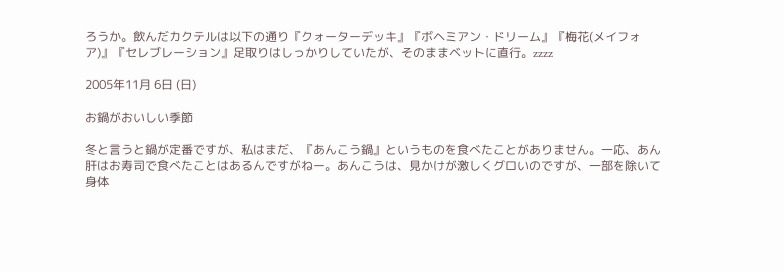ろうか。飲んだカクテルは以下の通り『クォーターデッキ』『ボヘミアン・ドリーム』『梅花(メイフォア)』『セレブレーション』足取りはしっかりしていたが、そのままベットに直行。zzzz

2005年11月 6日 (日)

お鍋がおいしい季節

冬と言うと鍋が定番ですが、私はまだ、『あんこう鍋』というものを食べたことがありません。一応、あん肝はお寿司で食べたことはあるんですがねー。あんこうは、見かけが激しくグロいのですが、一部を除いて身体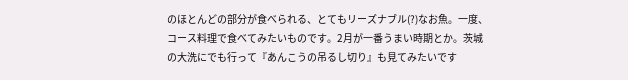のほとんどの部分が食べられる、とてもリーズナブル(?)なお魚。一度、コース料理で食べてみたいものです。2月が一番うまい時期とか。茨城の大洗にでも行って『あんこうの吊るし切り』も見てみたいです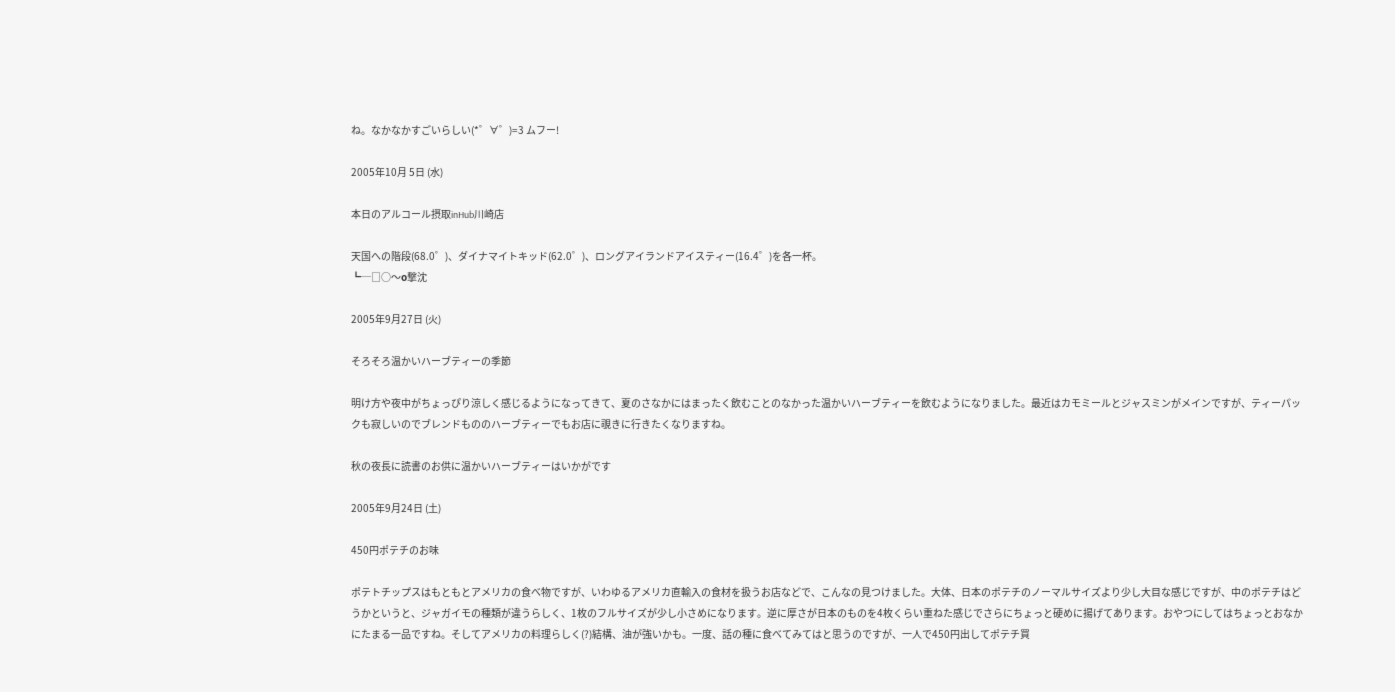ね。なかなかすごいらしい(*゜∀゜)=3 ムフー!

2005年10月 5日 (水)

本日のアルコール摂取inHub川崎店

天国への階段(68.0゜)、ダイナマイトキッド(62.0゜)、ロングアイランドアイスティー(16.4゜)を各一杯。
┗─□○〜ο撃沈

2005年9月27日 (火)

そろそろ温かいハーブティーの季節

明け方や夜中がちょっぴり涼しく感じるようになってきて、夏のさなかにはまったく飲むことのなかった温かいハーブティーを飲むようになりました。最近はカモミールとジャスミンがメインですが、ティーパックも寂しいのでブレンドもののハーブティーでもお店に覗きに行きたくなりますね。

秋の夜長に読書のお供に温かいハーブティーはいかがです

2005年9月24日 (土)

450円ポテチのお味

ポテトチップスはもともとアメリカの食べ物ですが、いわゆるアメリカ直輸入の食材を扱うお店などで、こんなの見つけました。大体、日本のポテチのノーマルサイズより少し大目な感じですが、中のポテチはどうかというと、ジャガイモの種類が違うらしく、1枚のフルサイズが少し小さめになります。逆に厚さが日本のものを4枚くらい重ねた感じでさらにちょっと硬めに揚げてあります。おやつにしてはちょっとおなかにたまる一品ですね。そしてアメリカの料理らしく(?)結構、油が強いかも。一度、話の種に食べてみてはと思うのですが、一人で450円出してポテチ買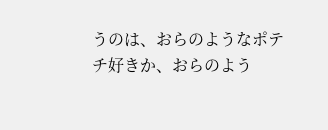うのは、おらのようなポテチ好きか、おらのよう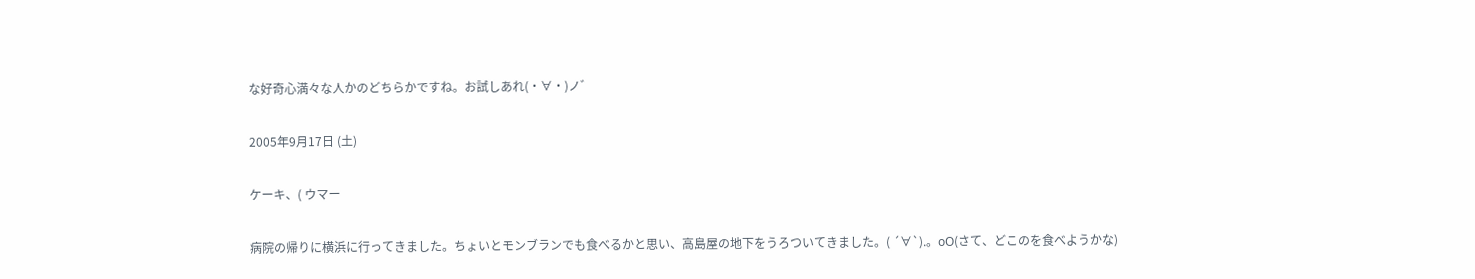な好奇心満々な人かのどちらかですね。お試しあれ(・∀・)ノ゛

2005年9月17日 (土)

ケーキ、( ウマー

病院の帰りに横浜に行ってきました。ちょいとモンブランでも食べるかと思い、高島屋の地下をうろついてきました。( ´∀`).。οΟ(さて、どこのを食べようかな)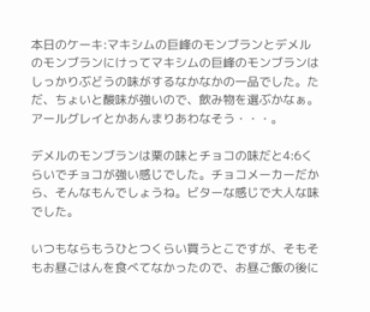本日のケーキ:マキシムの巨峰のモンブランとデメルのモンブランにけってマキシムの巨峰のモンブランはしっかりぶどうの味がするなかなかの一品でした。ただ、ちょいと酸味が強いので、飲み物を選ぶかなぁ。アールグレイとかあんまりあわなそう・・・。

デメルのモンブランは栗の味とチョコの味だと4:6くらいでチョコが強い感じでした。チョコメーカーだから、そんなもんでしょうね。ビターな感じで大人な味でした。

いつもならもうひとつくらい買うとこですが、そもそもお昼ごはんを食べてなかったので、お昼ご飯の後に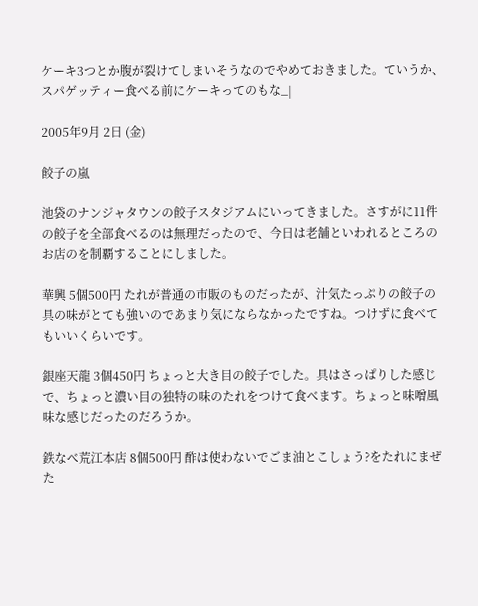ケーキ3つとか腹が裂けてしまいそうなのでやめておきました。ていうか、スパゲッティー食べる前にケーキってのもな_|

2005年9月 2日 (金)

餃子の嵐

池袋のナンジャタウンの餃子スタジアムにいってきました。さすがに11件の餃子を全部食べるのは無理だったので、今日は老舗といわれるところのお店のを制覇することにしました。

華興 5個500円 たれが普通の市販のものだったが、汁気たっぷりの餃子の具の味がとても強いのであまり気にならなかったですね。つけずに食べてもいいくらいです。

銀座天龍 3個450円 ちょっと大き目の餃子でした。具はさっぱりした感じで、ちょっと濃い目の独特の味のたれをつけて食べます。ちょっと味噌風味な感じだったのだろうか。

鉄なべ荒江本店 8個500円 酢は使わないでごま油とこしょう?をたれにまぜた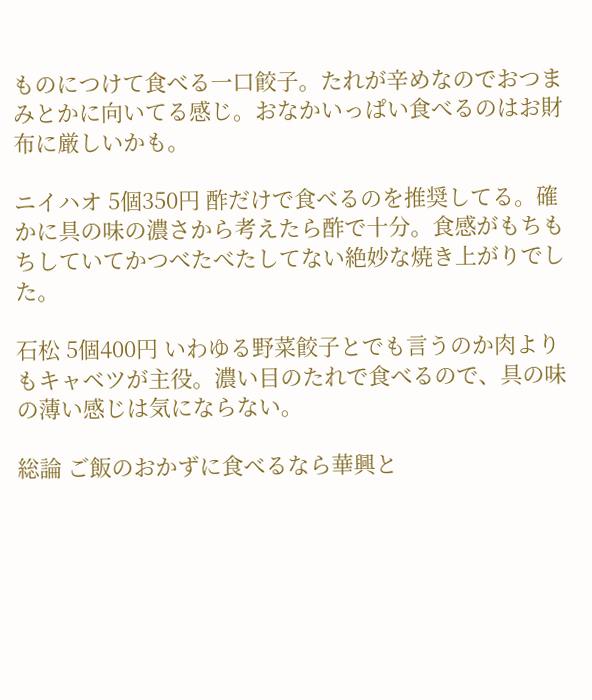ものにつけて食べる一口餃子。たれが辛めなのでおつまみとかに向いてる感じ。おなかいっぱい食べるのはお財布に厳しいかも。

ニイハオ 5個350円 酢だけで食べるのを推奨してる。確かに具の味の濃さから考えたら酢で十分。食感がもちもちしていてかつべたべたしてない絶妙な焼き上がりでした。

石松 5個400円 いわゆる野菜餃子とでも言うのか肉よりもキャベツが主役。濃い目のたれで食べるので、具の味の薄い感じは気にならない。

総論 ご飯のおかずに食べるなら華興と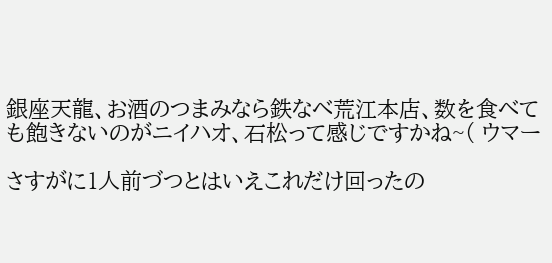銀座天龍、お酒のつまみなら鉄なべ荒江本店、数を食べても飽きないのがニイハオ、石松って感じですかね~( ウマー

さすがに1人前づつとはいえこれだけ回ったの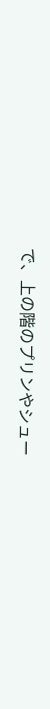で、上の階のプリンやシュー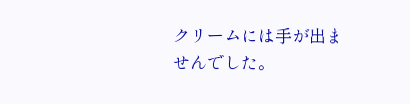クリームには手が出ませんでした。